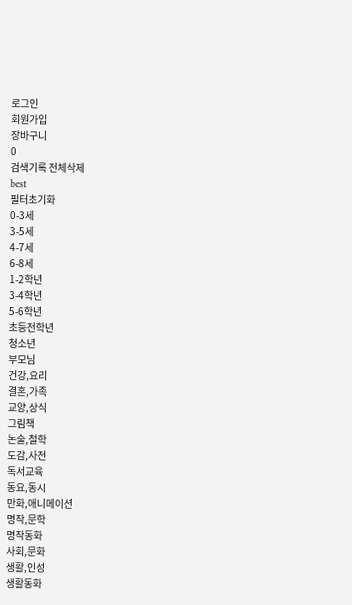로그인
회원가입
장바구니
0
검색기록 전체삭제
best
필터초기화
0-3세
3-5세
4-7세
6-8세
1-2학년
3-4학년
5-6학년
초등전학년
청소년
부모님
건강,요리
결혼,가족
교양,상식
그림책
논술,철학
도감,사전
독서교육
동요,동시
만화,애니메이션
명작,문학
명작동화
사회,문화
생활,인성
생활동화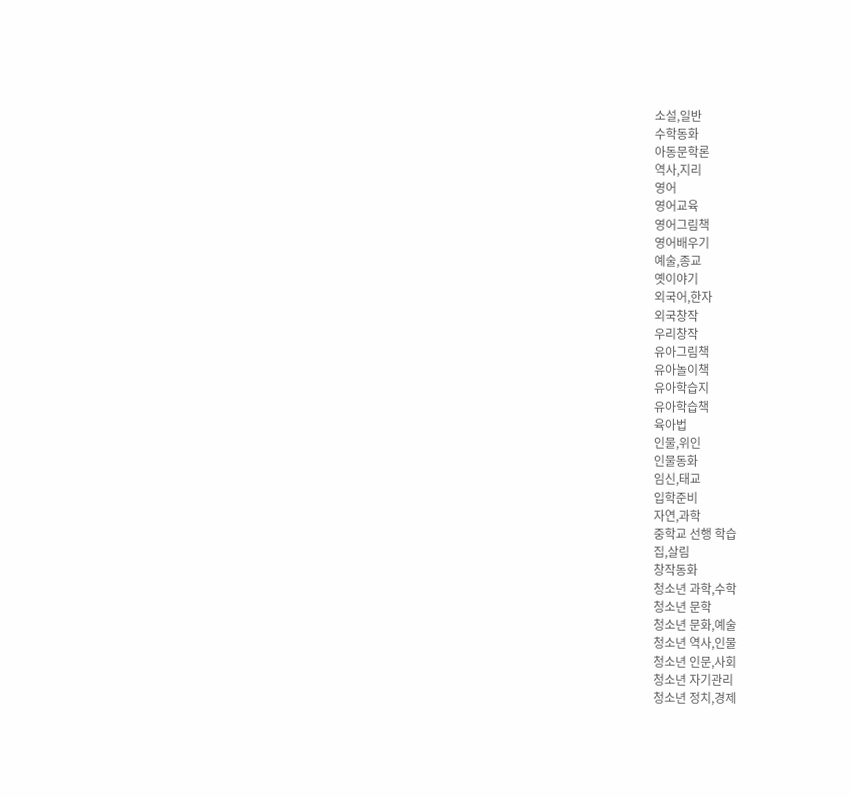소설,일반
수학동화
아동문학론
역사,지리
영어
영어교육
영어그림책
영어배우기
예술,종교
옛이야기
외국어,한자
외국창작
우리창작
유아그림책
유아놀이책
유아학습지
유아학습책
육아법
인물,위인
인물동화
임신,태교
입학준비
자연,과학
중학교 선행 학습
집,살림
창작동화
청소년 과학,수학
청소년 문학
청소년 문화,예술
청소년 역사,인물
청소년 인문,사회
청소년 자기관리
청소년 정치,경제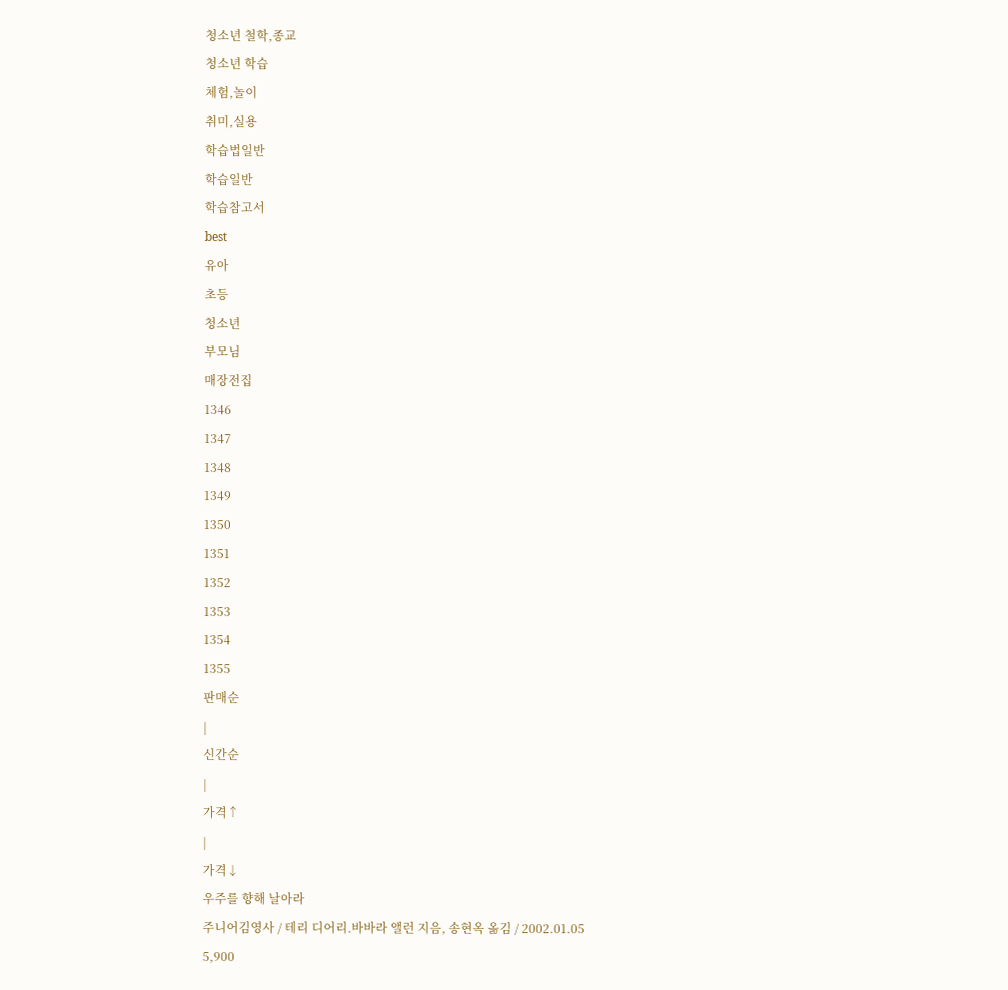청소년 철학,종교
청소년 학습
체험,놀이
취미,실용
학습법일반
학습일반
학습참고서
best
유아
초등
청소년
부모님
매장전집
1346
1347
1348
1349
1350
1351
1352
1353
1354
1355
판매순
|
신간순
|
가격↑
|
가격↓
우주를 향해 날아라
주니어김영사 / 테리 디어리.바바라 앨런 지음, 송현옥 옮김 / 2002.01.05
5,900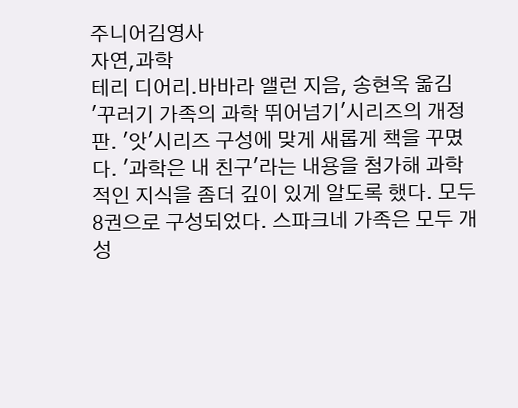주니어김영사
자연,과학
테리 디어리.바바라 앨런 지음, 송현옥 옮김
'꾸러기 가족의 과학 뛰어넘기'시리즈의 개정판. '앗'시리즈 구성에 맞게 새롭게 책을 꾸몄다. '과학은 내 친구'라는 내용을 첨가해 과학적인 지식을 좀더 깊이 있게 알도록 했다. 모두 8권으로 구성되었다. 스파크네 가족은 모두 개성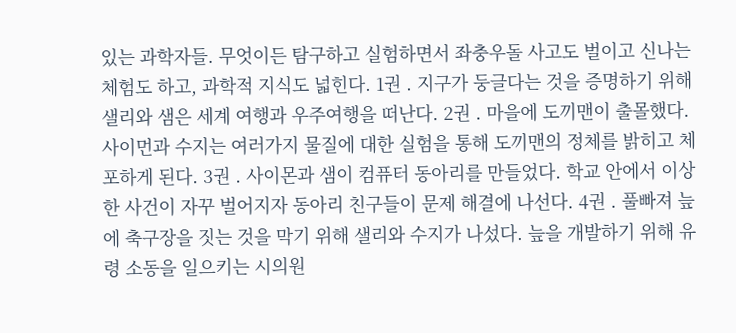있는 과학자들. 무엇이든 탐구하고 실험하면서 좌충우돌 사고도 벌이고 신나는 체험도 하고, 과학적 지식도 넓힌다. 1권 . 지구가 둥글다는 것을 증명하기 위해 샐리와 샘은 세계 여행과 우주여행을 떠난다. 2권 . 마을에 도끼맨이 출몰했다. 사이먼과 수지는 여러가지 물질에 대한 실험을 통해 도끼맨의 정체를 밝히고 체포하게 된다. 3권 . 사이몬과 샘이 컴퓨터 동아리를 만들었다. 학교 안에서 이상한 사건이 자꾸 벌어지자 동아리 친구들이 문제 해결에 나선다. 4권 . 풀빠져 늪에 축구장을 짓는 것을 막기 위해 샐리와 수지가 나섰다. 늪을 개발하기 위해 유령 소동을 일으키는 시의원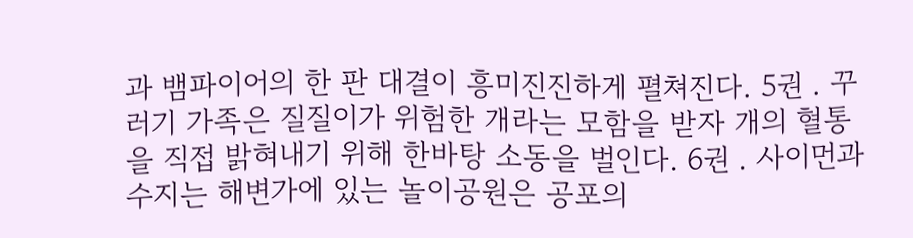과 뱀파이어의 한 판 대결이 흥미진진하게 펼쳐진다. 5권 . 꾸러기 가족은 질질이가 위험한 개라는 모함을 받자 개의 혈통을 직접 밝혀내기 위해 한바탕 소동을 벌인다. 6권 . 사이먼과 수지는 해변가에 있는 놀이공원은 공포의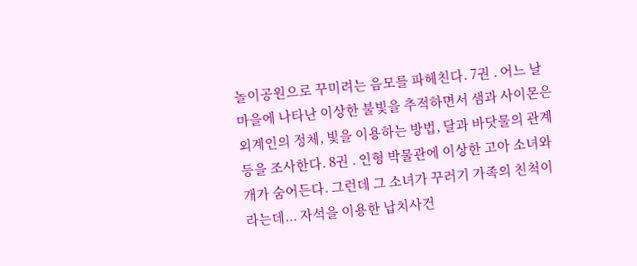놀이공원으로 꾸미려는 음모를 파헤친다. 7권 . 어느 날 마을에 나타난 이상한 불빛을 추적하면서 샘과 사이몬은 외계인의 정체, 빛을 이용하는 방법, 달과 바닷물의 관계 등을 조사한다. 8권 . 인형 박물관에 이상한 고아 소녀와 개가 숨어든다. 그런데 그 소녀가 꾸러기 가족의 친척이라는데... 자석을 이용한 납치사건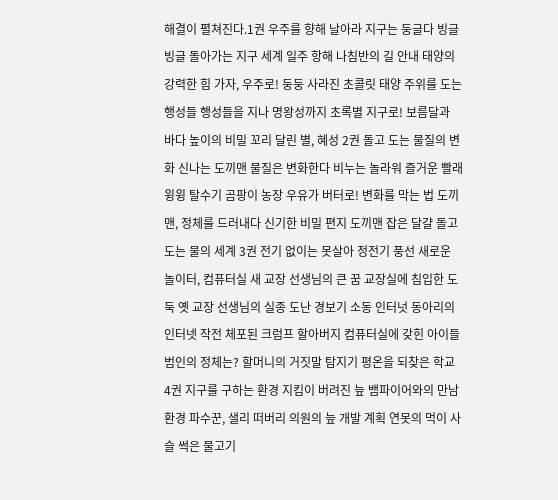해결이 펼쳐진다.1권 우주를 향해 날아라 지구는 둥글다 빙글빙글 돌아가는 지구 세계 일주 항해 나침반의 길 안내 태양의 강력한 힘 가자, 우주로! 둥둥 사라진 초콜릿 태양 주위를 도는 행성들 행성들을 지나 명왕성까지 초록별 지구로! 보름달과 바다 높이의 비밀 꼬리 달린 별, 혜성 2권 돌고 도는 물질의 변화 신나는 도끼맨 물질은 변화한다 비누는 놀라워 즐거운 빨래 윙윙 탈수기 곰팡이 농장 우유가 버터로! 변화를 막는 법 도끼맨, 정체를 드러내다 신기한 비밀 편지 도끼맨 잡은 달걀 돌고 도는 물의 세계 3권 전기 없이는 못살아 정전기 풍선 새로운 놀이터, 컴퓨터실 새 교장 선생님의 큰 꿈 교장실에 침입한 도둑 옛 교장 선생님의 실종 도난 경보기 소동 인터넛 동아리의 인터넷 작전 체포된 크럼프 할아버지 컴퓨터실에 갖힌 아이들 범인의 정체는? 할머니의 거짓말 탐지기 평온을 되찾은 학교 4권 지구를 구하는 환경 지킴이 버려진 늪 뱀파이어와의 만남 환경 파수꾼, 샐리 떠버리 의원의 늪 개발 계획 연못의 먹이 사슬 썩은 물고기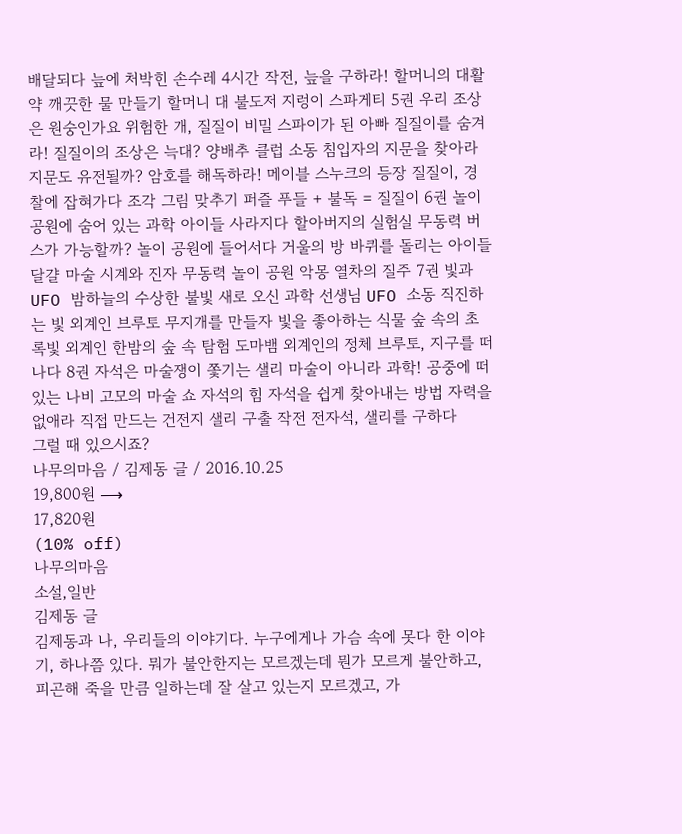배달되다 늪에 처박힌 손수레 4시간 작전, 늪을 구하라! 할머니의 대활약 깨끗한 물 만들기 할머니 대 불도저 지렁이 스파게티 5권 우리 조상은 원숭인가요 위험한 개, 질질이 비밀 스파이가 된 아빠 질질이를 숨겨라! 질질이의 조상은 늑대? 양배추 클럽 소동 침입자의 지문을 찾아라 지문도 유전될까? 암호를 해독하라! 메이블 스누크의 등장 질질이, 경찰에 잡혀가다 조각 그림 맞추기 퍼즐 푸들 + 불독 = 질질이 6권 놀이 공원에 숨어 있는 과학 아이들 사라지다 할아버지의 실험실 무동력 버스가 가능할까? 놀이 공원에 들어서다 거울의 방 바퀴를 돌리는 아이들 달걀 마술 시계와 진자 무동력 놀이 공원 악몽 열차의 질주 7권 빛과 UFO 밤하늘의 수상한 불빛 새로 오신 과학 선생님 UFO 소동 직진하는 빛 외계인 브루토 무지개를 만들자 빛을 좋아하는 식물 숲 속의 초록빛 외계인 한밤의 숲 속 탐험 도마뱀 외계인의 정체 브루토, 지구를 떠나다 8권 자석은 마술쟁이 쫓기는 샐리 마술이 아니라 과학! 공중에 떠 있는 나비 고모의 마술 쇼 자석의 힘 자석을 쉽게 찾아내는 방법 자력을 없애라 직접 만드는 건전지 샐리 구출 작전 전자석, 샐리를 구하다
그럴 때 있으시죠?
나무의마음 / 김제동 글 / 2016.10.25
19,800원 ⟶
17,820원
(10% off)
나무의마음
소설,일반
김제동 글
김제동과 나, 우리들의 이야기다. 누구에게나 가슴 속에 못다 한 이야기, 하나쯤 있다. 뭐가 불안한지는 모르겠는데 뭔가 모르게 불안하고, 피곤해 죽을 만큼 일하는데 잘 살고 있는지 모르겠고, 가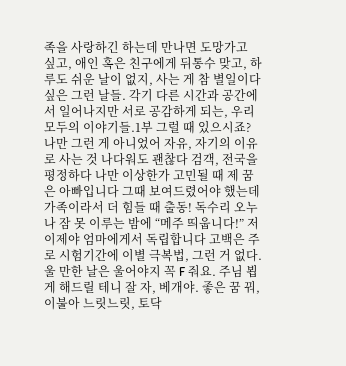족을 사랑하긴 하는데 만나면 도망가고 싶고, 애인 혹은 친구에게 뒤통수 맞고, 하루도 쉬운 날이 없지, 사는 게 참 별일이다 싶은 그런 날들. 각기 다른 시간과 공간에서 일어나지만 서로 공감하게 되는, 우리 모두의 이야기들.1부 그럴 때 있으시죠? 나만 그런 게 아니었어 자유, 자기의 이유로 사는 것 나다워도 괜찮다 검객, 전국을 평정하다 나만 이상한가 고민될 때 제 꿈은 아빠입니다 그때 보여드렸어야 했는데 가족이라서 더 힘들 때 출동! 독수리 오누나 잠 못 이루는 밤에 “메주 띄웁니다!” 저 이제야 엄마에게서 독립합니다 고백은 주로 시험기간에 이별 극복법, 그런 거 없다. 울 만한 날은 울어야지 꼭 F 줘요. 주님 뵙게 해드릴 테니 잘 자, 베개야. 좋은 꿈 꿔, 이불아 느릿느릿, 토닥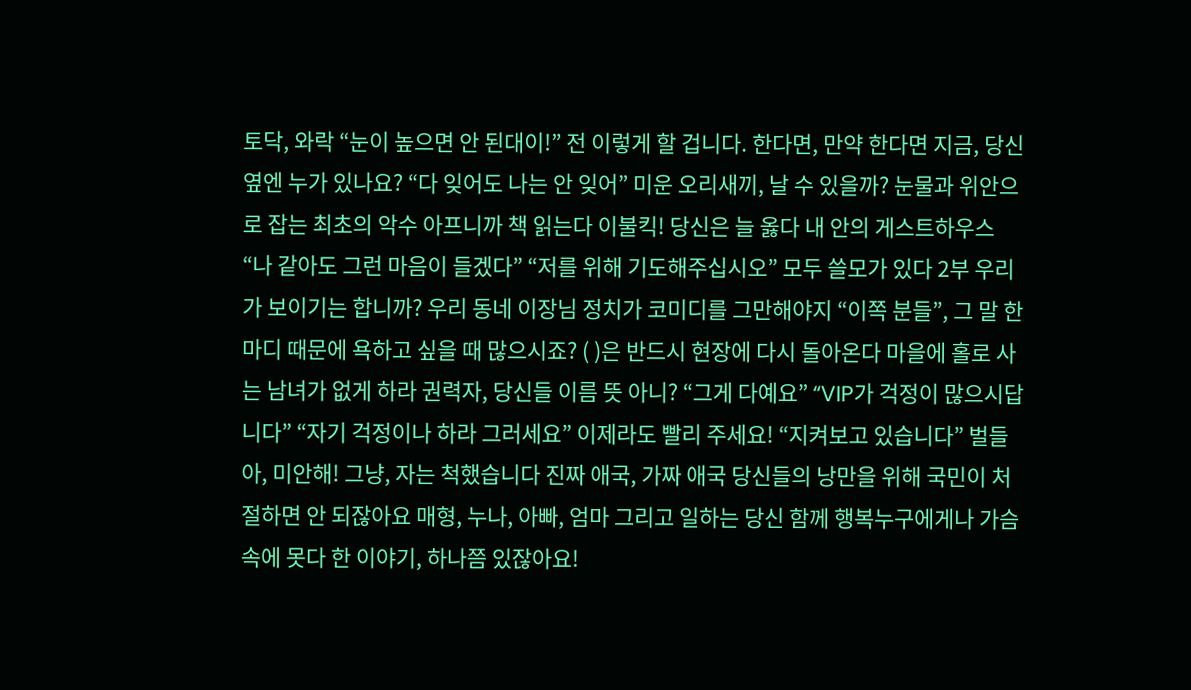토닥, 와락 “눈이 높으면 안 된대이!” 전 이렇게 할 겁니다. 한다면, 만약 한다면 지금, 당신 옆엔 누가 있나요? “다 잊어도 나는 안 잊어” 미운 오리새끼, 날 수 있을까? 눈물과 위안으로 잡는 최초의 악수 아프니까 책 읽는다 이불킥! 당신은 늘 옳다 내 안의 게스트하우스 “나 같아도 그런 마음이 들겠다” “저를 위해 기도해주십시오” 모두 쓸모가 있다 2부 우리가 보이기는 합니까? 우리 동네 이장님 정치가 코미디를 그만해야지 “이쪽 분들”, 그 말 한마디 때문에 욕하고 싶을 때 많으시죠? ( )은 반드시 현장에 다시 돌아온다 마을에 홀로 사는 남녀가 없게 하라 권력자, 당신들 이름 뜻 아니? “그게 다예요” “VIP가 걱정이 많으시답니다” “자기 걱정이나 하라 그러세요” 이제라도 빨리 주세요! “지켜보고 있습니다” 벌들아, 미안해! 그냥, 자는 척했습니다 진짜 애국, 가짜 애국 당신들의 낭만을 위해 국민이 처절하면 안 되잖아요 매형, 누나, 아빠, 엄마 그리고 일하는 당신 함께 행복누구에게나 가슴 속에 못다 한 이야기, 하나쯤 있잖아요!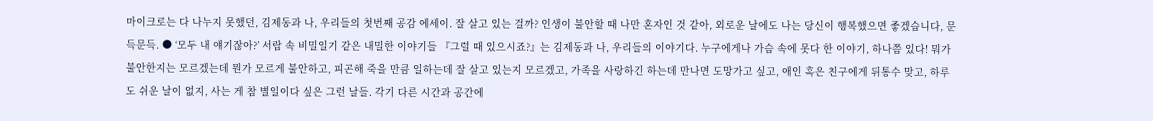마이크로는 다 나누지 못했던, 김제동과 나, 우리들의 첫번째 공감 에세이. 잘 살고 있는 걸까? 인생이 불안할 때 나만 혼자인 것 같아, 외로운 날에도 나는 당신이 행복했으면 좋겠습니다, 문득문득. ● ‘모두 내 얘기잖아?’ 서랍 속 비밀일기 같은 내밀한 이야기들 『그럴 때 있으시죠?』는 김제동과 나, 우리들의 이야기다. 누구에게나 가슴 속에 못다 한 이야기, 하나쯤 있다! 뭐가 불안한지는 모르겠는데 뭔가 모르게 불안하고, 피곤해 죽을 만큼 일하는데 잘 살고 있는지 모르겠고, 가족을 사랑하긴 하는데 만나면 도망가고 싶고, 애인 혹은 친구에게 뒤통수 맞고, 하루도 쉬운 날이 없지, 사는 게 참 별일이다 싶은 그런 날들. 각기 다른 시간과 공간에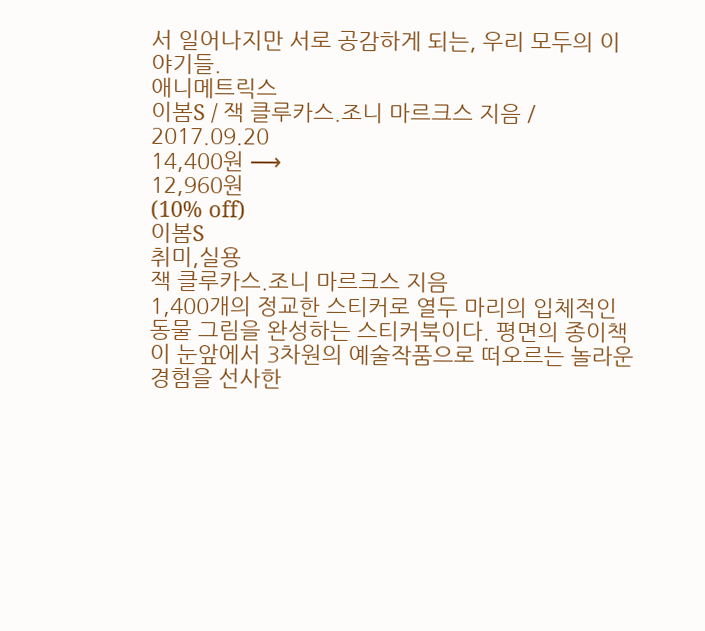서 일어나지만 서로 공감하게 되는, 우리 모두의 이야기들.
애니메트릭스
이봄S / 잭 클루카스.조니 마르크스 지음 / 2017.09.20
14,400원 ⟶
12,960원
(10% off)
이봄S
취미,실용
잭 클루카스.조니 마르크스 지음
1,400개의 정교한 스티커로 열두 마리의 입체적인 동물 그림을 완성하는 스티커북이다. 평면의 종이책이 눈앞에서 3차원의 예술작품으로 떠오르는 놀라운 경험을 선사한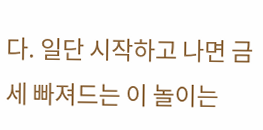다. 일단 시작하고 나면 금세 빠져드는 이 놀이는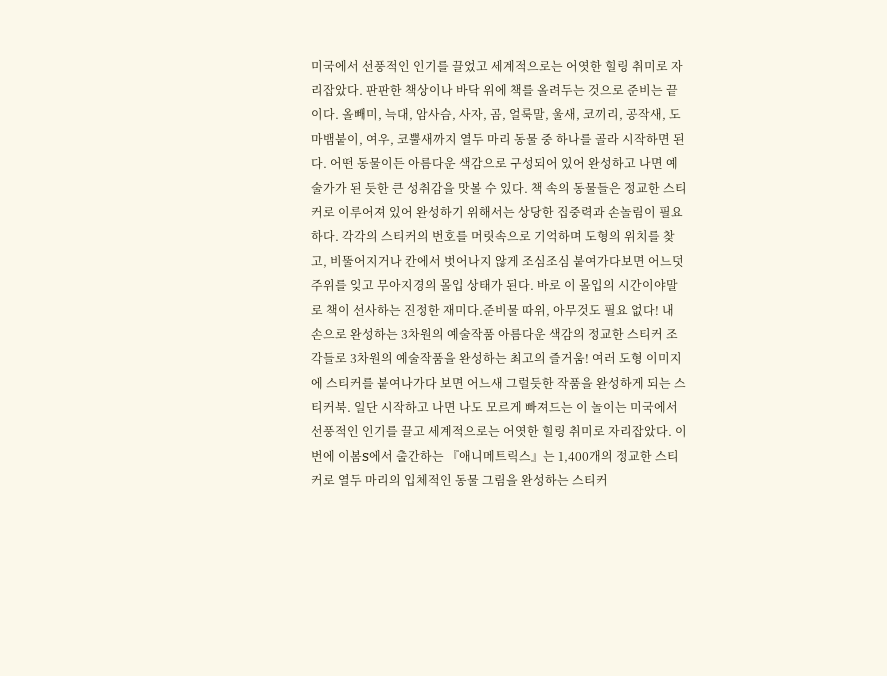미국에서 선풍적인 인기를 끌었고 세계적으로는 어엿한 힐링 취미로 자리잡았다. 판판한 책상이나 바닥 위에 책를 올려두는 것으로 준비는 끝이다. 올빼미, 늑대, 암사슴, 사자, 곰, 얼룩말, 울새, 코끼리, 공작새, 도마뱀붙이, 여우, 코뿔새까지 열두 마리 동물 중 하나를 골라 시작하면 된다. 어떤 동물이든 아름다운 색감으로 구성되어 있어 완성하고 나면 예술가가 된 듯한 큰 성취감을 맛볼 수 있다. 책 속의 동물들은 정교한 스티커로 이루어져 있어 완성하기 위해서는 상당한 집중력과 손놀림이 필요하다. 각각의 스티커의 번호를 머릿속으로 기억하며 도형의 위치를 찾고, 비뚤어지거나 칸에서 벗어나지 않게 조심조심 붙여가다보면 어느덧 주위를 잊고 무아지경의 몰입 상태가 된다. 바로 이 몰입의 시간이야말로 책이 선사하는 진정한 재미다.준비물 따위, 아무것도 필요 없다! 내 손으로 완성하는 3차원의 예술작품 아름다운 색감의 정교한 스티커 조각들로 3차원의 예술작품을 완성하는 최고의 즐거움! 여러 도형 이미지에 스티커를 붙여나가다 보면 어느새 그럴듯한 작품을 완성하게 되는 스티커북. 일단 시작하고 나면 나도 모르게 빠져드는 이 놀이는 미국에서 선풍적인 인기를 끌고 세계적으로는 어엿한 힐링 취미로 자리잡았다. 이번에 이봄S에서 출간하는 『애니메트릭스』는 1,400개의 정교한 스티커로 열두 마리의 입체적인 동물 그림을 완성하는 스티커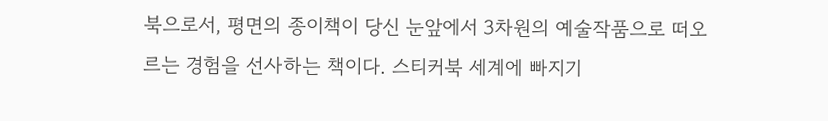북으로서, 평면의 종이책이 당신 눈앞에서 3차원의 예술작품으로 떠오르는 경험을 선사하는 책이다. 스티커북 세계에 빠지기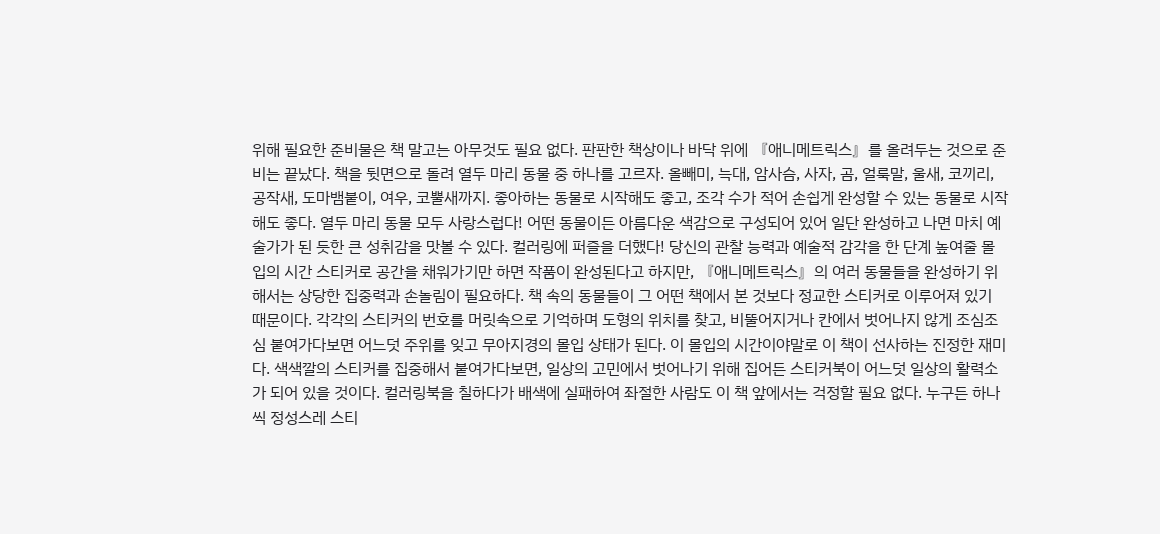위해 필요한 준비물은 책 말고는 아무것도 필요 없다. 판판한 책상이나 바닥 위에 『애니메트릭스』를 올려두는 것으로 준비는 끝났다. 책을 뒷면으로 돌려 열두 마리 동물 중 하나를 고르자. 올빼미, 늑대, 암사슴, 사자, 곰, 얼룩말, 울새, 코끼리, 공작새, 도마뱀붙이, 여우, 코뿔새까지. 좋아하는 동물로 시작해도 좋고, 조각 수가 적어 손쉽게 완성할 수 있는 동물로 시작해도 좋다. 열두 마리 동물 모두 사랑스럽다! 어떤 동물이든 아름다운 색감으로 구성되어 있어 일단 완성하고 나면 마치 예술가가 된 듯한 큰 성취감을 맛볼 수 있다. 컬러링에 퍼즐을 더했다! 당신의 관찰 능력과 예술적 감각을 한 단계 높여줄 몰입의 시간 스티커로 공간을 채워가기만 하면 작품이 완성된다고 하지만, 『애니메트릭스』의 여러 동물들을 완성하기 위해서는 상당한 집중력과 손놀림이 필요하다. 책 속의 동물들이 그 어떤 책에서 본 것보다 정교한 스티커로 이루어져 있기 때문이다. 각각의 스티커의 번호를 머릿속으로 기억하며 도형의 위치를 찾고, 비뚤어지거나 칸에서 벗어나지 않게 조심조심 붙여가다보면 어느덧 주위를 잊고 무아지경의 몰입 상태가 된다. 이 몰입의 시간이야말로 이 책이 선사하는 진정한 재미다. 색색깔의 스티커를 집중해서 붙여가다보면, 일상의 고민에서 벗어나기 위해 집어든 스티커북이 어느덧 일상의 활력소가 되어 있을 것이다. 컬러링북을 칠하다가 배색에 실패하여 좌절한 사람도 이 책 앞에서는 걱정할 필요 없다. 누구든 하나씩 정성스레 스티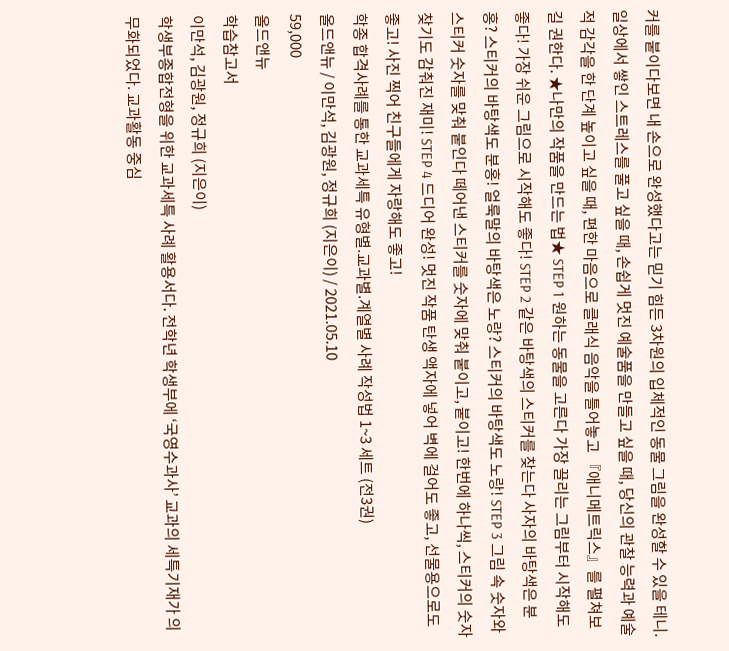커를 붙이다보면 내 손으로 완성했다고는 믿기 힘든 3차원의 입체적인 동물 그림을 완성할 수 있을 테니. 일상에서 쌓인 스트레스를 풀고 싶을 때, 손쉽게 멋진 예술품을 만들고 싶을 때, 당신의 관찰 능력과 예술적 감각을 한 단계 높이고 싶을 때, 편한 마음으로 클래식 음악을 틀어놓고 『애니메트릭스』를 펼쳐보길 권한다. ★나만의 작품을 만드는 법★ STEP 1 원하는 동물을 고른다 가장 끌리는 그림부터 시작해도 좋다! 가장 쉬운 그림으로 시작해도 좋다! STEP 2 같은 바탕색의 스티커를 찾는다 사자의 바탕색은 분홍? 스티커의 바탕색도 분홍! 얼룩말의 바탕색은 노랑? 스티커의 바탕색도 노랑! STEP 3 그림 속 숫자와 스티커 숫자를 맞춰 붙인다 떼어낸 스티커를 숫자에 맞춰 붙이고, 붙이고! 한번에 하나씩, 스티커의 숫자 찾기도 감춰진 재미! STEP 4 드디어 완성! 멋진 작품 탄생 액자에 넣어 벽에 걸어도 좋고, 선물용으로도 좋고! 사진 찍어 친구들에게 자랑해도 좋고!
학종 합격사례를 통한 교과세특 유형별.교과별.계열별 사례 작성법 1~3 세트 (전3권)
올드앤뉴 / 이만석, 김광원, 정규희 (지은이) / 2021.05.10
59,000
올드앤뉴
학습참고서
이만석, 김광원, 정규희 (지은이)
학생부종합전형을 위한 교과세특 사례 활용서다. 전학년 학생부에 ‘국영수과사’ 교과의 세특기재가 의무화되었다. 교과활동 중심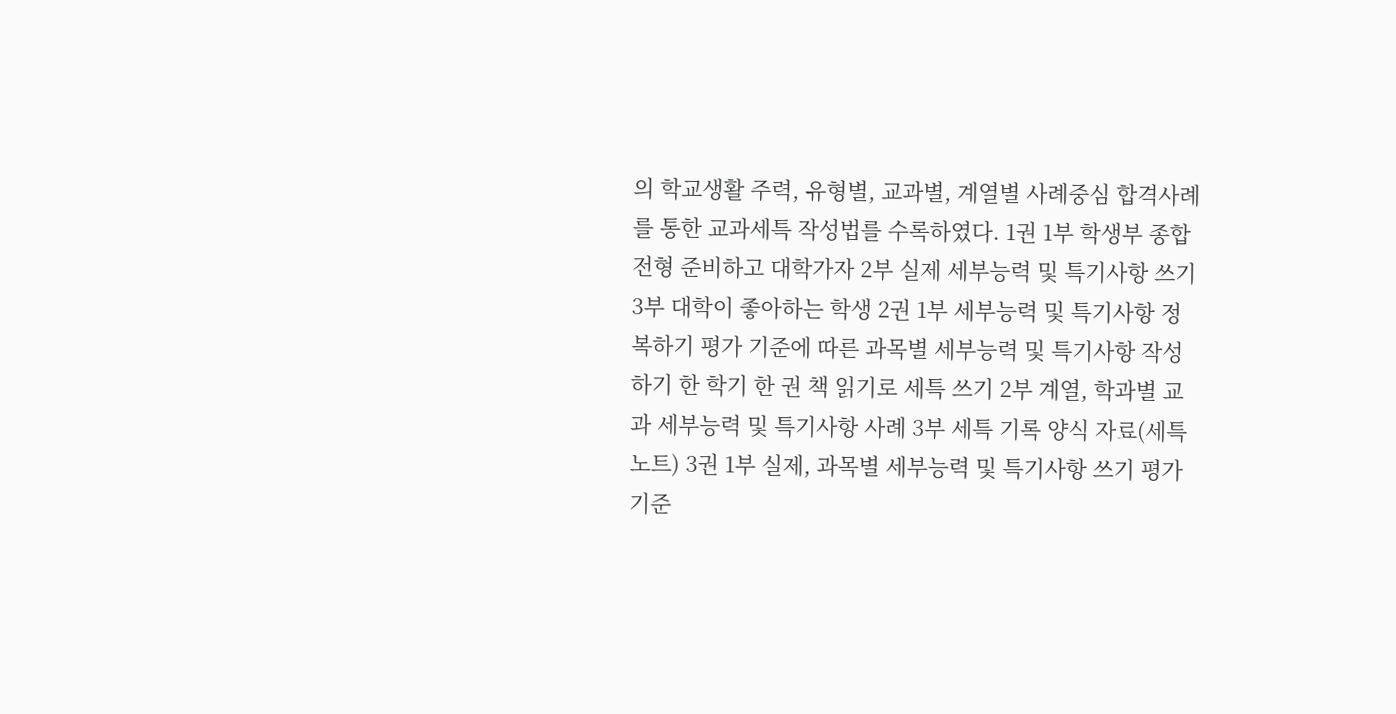의 학교생활 주력, 유형별, 교과별, 계열별 사례중심 합격사례를 통한 교과세특 작성법를 수록하였다. 1권 1부 학생부 종합전형 준비하고 대학가자 2부 실제 세부능력 및 특기사항 쓰기 3부 대학이 좋아하는 학생 2권 1부 세부능력 및 특기사항 정복하기 평가 기준에 따른 과목별 세부능력 및 특기사항 작성하기 한 학기 한 권 책 읽기로 세특 쓰기 2부 계열, 학과별 교과 세부능력 및 특기사항 사례 3부 세특 기록 양식 자료(세특노트) 3권 1부 실제, 과목별 세부능력 및 특기사항 쓰기 평가 기준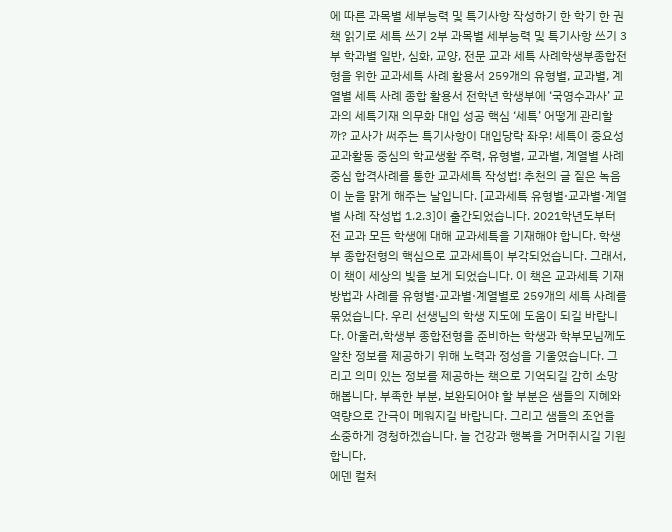에 따른 과목별 세부능력 및 특기사항 작성하기 한 학기 한 권 책 읽기로 세특 쓰기 2부 과목별 세부능력 및 특기사항 쓰기 3부 학과별 일반, 심화, 교양, 전문 교과 세특 사례학생부종합전형을 위한 교과세특 사례 활용서 259개의 유형별, 교과별, 계열별 세특 사례 종합 활용서 전학년 학생부에 ‘국영수과사’ 교과의 세특기재 의무화 대입 성공 핵심 ‘세특’ 어떻게 관리할까? 교사가 써주는 특기사항이 대입당락 좌우! 세특이 중요성 교과활동 중심의 학교생활 주력, 유형별, 교과별, 계열별 사례중심 합격사례를 통한 교과세특 작성법! 추천의 글 짙은 녹음이 눈을 맑게 해주는 날입니다. [교과세특 유형별·교과별·계열별 사례 작성법 1.2.3]이 출간되었습니다. 2021학년도부터 전 교과 모든 학생에 대해 교과세특을 기재해야 합니다. 학생부 종합전형의 핵심으로 교과세특이 부각되었습니다. 그래서, 이 책이 세상의 빛을 보게 되었습니다. 이 책은 교과세특 기재 방법과 사례를 유형별·교과별·계열별로 259개의 세특 사례를 묶었습니다. 우리 선생님의 학생 지도에 도움이 되길 바랍니다. 아울러,학생부 종합전형을 준비하는 학생과 학부모님께도 알찬 정보를 제공하기 위해 노력과 정성을 기울였습니다. 그리고 의미 있는 정보를 제공하는 책으로 기억되길 감히 소망해봅니다. 부족한 부분, 보완되어야 할 부분은 샘들의 지혜와 역량으로 간극이 메워지길 바랍니다. 그리고 샘들의 조언을 소중하게 경청하겠습니다. 늘 건강과 행복을 거머쥐시길 기원합니다.
에덴 컬처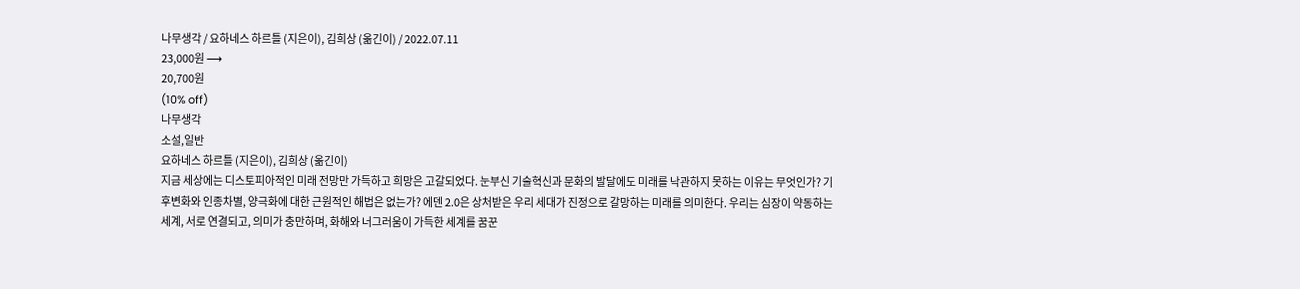나무생각 / 요하네스 하르틀 (지은이), 김희상 (옮긴이) / 2022.07.11
23,000원 ⟶
20,700원
(10% off)
나무생각
소설,일반
요하네스 하르틀 (지은이), 김희상 (옮긴이)
지금 세상에는 디스토피아적인 미래 전망만 가득하고 희망은 고갈되었다. 눈부신 기술혁신과 문화의 발달에도 미래를 낙관하지 못하는 이유는 무엇인가? 기후변화와 인종차별, 양극화에 대한 근원적인 해법은 없는가? 에덴 2.0은 상처받은 우리 세대가 진정으로 갈망하는 미래를 의미한다. 우리는 심장이 약동하는 세계, 서로 연결되고, 의미가 충만하며, 화해와 너그러움이 가득한 세계를 꿈꾼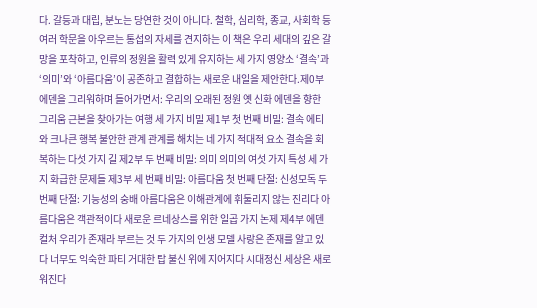다. 갈등과 대립, 분노는 당연한 것이 아니다. 철학, 심리학, 종교, 사회학 등 여러 학문을 아우르는 통섭의 자세를 견지하는 이 책은 우리 세대의 깊은 갈망을 포착하고, 인류의 정원을 활력 있게 유지하는 세 가지 영양소 ‘결속’과 ‘의미’와 ‘아름다움’이 공존하고 결합하는 새로운 내일을 제안한다.제0부 에덴을 그리워하며 들어가면서: 우리의 오래된 정원 옛 신화 에덴을 향한 그리움 근본을 찾아가는 여행 세 가지 비밀 제1부 첫 번째 비밀: 결속 에티와 크나큰 행복 불안한 관계 관계를 해치는 네 가지 적대적 요소 결속을 회복하는 다섯 가지 길 제2부 두 번째 비밀: 의미 의미의 여섯 가지 특성 세 가지 화급한 문제들 제3부 세 번째 비밀: 아름다움 첫 번째 단절: 신성모독 두 번째 단절: 기능성의 숭배 아름다움은 이해관계에 휘둘리지 않는 진리다 아름다움은 객관적이다 새로운 르네상스를 위한 일곱 가지 논제 제4부 에덴 컬처 우리가 존재라 부르는 것 두 가지의 인생 모델 사랑은 존재를 알고 있다 너무도 익숙한 파티 거대한 탑 불신 위에 지어지다 시대정신 세상은 새로워진다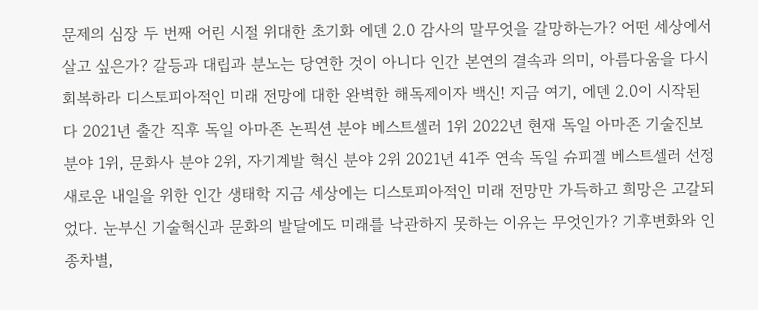문제의 심장 두 번째 어린 시절 위대한 초기화 에덴 2.0 감사의 말무엇을 갈망하는가? 어떤 세상에서 살고 싶은가? 갈등과 대립과 분노는 당연한 것이 아니다 인간 본연의 결속과 의미, 아름다움을 다시 회복하라 디스토피아적인 미래 전망에 대한 완벽한 해독제이자 백신! 지금 여기, 에덴 2.0이 시작된다 2021년 출간 직후 독일 아마존 논픽션 분야 베스트셀러 1위 2022년 현재 독일 아마존 기술진보 분야 1위, 문화사 분야 2위, 자기계발 혁신 분야 2위 2021년 41주 연속 독일 슈피겔 베스트셀러 선정 새로운 내일을 위한 인간 생태학 지금 세상에는 디스토피아적인 미래 전망만 가득하고 희망은 고갈되었다. 눈부신 기술혁신과 문화의 발달에도 미래를 낙관하지 못하는 이유는 무엇인가? 기후변화와 인종차별,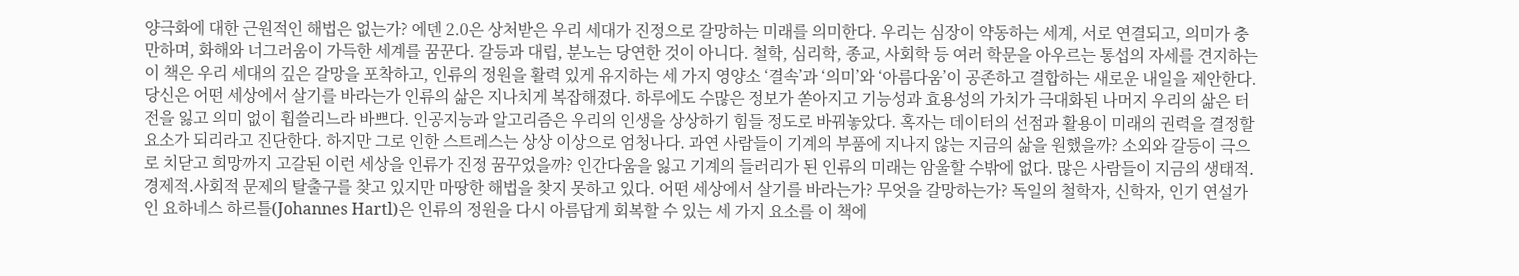양극화에 대한 근원적인 해법은 없는가? 에덴 2.0은 상처받은 우리 세대가 진정으로 갈망하는 미래를 의미한다. 우리는 심장이 약동하는 세계, 서로 연결되고, 의미가 충만하며, 화해와 너그러움이 가득한 세계를 꿈꾼다. 갈등과 대립, 분노는 당연한 것이 아니다. 철학, 심리학, 종교, 사회학 등 여러 학문을 아우르는 통섭의 자세를 견지하는 이 책은 우리 세대의 깊은 갈망을 포착하고, 인류의 정원을 활력 있게 유지하는 세 가지 영양소 ‘결속’과 ‘의미’와 ‘아름다움’이 공존하고 결합하는 새로운 내일을 제안한다. 당신은 어떤 세상에서 살기를 바라는가 인류의 삶은 지나치게 복잡해졌다. 하루에도 수많은 정보가 쏟아지고 기능성과 효용성의 가치가 극대화된 나머지 우리의 삶은 터전을 잃고 의미 없이 휩쓸리느라 바쁘다. 인공지능과 알고리즘은 우리의 인생을 상상하기 힘들 정도로 바꿔놓았다. 혹자는 데이터의 선점과 활용이 미래의 권력을 결정할 요소가 되리라고 진단한다. 하지만 그로 인한 스트레스는 상상 이상으로 엄청나다. 과연 사람들이 기계의 부품에 지나지 않는 지금의 삶을 원했을까? 소외와 갈등이 극으로 치닫고 희망까지 고갈된 이런 세상을 인류가 진정 꿈꾸었을까? 인간다움을 잃고 기계의 들러리가 된 인류의 미래는 암울할 수밖에 없다. 많은 사람들이 지금의 생태적․경제적․사회적 문제의 탈출구를 찾고 있지만 마땅한 해법을 찾지 못하고 있다. 어떤 세상에서 살기를 바라는가? 무엇을 갈망하는가? 독일의 철학자, 신학자, 인기 연설가인 요하네스 하르틀(Johannes Hartl)은 인류의 정원을 다시 아름답게 회복할 수 있는 세 가지 요소를 이 책에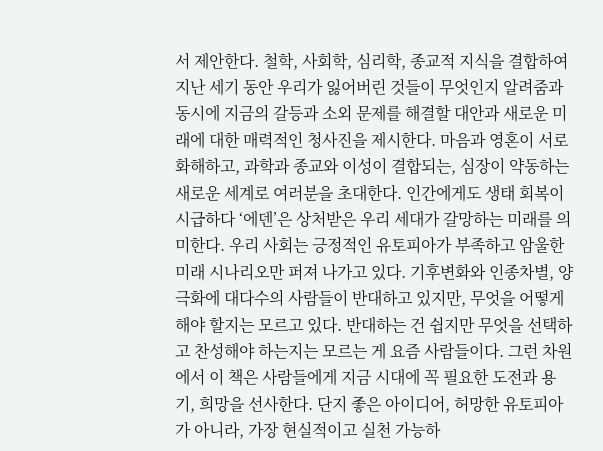서 제안한다. 철학, 사회학, 심리학, 종교적 지식을 결합하여 지난 세기 동안 우리가 잃어버린 것들이 무엇인지 알려줌과 동시에 지금의 갈등과 소외 문제를 해결할 대안과 새로운 미래에 대한 매력적인 청사진을 제시한다. 마음과 영혼이 서로 화해하고, 과학과 종교와 이성이 결합되는, 심장이 약동하는 새로운 세계로 여러분을 초대한다. 인간에게도 생태 회복이 시급하다 ‘에덴’은 상처받은 우리 세대가 갈망하는 미래를 의미한다. 우리 사회는 긍정적인 유토피아가 부족하고 암울한 미래 시나리오만 퍼져 나가고 있다. 기후변화와 인종차별, 양극화에 대다수의 사람들이 반대하고 있지만, 무엇을 어떻게 해야 할지는 모르고 있다. 반대하는 건 쉽지만 무엇을 선택하고 찬성해야 하는지는 모르는 게 요즘 사람들이다. 그런 차원에서 이 책은 사람들에게 지금 시대에 꼭 필요한 도전과 용기, 희망을 선사한다. 단지 좋은 아이디어, 허망한 유토피아가 아니라, 가장 현실적이고 실천 가능하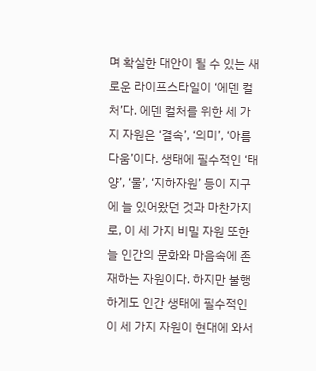며 확실한 대안이 될 수 있는 새로운 라이프스타일이 ‘에덴 컬처’다. 에덴 컬처를 위한 세 가지 자원은 ‘결속’, ‘의미’, ‘아름다움’이다. 생태에 필수적인 ‘태양’, ‘물’, ‘지하자원’ 등이 지구에 늘 있어왔던 것과 마찬가지로, 이 세 가지 비밀 자원 또한 늘 인간의 문화와 마음속에 존재하는 자원이다. 하지만 불행하게도 인간 생태에 필수적인 이 세 가지 자원이 현대에 와서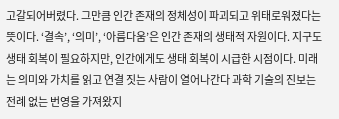고갈되어버렸다. 그만큼 인간 존재의 정체성이 파괴되고 위태로워졌다는 뜻이다. ‘결속’, ‘의미’, ‘아름다움’은 인간 존재의 생태적 자원이다. 지구도 생태 회복이 필요하지만, 인간에게도 생태 회복이 시급한 시점이다. 미래는 의미와 가치를 읽고 연결 짓는 사람이 열어나간다 과학 기술의 진보는 전례 없는 번영을 가져왔지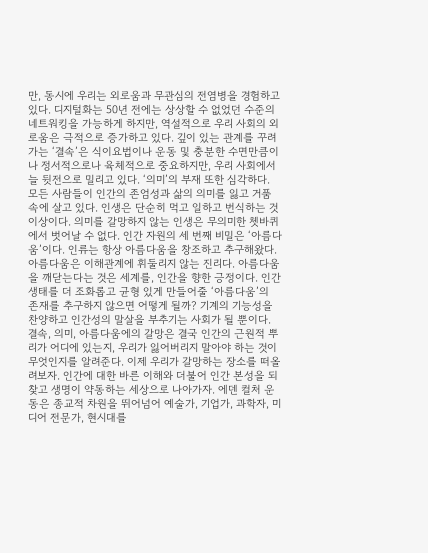만, 동시에 우리는 외로움과 무관심의 전염병을 경험하고 있다. 디지털화는 50년 전에는 상상할 수 없었던 수준의 네트워킹을 가능하게 하지만, 역설적으로 우리 사회의 외로움은 극적으로 증가하고 있다. 깊이 있는 관계를 꾸려가는 ‘결속’은 식이요법이나 운동 및 충분한 수면만큼이나 정서적으로나 육체적으로 중요하지만, 우리 사회에서 늘 뒷전으로 밀리고 있다. ‘의미’의 부재 또한 심각하다. 모든 사람들이 인간의 존엄성과 삶의 의미를 잃고 거품 속에 살고 있다. 인생은 단순히 먹고 일하고 번식하는 것 이상이다. 의미를 갈망하지 않는 인생은 무의미한 쳇바퀴에서 벗어날 수 없다. 인간 자원의 세 번째 비밀은 ‘아름다움’이다. 인류는 항상 아름다움을 창조하고 추구해왔다. 아름다움은 이해관계에 휘둘리지 않는 진리다. 아름다움을 깨닫는다는 것은 세계를, 인간을 향한 긍정이다. 인간 생태를 더 조화롭고 균형 있게 만들어줄 ‘아름다움’의 존재를 추구하지 않으면 어떻게 될까? 기계의 기능성을 찬양하고 인간성의 말살을 부추기는 사회가 될 뿐이다. 결속, 의미, 아름다움에의 갈망은 결국 인간의 근원적 뿌리가 어디에 있는지, 우리가 잃어버리지 말아야 하는 것이 무엇인지를 알려준다. 이제 우리가 갈망하는 장소를 떠올려보자. 인간에 대한 바른 이해와 더불어 인간 본성을 되찾고 생명이 약동하는 세상으로 나아가자. 에덴 컬처 운동은 종교적 차원을 뛰어넘어 예술가, 기업가, 과학자, 미디어 전문가, 현시대를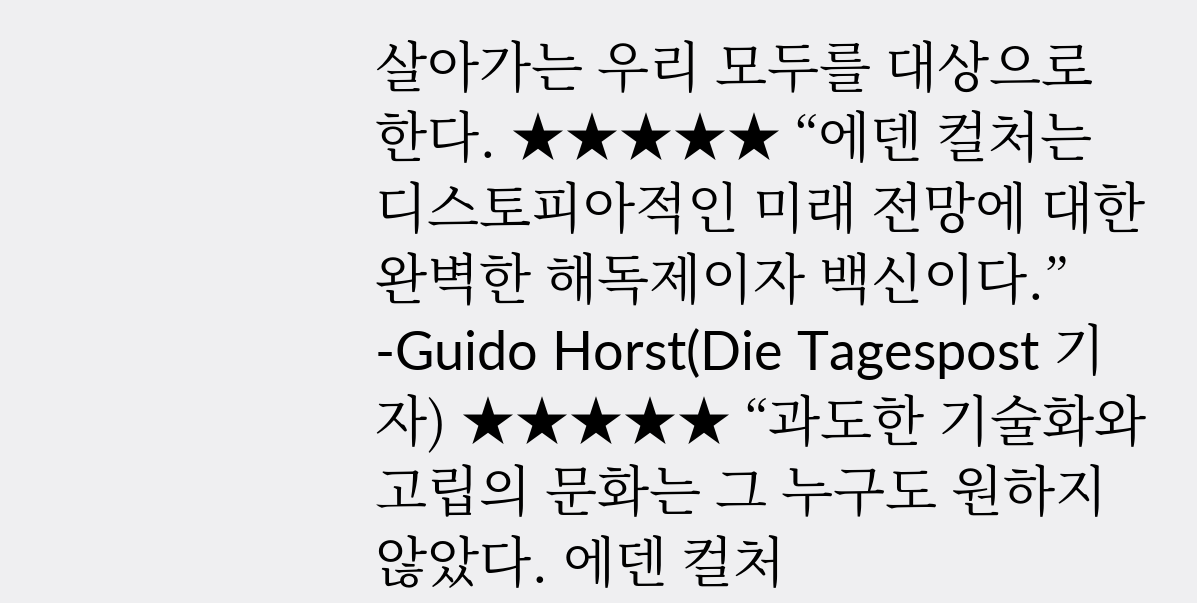살아가는 우리 모두를 대상으로 한다. ★★★★★ “에덴 컬처는 디스토피아적인 미래 전망에 대한 완벽한 해독제이자 백신이다.” -Guido Horst(Die Tagespost 기자) ★★★★★ “과도한 기술화와 고립의 문화는 그 누구도 원하지 않았다. 에덴 컬처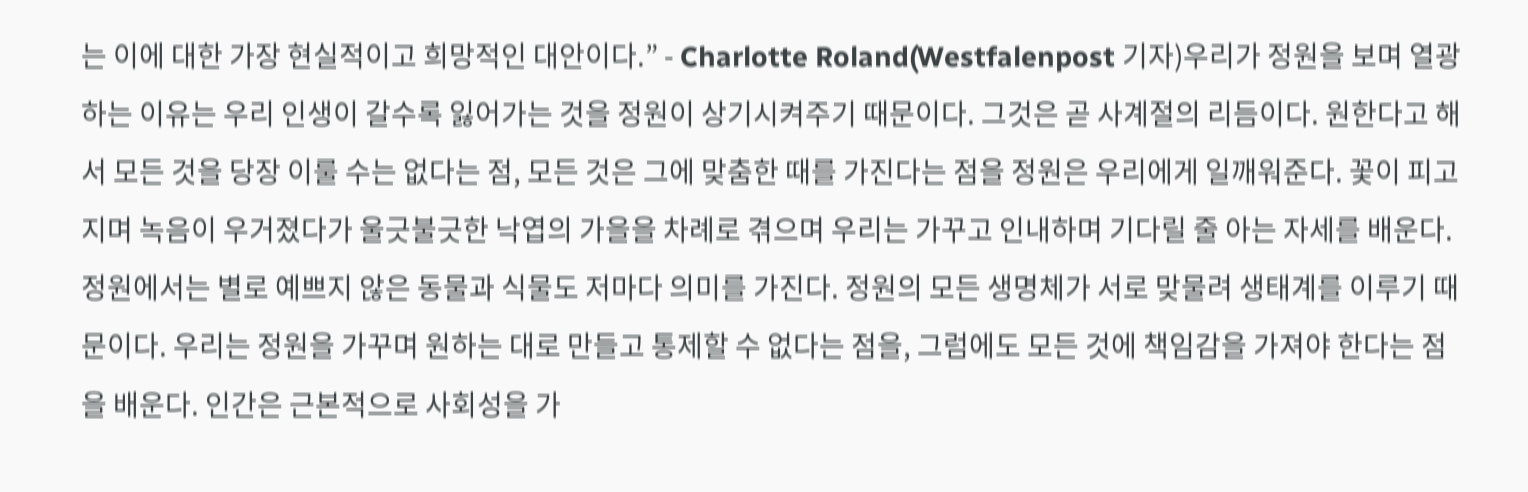는 이에 대한 가장 현실적이고 희망적인 대안이다.” - Charlotte Roland(Westfalenpost 기자)우리가 정원을 보며 열광하는 이유는 우리 인생이 갈수록 잃어가는 것을 정원이 상기시켜주기 때문이다. 그것은 곧 사계절의 리듬이다. 원한다고 해서 모든 것을 당장 이룰 수는 없다는 점, 모든 것은 그에 맞춤한 때를 가진다는 점을 정원은 우리에게 일깨워준다. 꽃이 피고 지며 녹음이 우거졌다가 울긋불긋한 낙엽의 가을을 차례로 겪으며 우리는 가꾸고 인내하며 기다릴 줄 아는 자세를 배운다. 정원에서는 별로 예쁘지 않은 동물과 식물도 저마다 의미를 가진다. 정원의 모든 생명체가 서로 맞물려 생태계를 이루기 때문이다. 우리는 정원을 가꾸며 원하는 대로 만들고 통제할 수 없다는 점을, 그럼에도 모든 것에 책임감을 가져야 한다는 점을 배운다. 인간은 근본적으로 사회성을 가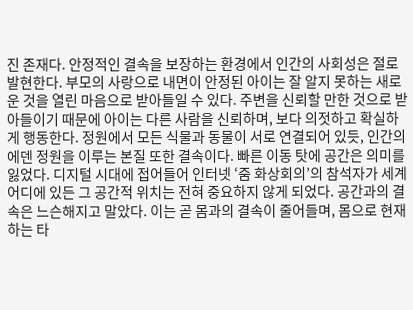진 존재다. 안정적인 결속을 보장하는 환경에서 인간의 사회성은 절로 발현한다. 부모의 사랑으로 내면이 안정된 아이는 잘 알지 못하는 새로운 것을 열린 마음으로 받아들일 수 있다. 주변을 신뢰할 만한 것으로 받아들이기 때문에 아이는 다른 사람을 신뢰하며, 보다 의젓하고 확실하게 행동한다. 정원에서 모든 식물과 동물이 서로 연결되어 있듯, 인간의 에덴 정원을 이루는 본질 또한 결속이다. 빠른 이동 탓에 공간은 의미를 잃었다. 디지털 시대에 접어들어 인터넷 ‘줌 화상회의’의 참석자가 세계 어디에 있든 그 공간적 위치는 전혀 중요하지 않게 되었다. 공간과의 결속은 느슨해지고 말았다. 이는 곧 몸과의 결속이 줄어들며, 몸으로 현재하는 타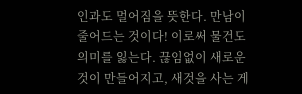인과도 멀어짐을 뜻한다. 만남이 줄어드는 것이다! 이로써 물건도 의미를 잃는다. 끊임없이 새로운 것이 만들어지고, 새것을 사는 게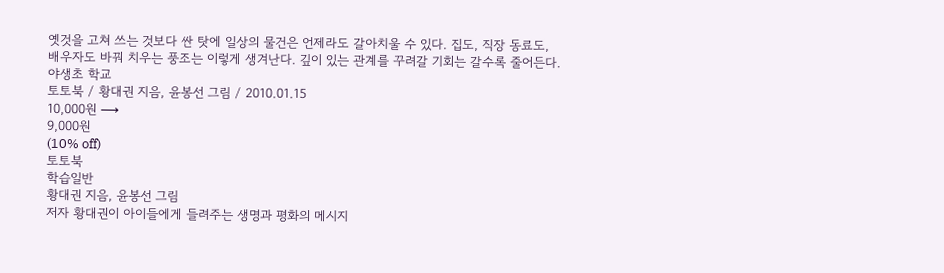옛것을 고쳐 쓰는 것보다 싼 탓에 일상의 물건은 언제라도 갈아치울 수 있다. 집도, 직장 동료도, 배우자도 바꿔 치우는 풍조는 이렇게 생겨난다. 깊이 있는 관계를 꾸려갈 기회는 갈수록 줄어든다.
야생초 학교
토토북 / 황대권 지음, 윤봉선 그림 / 2010.01.15
10,000원 ⟶
9,000원
(10% off)
토토북
학습일반
황대권 지음, 윤봉선 그림
저자 황대권이 아이들에게 들려주는 생명과 평화의 메시지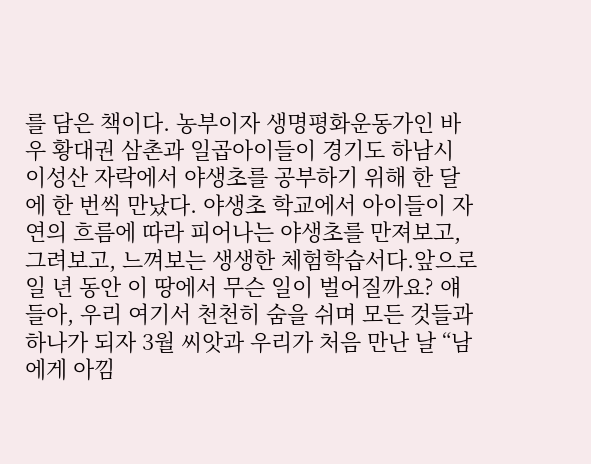를 담은 책이다. 농부이자 생명평화운동가인 바우 황대권 삼촌과 일곱아이들이 경기도 하남시 이성산 자락에서 야생초를 공부하기 위해 한 달에 한 번씩 만났다. 야생초 학교에서 아이들이 자연의 흐름에 따라 피어나는 야생초를 만져보고, 그려보고, 느껴보는 생생한 체험학습서다.앞으로 일 년 동안 이 땅에서 무슨 일이 벌어질까요? 얘들아, 우리 여기서 천천히 숨을 쉬며 모든 것들과 하나가 되자 3월 씨앗과 우리가 처음 만난 날 “남에게 아낌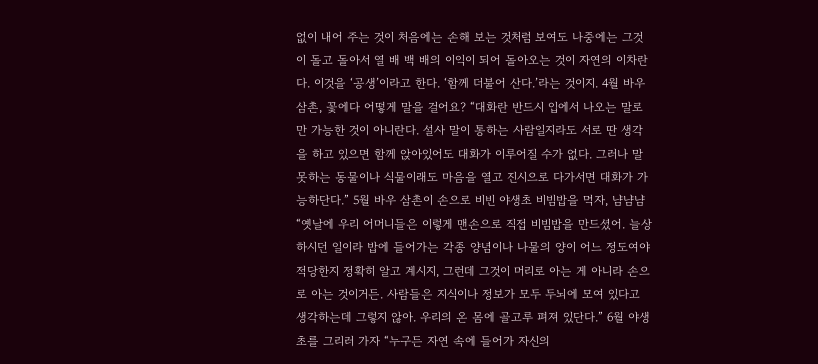없이 내어 주는 것이 처음에는 손해 보는 것처럼 보여도 나중에는 그것이 돌고 돌아서 열 배 백 배의 이익이 되어 돌아오는 것이 자연의 이차란다. 이것을 ‘공생’이라고 한다. ‘함께 더불어 산다.’라는 것이지. 4월 바우 삼촌, 꽃에다 어떻게 말을 걸어요? “대화란 반드시 입에서 나오는 말로만 가능한 것이 아니란다. 설사 말이 통하는 사람일지라도 서로 딴 생각을 하고 있으면 함께 앉아있어도 대화가 이루어질 수가 없다. 그러나 말 못하는 동물이나 식물이래도 마음을 열고 진시으로 다가서면 대화가 가능하단다.” 5월 바우 삼촌이 손으로 비빈 야생초 비빔밥을 먹자, 냠냠냠 “옛날에 우리 어머니들은 이렇게 맨손으로 직접 비빔밥을 만드셨어. 늘상 하시던 일이라 밥에 들어가는 각종 양념이나 나물의 양이 어느 정도여야 적당한지 정확히 알고 계시지, 그런데 그것이 머리로 아는 게 아니라 손으로 아는 것이거든. 사람들은 지식이나 정보가 모두 두뇌에 모여 있다고 생각하는데 그렇지 않아. 우리의 온 몸에 골고루 펴져 있단다.” 6월 야생초를 그리러 가자 “누구든 자연 속에 들어가 자신의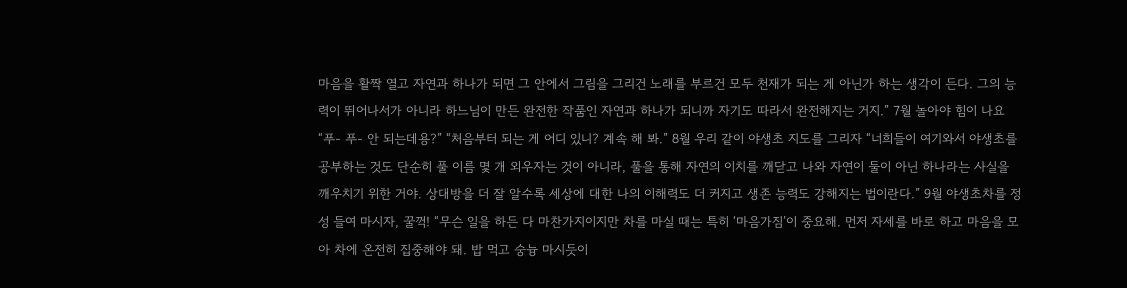마음을 활짝 열고 자연과 하나가 되면 그 안에서 그림을 그리건 노래를 부르건 모두 천재가 되는 게 아닌가 하는 생각이 든다. 그의 능력이 뛰어나서가 아니라 하느님이 만든 완전한 작품인 자연과 하나가 되니까 자기도 따라서 완전해지는 거지.” 7월 놀아야 힘이 나요 “푸- 푸- 안 되는데용?” “처음부터 되는 게 어디 있니? 계속 해 봐.” 8월 우리 같이 야생초 지도를 그리자 “너희들이 여기와서 야생초를 공부하는 것도 단순히 풀 이름 몇 개 외우자는 것이 아니라, 풀을 통해 자연의 이치를 깨닫고 나와 자연이 둘이 아닌 하나라는 사실을 깨우치기 위한 거야. 상대방을 더 잘 알수록 세상에 대한 나의 이해력도 더 커지고 생존 능력도 강해지는 법이란다.” 9월 야생초차를 정성 들여 마시자, 꿀꺽! “무슨 일을 하든 다 마찬가지이지만 차를 마실 때는 특히 ‘마음가짐’이 중요해. 먼저 자세를 바로 하고 마음을 모아 차에 온전히 집중해야 돼. 밥 먹고 숭늉 마시듯이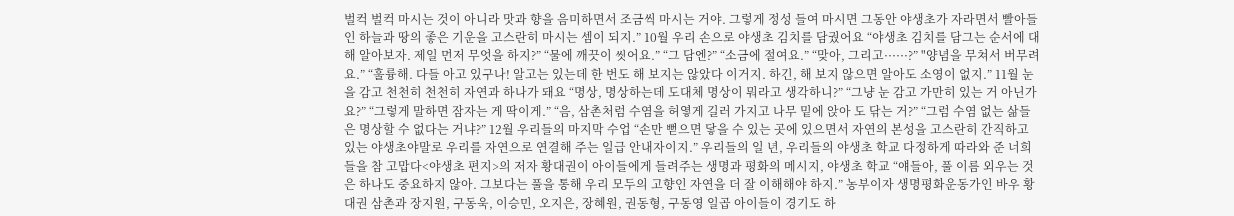벌컥 벌컥 마시는 것이 아니라 맛과 향을 음미하면서 조금씩 마시는 거야. 그렇게 정성 들여 마시면 그동안 야생초가 자라면서 빨아들인 하늘과 땅의 좋은 기운을 고스란히 마시는 셈이 되지.” 10월 우리 손으로 야생초 김치를 담궜어요 “야생초 김치를 담그는 순서에 대해 알아보자. 제일 먼저 무엇을 하지?” “물에 깨끗이 씻어요.” “그 담엔?” “소금에 절여요.” “맞아, 그리고······?” "양념을 무쳐서 버무려요.” “훌륭해. 다들 아고 있구나! 알고는 있는데 한 번도 해 보지는 않았다 이거지. 하긴, 해 보지 않으면 알아도 소영이 없지.” 11월 눈을 감고 천천히 천천히 자연과 하나가 돼요 “명상, 명상하는데 도대체 명상이 뭐라고 생각하니?” “그냥 눈 감고 가만히 있는 거 아닌가요?” “그렇게 말하면 잠자는 게 딱이게.” “음, 삼촌처럼 수염을 허옇게 길러 가지고 나무 밑에 앉아 도 닦는 거?” “그럼 수염 없는 삶들은 명상할 수 없다는 거냐?” 12월 우리들의 마지막 수업 “손만 뻗으면 닿을 수 있는 곳에 있으면서 자연의 본성을 고스란히 간직하고 있는 야생초야말로 우리를 자연으로 연결해 주는 일급 안내자이지.” 우리들의 일 년, 우리들의 야생초 학교 다정하게 따라와 준 너희들을 참 고맙다<야생초 편지>의 저자 황대권이 아이들에게 들려주는 생명과 평화의 메시지, 야생초 학교 “얘들아, 풀 이름 외우는 것은 하나도 중요하지 않아. 그보다는 풀을 통해 우리 모두의 고향인 자연을 더 잘 이해해야 하지.” 농부이자 생명평화운동가인 바우 황대권 삼촌과 장지원, 구동욱, 이승민, 오지은, 장혜원, 권동형, 구동영 일곱 아이들이 경기도 하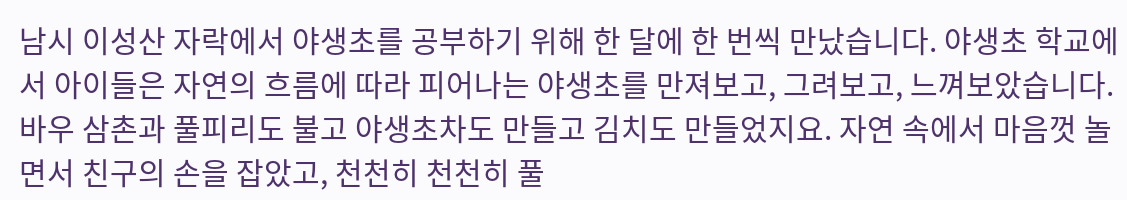남시 이성산 자락에서 야생초를 공부하기 위해 한 달에 한 번씩 만났습니다. 야생초 학교에서 아이들은 자연의 흐름에 따라 피어나는 야생초를 만져보고, 그려보고, 느껴보았습니다. 바우 삼촌과 풀피리도 불고 야생초차도 만들고 김치도 만들었지요. 자연 속에서 마음껏 놀면서 친구의 손을 잡았고, 천천히 천천히 풀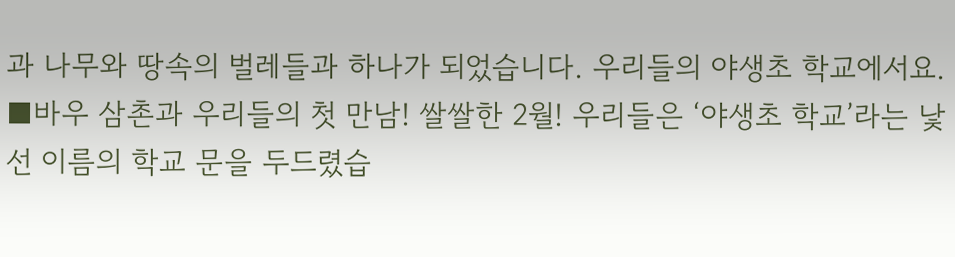과 나무와 땅속의 벌레들과 하나가 되었습니다. 우리들의 야생초 학교에서요. ■바우 삼촌과 우리들의 첫 만남! 쌀쌀한 2월! 우리들은 ‘야생초 학교’라는 낯선 이름의 학교 문을 두드렸습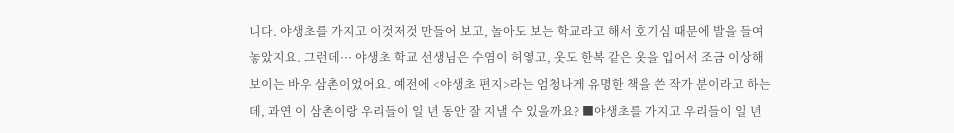니다. 야생초를 가지고 이것저것 만들어 보고, 놀아도 보는 학교라고 해서 호기심 때문에 발을 들여 놓았지요. 그런데··· 야생초 학교 선생님은 수염이 허옇고, 옷도 한복 같은 옷을 입어서 조금 이상해 보이는 바우 삼촌이었어요. 예전에 <야생초 편지>라는 엄청나게 유명한 책을 쓴 작가 분이라고 하는데, 과연 이 삼촌이랑 우리들이 일 년 동안 잘 지낼 수 있을까요? ■야생초를 가지고 우리들이 일 년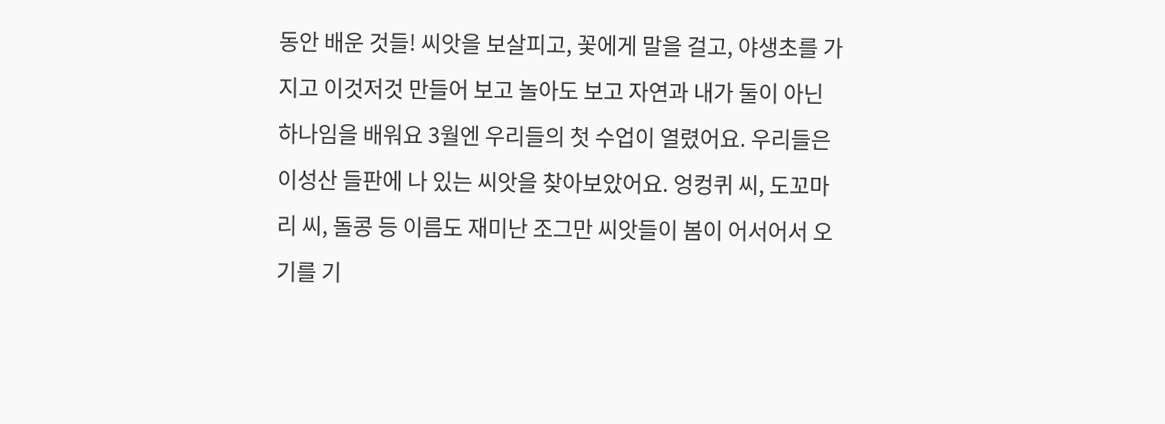동안 배운 것들! 씨앗을 보살피고, 꽃에게 말을 걸고, 야생초를 가지고 이것저것 만들어 보고 놀아도 보고 자연과 내가 둘이 아닌 하나임을 배워요 3월엔 우리들의 첫 수업이 열렸어요. 우리들은 이성산 들판에 나 있는 씨앗을 찾아보았어요. 엉컹퀴 씨, 도꼬마리 씨, 돌콩 등 이름도 재미난 조그만 씨앗들이 봄이 어서어서 오기를 기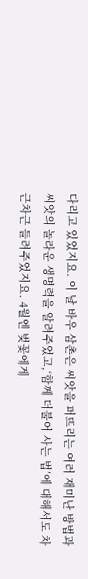다리고 있었지요. 이 날 바우 삼촌은 씨앗을 퍼뜨리는 여러 재미난 방법과 씨앗의 놀라운 생명력을 알려주었고,‘함께 더불어 사는 법’에 대해서도 차근차근 들려주었지요. 4월엔 벚꽃에게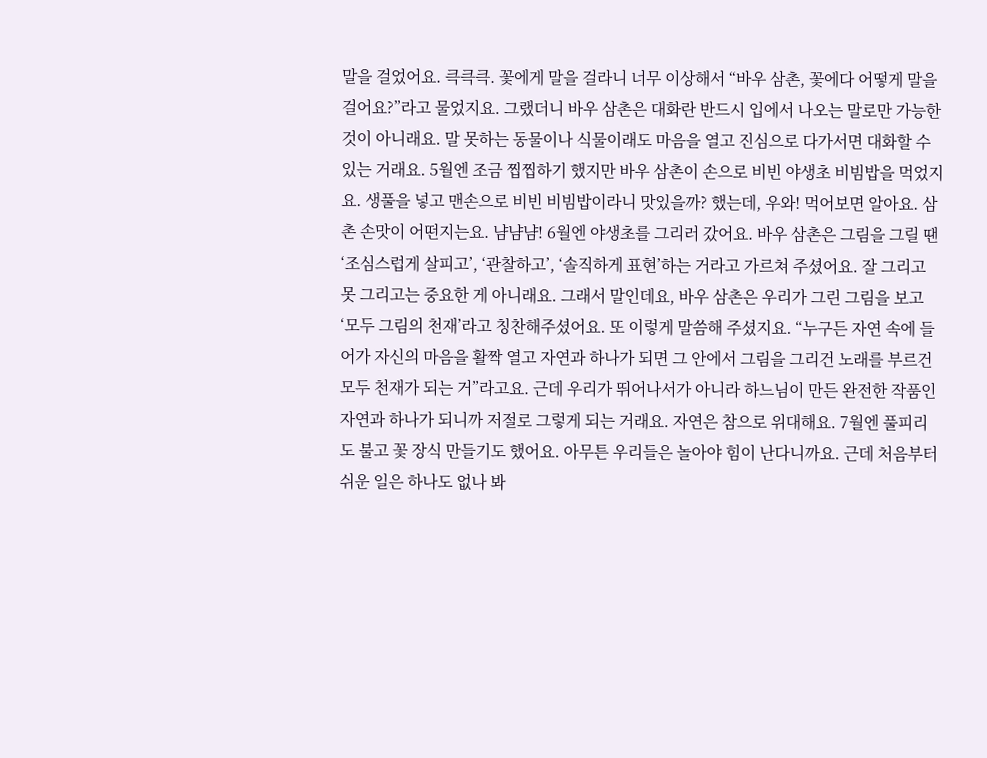말을 걸었어요. 큭큭큭. 꽃에게 말을 걸라니 너무 이상해서 “바우 삼촌, 꽃에다 어떻게 말을 걸어요?”라고 물었지요. 그랬더니 바우 삼촌은 대화란 반드시 입에서 나오는 말로만 가능한 것이 아니래요. 말 못하는 동물이나 식물이래도 마음을 열고 진심으로 다가서면 대화할 수 있는 거래요. 5월엔 조금 찝찝하기 했지만 바우 삼촌이 손으로 비빈 야생초 비빔밥을 먹었지요. 생풀을 넣고 맨손으로 비빈 비빔밥이라니 맛있을까? 했는데, 우와! 먹어보면 알아요. 삼촌 손맛이 어떤지는요. 냠냠냠! 6월엔 야생초를 그리러 갔어요. 바우 삼촌은 그림을 그릴 땐 ‘조심스럽게 살피고’, ‘관찰하고’, ‘솔직하게 표현’하는 거라고 가르쳐 주셨어요. 잘 그리고 못 그리고는 중요한 게 아니래요. 그래서 말인데요, 바우 삼촌은 우리가 그린 그림을 보고 ‘모두 그림의 천재’라고 칭찬해주셨어요. 또 이렇게 말씀해 주셨지요. “누구든 자연 속에 들어가 자신의 마음을 활짝 열고 자연과 하나가 되면 그 안에서 그림을 그리건 노래를 부르건 모두 천재가 되는 거”라고요. 근데 우리가 뛰어나서가 아니라 하느님이 만든 완전한 작품인 자연과 하나가 되니까 저절로 그렇게 되는 거래요. 자연은 참으로 위대해요. 7월엔 풀피리도 불고 꽃 장식 만들기도 했어요. 아무튼 우리들은 놀아야 힘이 난다니까요. 근데 처음부터 쉬운 일은 하나도 없나 봐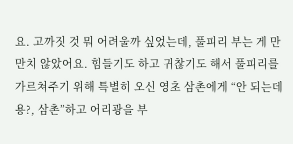요. 고까짓 것 뭐 어려울까 싶었는데, 풀피리 부는 게 만만치 않았어요. 힘들기도 하고 귀찮기도 해서 풀피리를 가르쳐주기 위해 특별히 오신 영초 삼촌에게 “안 되는데용?, 삼촌”하고 어리광을 부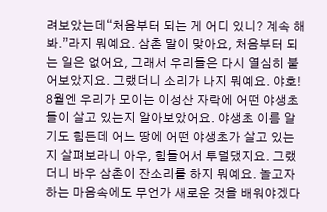려보았는데“처음부터 되는 게 어디 있니? 계속 해 봐.”라지 뭐예요. 삼촌 말이 맞아요, 처음부터 되는 일은 없어요, 그래서 우리들은 다시 열심히 불어보았지요. 그랬더니 소리가 나지 뭐예요. 야호! 8월엔 우리가 모이는 이성산 자락에 어떤 야생초들이 살고 있는지 알아보았어요. 야생초 이름 알기도 힘든데 어느 땅에 어떤 야생초가 살고 있는지 살펴보라니 아우, 힘들어서 투덜댔지요. 그랬더니 바우 삼촌이 잔소리를 하지 뭐예요. 놀고자 하는 마음속에도 무언가 새로운 것을 배워야겠다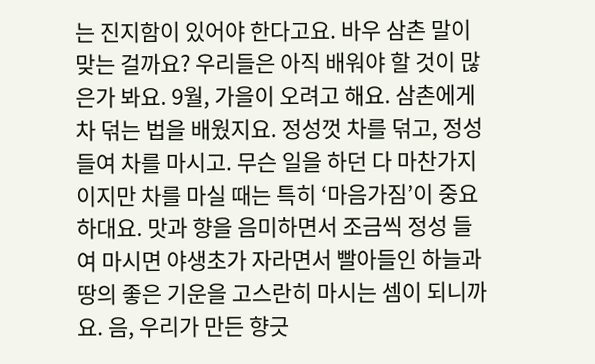는 진지함이 있어야 한다고요. 바우 삼촌 말이 맞는 걸까요? 우리들은 아직 배워야 할 것이 많은가 봐요. 9월, 가을이 오려고 해요. 삼촌에게 차 덖는 법을 배웠지요. 정성껏 차를 덖고, 정성 들여 차를 마시고. 무슨 일을 하던 다 마찬가지이지만 차를 마실 때는 특히 ‘마음가짐’이 중요하대요. 맛과 향을 음미하면서 조금씩 정성 들여 마시면 야생초가 자라면서 빨아들인 하늘과 땅의 좋은 기운을 고스란히 마시는 셈이 되니까요. 음, 우리가 만든 향긋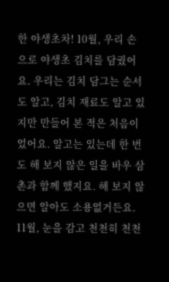한 야생초차! 10월, 우리 손으로 야생초 김치를 담궜어요. 우리는 김치 담그는 순서도 알고, 김치 재료도 알고 있지만 만들어 본 적은 처음이었어요. 알고는 있는데 한 번도 해 보지 않은 일을 바우 삼촌과 함께 했지요. 해 보지 않으면 알아도 소용없거든요. 11월, 눈을 감고 천천히 천천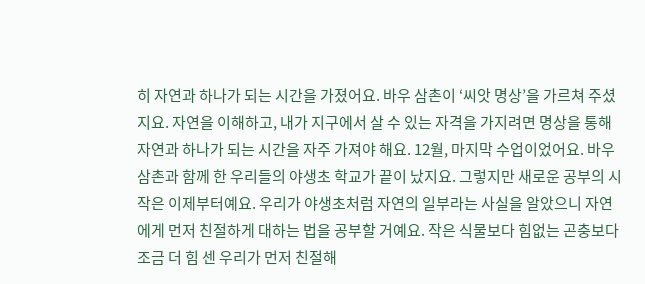히 자연과 하나가 되는 시간을 가졌어요. 바우 삼촌이 ‘씨앗 명상’을 가르쳐 주셨지요. 자연을 이해하고, 내가 지구에서 살 수 있는 자격을 가지려면 명상을 통해 자연과 하나가 되는 시간을 자주 가져야 해요. 12월, 마지막 수업이었어요. 바우 삼촌과 함께 한 우리들의 야생초 학교가 끝이 났지요. 그렇지만 새로운 공부의 시작은 이제부터예요. 우리가 야생초처럼 자연의 일부라는 사실을 알았으니 자연에게 먼저 친절하게 대하는 법을 공부할 거예요. 작은 식물보다 힘없는 곤충보다 조금 더 힘 센 우리가 먼저 친절해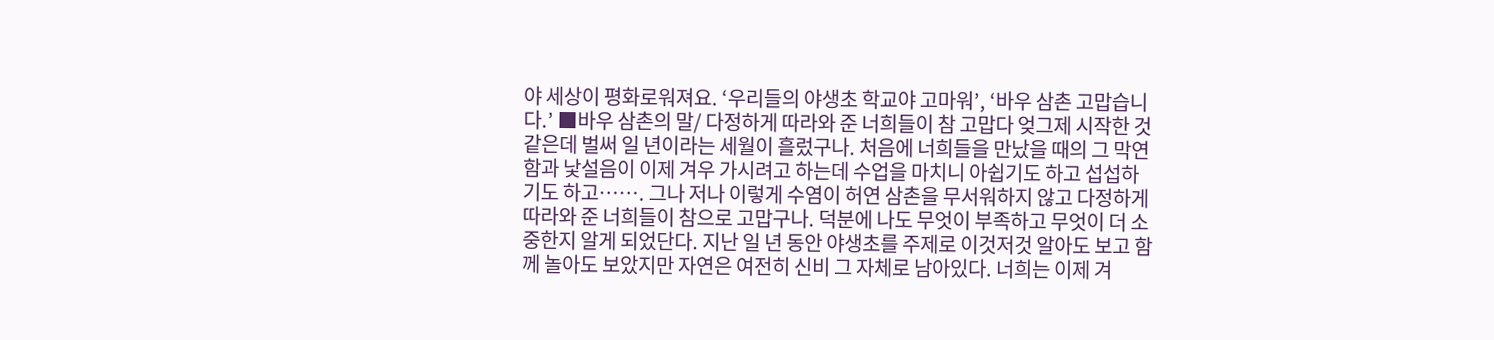야 세상이 평화로워져요. ‘우리들의 야생초 학교야 고마워’, ‘바우 삼촌 고맙습니다.’ ■바우 삼촌의 말/ 다정하게 따라와 준 너희들이 참 고맙다 엊그제 시작한 것 같은데 벌써 일 년이라는 세월이 흘렀구나. 처음에 너희들을 만났을 때의 그 막연함과 낯설음이 이제 겨우 가시려고 하는데 수업을 마치니 아쉽기도 하고 섭섭하기도 하고……. 그나 저나 이렇게 수염이 허연 삼촌을 무서워하지 않고 다정하게 따라와 준 너희들이 참으로 고맙구나. 덕분에 나도 무엇이 부족하고 무엇이 더 소중한지 알게 되었단다. 지난 일 년 동안 야생초를 주제로 이것저것 알아도 보고 함께 놀아도 보았지만 자연은 여전히 신비 그 자체로 남아있다. 너희는 이제 겨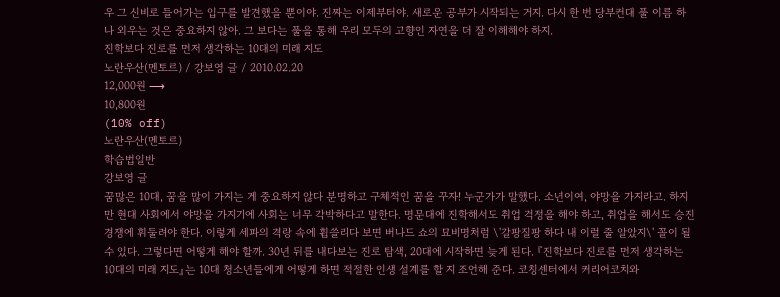우 그 신비로 들어가는 입구를 발견했을 뿐이야. 진짜는 이제부터야. 새로운 공부가 시작되는 거지. 다시 한 번 당부컨대 풀 이름 하나 외우는 것은 중요하지 않아. 그 보다는 풀을 통해 우리 모두의 고향인 자연을 더 잘 이해해야 하지.
진학보다 진로를 먼저 생각하는 10대의 미래 지도
노란우산(멘토르) / 강보영 글 / 2010.02.20
12,000원 ⟶
10,800원
(10% off)
노란우산(멘토르)
학습법일반
강보영 글
꿈많은 10대, 꿈을 많이 가지는 게 중요하지 않다 분명하고 구체적인 꿈을 꾸자! 누군가가 말했다. 소년이여, 야망을 가지라고. 하지만 현대 사회에서 야망을 가지기에 사회는 너무 각박하다고 말한다. 명문대에 진학해서도 취업 걱정을 해야 하고, 취업을 해서도 승진 경쟁에 휘둘려야 한다. 이렇게 세파의 격랑 속에 휩쓸리다 보면 버나드 쇼의 묘비명처럼 \'갈팡질팡 하다 내 이럴 줄 알았지\' 꼴이 될 수 있다. 그렇다면 어떻게 해야 할까. 30년 뒤를 내다보는 진로 탐색, 20대에 시작하면 늦게 된다. 『진학보다 진로를 먼저 생각하는 10대의 미래 지도』는 10대 청소년들에게 어떻게 하면 적절한 인생 설계를 할 지 조언해 준다. 코칭센터에서 커리어코치와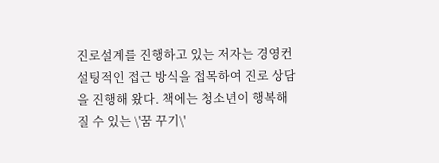진로설계를 진행하고 있는 저자는 경영컨설팅적인 접근 방식을 접목하여 진로 상담을 진행해 왔다. 책에는 청소년이 행복해질 수 있는 \'꿈 꾸기\'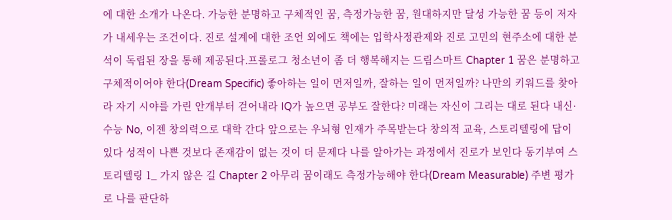에 대한 소개가 나온다. 가능한 분명하고 구체적인 꿈, 측정가능한 꿈, 원대하지만 달성 가능한 꿈 등이 저자가 내세우는 조건이다. 진로 설계에 대한 조언 외에도 책에는 입학사정관제와 진로 고민의 현주소에 대한 분석이 독립된 장을 통해 제공된다.프롤로그 청소년이 좀 더 행복해지는 드림스마트 Chapter 1 꿈은 분명하고 구체적이어야 한다(Dream Specific) 좋아하는 일이 먼저일까, 잘하는 일이 먼저일까? 나만의 키워드를 찾아라 자기 시야를 가린 안개부터 걷어내라 IQ가 높으면 공부도 잘한다? 미래는 자신이 그리는 대로 된다 내신·수능 No, 이젠 창의력으로 대학 간다 앞으로는 우뇌형 인재가 주목받는다 창의적 교육, 스토리텔링에 답이 있다 성적이 나쁜 것보다 존재감이 없는 것이 더 문제다 나를 알아가는 과정에서 진로가 보인다 동기부여 스토리텔링 1_ 가지 않은 길 Chapter 2 아무리 꿈이래도 측정가능해야 한다(Dream Measurable) 주변 평가로 나를 판단하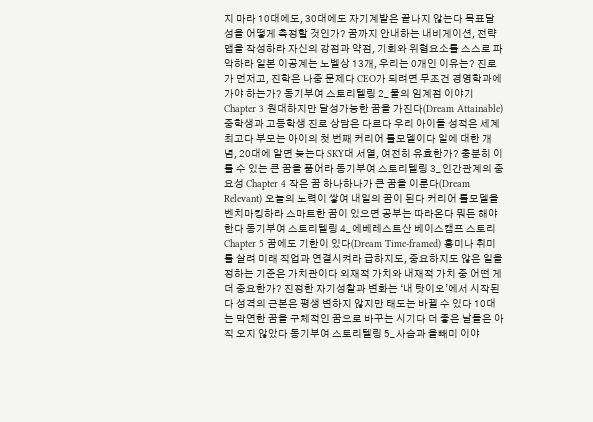지 마라 10대에도, 30대에도 자기계발은 끝나지 않는다 목표달성을 어떻게 측정할 것인가? 꿈까지 안내하는 내비게이션, 전략맵을 작성하라 자신의 강점과 약점, 기회와 위협요소를 스스로 파악하라 일본 이공계는 노벨상 13개, 우리는 0개인 이유는? 진로가 먼저고, 진학은 나중 문제다 CEO가 되려면 무조건 경영학과에 가야 하는가? 동기부여 스토리텔링 2_ 물의 임계점 이야기 Chapter 3 원대하지만 달성가능한 꿈을 가진다(Dream Attainable) 중학생과 고등학생 진로 상담은 다르다 우리 아이들 성적은 세계 최고다 부모는 아이의 첫 번째 커리어 롤모델이다 일에 대한 개념, 20대에 알면 늦는다 SKY대 서열, 여전히 유효한가? 충분히 이룰 수 있는 큰 꿈을 품어라 동기부여 스토리텔링 3_ 인간관계의 중요성 Chapter 4 작은 꿈 하나하나가 큰 꿈을 이룬다(Dream Relevant) 오늘의 노력이 쌓여 내일의 꿈이 된다 커리어 롤모델을 벤치마킹하라 스마트한 꿈이 있으면 공부는 따라온다 뭐든 해야 한다 동기부여 스토리텔링 4_ 에베레스트산 베이스캠프 스토리 Chapter 5 꿈에도 기한이 있다(Dream Time-framed) 흥미나 취미를 살려 미래 직업과 연결시켜라 급하지도, 중요하지도 않은 일을 정하는 기준은 가치관이다 외재적 가치와 내재적 가치 중 어떤 게 더 중요한가? 진정한 자기성찰과 변화는 ‘내 탓이오’에서 시작된다 성격의 근본은 평생 변하지 않지만 태도는 바뀔 수 있다 10대는 막연한 꿈을 구체적인 꿈으로 바꾸는 시기다 더 좋은 날들은 아직 오지 않았다 동기부여 스토리텔링 5_ 사슴과 올빼미 이야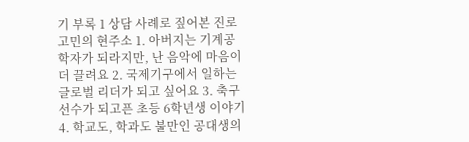기 부록 1 상담 사례로 짚어본 진로 고민의 현주소 1. 아버지는 기계공학자가 되라지만, 난 음악에 마음이 더 끌려요 2. 국제기구에서 일하는 글로벌 리더가 되고 싶어요 3. 축구선수가 되고픈 초등 6학년생 이야기 4. 학교도, 학과도 불만인 공대생의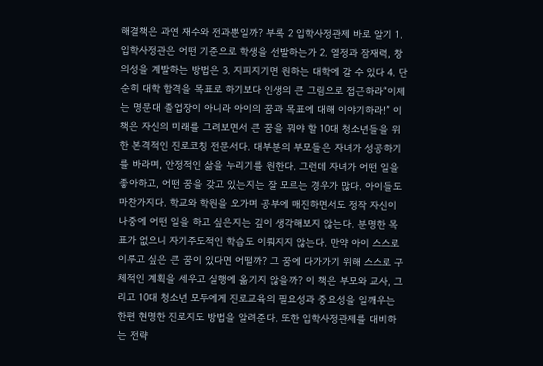해결책은 과연 재수와 전과뿐일까? 부록 2 입학사정관제 바로 알기 1. 입학사정관은 어떤 기준으로 학생을 선발하는가 2. 열정과 잠재력, 창의성을 계발하는 방법은 3. 지피지기면 원하는 대학에 갈 수 있다 4. 단순히 대학 합격을 목표로 하기보다 인생의 큰 그림으로 접근하라“이제는 명문대 졸업장이 아니라 아이의 꿈과 목표에 대해 이야기하라!” 이 책은 자신의 미래를 그려보면서 큰 꿈을 꿔야 할 10대 청소년들을 위한 본격적인 진로코칭 전문서다. 대부분의 부모들은 자녀가 성공하기를 바라며, 안정적인 삶을 누리기를 원한다. 그런데 자녀가 어떤 일을 좋아하고, 어떤 꿈을 갖고 있는지는 잘 모르는 경우가 많다. 아이들도 마찬가지다. 학교와 학원을 오가며 공부에 매진하면서도 정작 자신이 나중에 어떤 일을 하고 싶은지는 깊이 생각해보지 않는다. 분명한 목표가 없으니 자기주도적인 학습도 이뤄지지 않는다. 만약 아이 스스로 이루고 싶은 큰 꿈이 있다면 어떨까? 그 꿈에 다가가기 위해 스스로 구체적인 계획을 세우고 실행에 옮기지 않을까? 이 책은 부모와 교사, 그리고 10대 청소년 모두에게 진로교육의 필요성과 중요성을 일깨우는 한편 현명한 진로지도 방법을 알려준다. 또한 입학사정관제를 대비하는 전략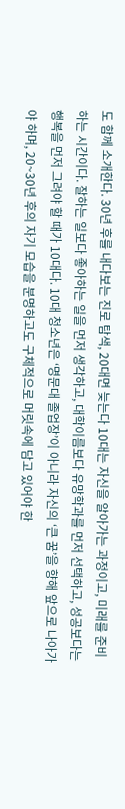도 함께 소개한다. 30년 후를 내다보는 진로 탐색, 20대면 늦는다 10대는 자신을 알아가는 과정이고, 미래를 준비하는 시간이다. 잘하는 일보다 좋아하는 일을 먼저 생각하고, 대학이름보다 유망학과를 먼저 선택하고, 성공보다는 행복을 먼저 그려야 할 때가 10대다. 10대 청소년은 ‘명문대 졸업장’이 아니라 자신의 ‘큰 꿈’을 향해 앞으로 나아가야 하며, 20~30년 후의 자기 모습을 분명하고도 구체적으로 머릿속에 담고 있어야 한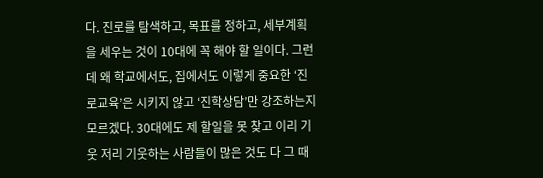다. 진로를 탐색하고, 목표를 정하고, 세부계획을 세우는 것이 10대에 꼭 해야 할 일이다. 그런데 왜 학교에서도, 집에서도 이렇게 중요한 ‘진로교육’은 시키지 않고 ‘진학상담’만 강조하는지 모르겠다. 30대에도 제 할일을 못 찾고 이리 기웃 저리 기웃하는 사람들이 많은 것도 다 그 때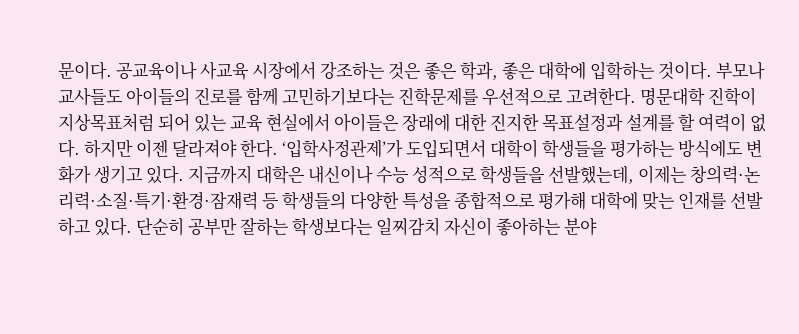문이다. 공교육이나 사교육 시장에서 강조하는 것은 좋은 학과, 좋은 대학에 입학하는 것이다. 부모나 교사들도 아이들의 진로를 함께 고민하기보다는 진학문제를 우선적으로 고려한다. 명문대학 진학이 지상목표처럼 되어 있는 교육 현실에서 아이들은 장래에 대한 진지한 목표설정과 설계를 할 여력이 없다. 하지만 이젠 달라져야 한다. ‘입학사정관제’가 도입되면서 대학이 학생들을 평가하는 방식에도 변화가 생기고 있다. 지금까지 대학은 내신이나 수능 성적으로 학생들을 선발했는데, 이제는 창의력·논리력·소질·특기·환경·잠재력 등 학생들의 다양한 특성을 종합적으로 평가해 대학에 맞는 인재를 선발하고 있다. 단순히 공부만 잘하는 학생보다는 일찌감치 자신이 좋아하는 분야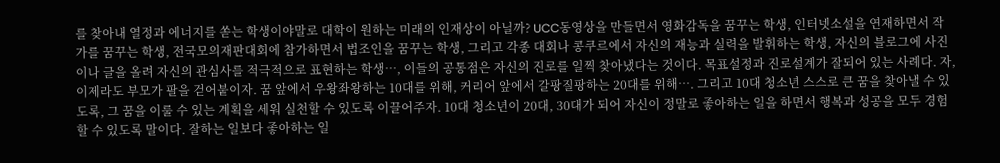를 찾아내 열정과 에너지를 쏟는 학생이야말로 대학이 원하는 미래의 인재상이 아닐까? UCC동영상을 만들면서 영화감독을 꿈꾸는 학생, 인터넷소설을 연재하면서 작가를 꿈꾸는 학생, 전국모의재판대회에 참가하면서 법조인을 꿈꾸는 학생, 그리고 각종 대회나 콩쿠르에서 자신의 재능과 실력을 발휘하는 학생, 자신의 블로그에 사진이나 글을 올려 자신의 관심사를 적극적으로 표현하는 학생…, 이들의 공통점은 자신의 진로를 일찍 찾아냈다는 것이다. 목표설정과 진로설계가 잘되어 있는 사례다. 자, 이제라도 부모가 팔을 걷어붙이자. 꿈 앞에서 우왕좌왕하는 10대를 위해, 커리어 앞에서 갈팡질팡하는 20대를 위해…. 그리고 10대 청소년 스스로 큰 꿈을 찾아낼 수 있도록, 그 꿈을 이룰 수 있는 계획을 세워 실천할 수 있도록 이끌어주자. 10대 청소년이 20대, 30대가 되어 자신이 정말로 좋아하는 일을 하면서 행복과 성공을 모두 경험할 수 있도록 말이다. 잘하는 일보다 좋아하는 일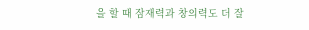을 할 때 잠재력과 창의력도 더 잘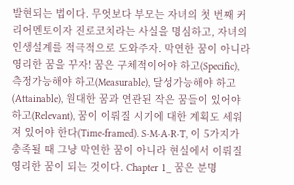발현되는 법이다. 무엇보다 부모는 자녀의 첫 번째 커리어멘토이자 진로코치라는 사실을 명심하고, 자녀의 인생설계를 적극적으로 도와주자. 막연한 꿈이 아니라 영리한 꿈을 꾸자! 꿈은 구체적이어야 하고(Specific), 측정가능해야 하고(Measurable), 달성가능해야 하고(Attainable), 원대한 꿈과 연관된 작은 꿈들이 있어야 하고(Relevant), 꿈이 이뤄질 시기에 대한 계획도 세워져 있어야 한다(Time-framed). S·M·A·R·T, 이 5가지가 충족될 때 그냥 막연한 꿈이 아니라 현실에서 이뤄질 영리한 꿈이 되는 것이다. Chapter 1_ 꿈은 분명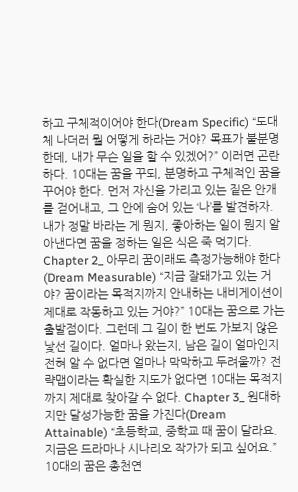하고 구체적이어야 한다(Dream Specific) “도대체 나더러 뭘 어떻게 하라는 거야? 목표가 불분명한데, 내가 무슨 일을 할 수 있겠어?” 이러면 곤란하다. 10대는 꿈을 꾸되, 분명하고 구체적인 꿈을 꾸어야 한다. 먼저 자신을 가리고 있는 짙은 안개를 걷어내고, 그 안에 숨어 있는 ‘나’를 발견하자. 내가 정말 바라는 게 뭔지, 좋아하는 일이 뭔지 알아낸다면 꿈을 정하는 일은 식은 죽 먹기다. Chapter 2_ 아무리 꿈이래도 측정가능해야 한다(Dream Measurable) “지금 잘돼가고 있는 거야? 꿈이라는 목적지까지 안내하는 내비게이션이 제대로 작동하고 있는 거야?” 10대는 꿈으로 가는 출발점이다. 그런데 그 길이 한 번도 가보지 않은 낯선 길이다. 얼마나 왔는지, 남은 길이 얼마인지 전혀 알 수 없다면 얼마나 막막하고 두려울까? 전략맵이라는 확실한 지도가 없다면 10대는 목적지까지 제대로 찾아갈 수 없다. Chapter 3_ 원대하지만 달성가능한 꿈을 가진다(Dream Attainable) “초등학교, 중학교 때 꿈이 달라요. 지금은 드라마나 시나리오 작가가 되고 싶어요.” 10대의 꿈은 총천연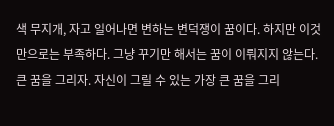색 무지개, 자고 일어나면 변하는 변덕쟁이 꿈이다. 하지만 이것만으로는 부족하다. 그냥 꾸기만 해서는 꿈이 이뤄지지 않는다. 큰 꿈을 그리자. 자신이 그릴 수 있는 가장 큰 꿈을 그리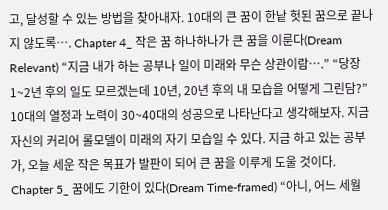고, 달성할 수 있는 방법을 찾아내자. 10대의 큰 꿈이 한낱 헛된 꿈으로 끝나지 않도록…. Chapter 4_ 작은 꿈 하나하나가 큰 꿈을 이룬다(Dream Relevant) “지금 내가 하는 공부나 일이 미래와 무슨 상관이람….” “당장 1~2년 후의 일도 모르겠는데 10년, 20년 후의 내 모습을 어떻게 그린담?” 10대의 열정과 노력이 30~40대의 성공으로 나타난다고 생각해보자. 지금 자신의 커리어 롤모델이 미래의 자기 모습일 수 있다. 지금 하고 있는 공부가, 오늘 세운 작은 목표가 발판이 되어 큰 꿈을 이루게 도울 것이다. Chapter 5_ 꿈에도 기한이 있다(Dream Time-framed) “아니, 어느 세월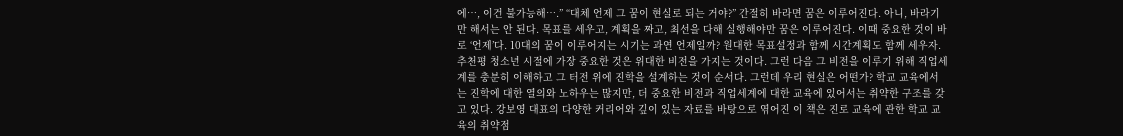에…, 이건 불가능해….” “대체 언제 그 꿈이 현실로 되는 거야?” 간절히 바라면 꿈은 이루어진다. 아니, 바라기만 해서는 안 된다. 목표를 세우고, 계획을 짜고, 최선을 다해 실행해야만 꿈은 이루어진다. 이때 중요한 것이 바로 ‘언제’다. 10대의 꿈이 이루어지는 시기는 과연 언제일까? 원대한 목표설정과 함께 시간계획도 함께 세우자. 추천평 청소년 시절에 가장 중요한 것은 위대한 비전을 가지는 것이다. 그런 다음 그 비전을 이루기 위해 직업세계를 충분히 이해하고 그 터전 위에 진학을 설계하는 것이 순서다. 그런데 우리 현실은 어떤가? 학교 교육에서는 진학에 대한 열의와 노하우는 많지만, 더 중요한 비전과 직업세계에 대한 교육에 있어서는 취약한 구조를 갖고 있다. 강보영 대표의 다양한 커리어와 깊이 있는 자료를 바탕으로 엮어진 이 책은 진로 교육에 관한 학교 교육의 취약점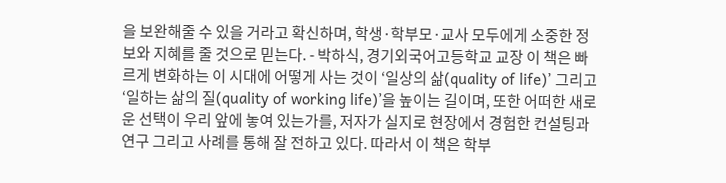을 보완해줄 수 있을 거라고 확신하며, 학생·학부모·교사 모두에게 소중한 정보와 지혜를 줄 것으로 믿는다. - 박하식, 경기외국어고등학교 교장 이 책은 빠르게 변화하는 이 시대에 어떻게 사는 것이 ‘일상의 삶(quality of life)’ 그리고 ‘일하는 삶의 질(quality of working life)’을 높이는 길이며, 또한 어떠한 새로운 선택이 우리 앞에 놓여 있는가를, 저자가 실지로 현장에서 경험한 컨설팅과 연구 그리고 사례를 통해 잘 전하고 있다. 따라서 이 책은 학부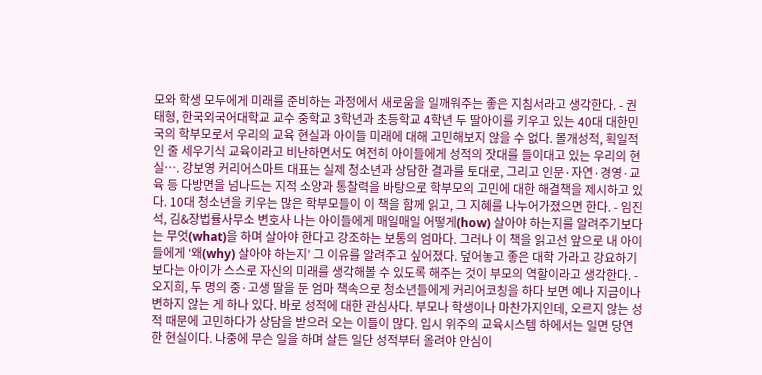모와 학생 모두에게 미래를 준비하는 과정에서 새로움을 일깨워주는 좋은 지침서라고 생각한다. - 권태형, 한국외국어대학교 교수 중학교 3학년과 초등학교 4학년 두 딸아이를 키우고 있는 40대 대한민국의 학부모로서 우리의 교육 현실과 아이들 미래에 대해 고민해보지 않을 수 없다. 몰개성적, 획일적인 줄 세우기식 교육이라고 비난하면서도 여전히 아이들에게 성적의 잣대를 들이대고 있는 우리의 현실…. 강보영 커리어스마트 대표는 실제 청소년과 상담한 결과를 토대로, 그리고 인문·자연·경영·교육 등 다방면을 넘나드는 지적 소양과 통찰력을 바탕으로 학부모의 고민에 대한 해결책을 제시하고 있다. 10대 청소년을 키우는 많은 학부모들이 이 책을 함께 읽고, 그 지혜를 나누어가졌으면 한다. - 임진석, 김&장법률사무소 변호사 나는 아이들에게 매일매일 어떻게(how) 살아야 하는지를 알려주기보다는 무엇(what)을 하며 살아야 한다고 강조하는 보통의 엄마다. 그러나 이 책을 읽고선 앞으로 내 아이들에게 ‘왜(why) 살아야 하는지’ 그 이유를 알려주고 싶어졌다. 덮어놓고 좋은 대학 가라고 강요하기보다는 아이가 스스로 자신의 미래를 생각해볼 수 있도록 해주는 것이 부모의 역할이라고 생각한다. - 오지희, 두 명의 중·고생 딸을 둔 엄마 책속으로 청소년들에게 커리어코칭을 하다 보면 예나 지금이나 변하지 않는 게 하나 있다. 바로 성적에 대한 관심사다. 부모나 학생이나 마찬가지인데, 오르지 않는 성적 때문에 고민하다가 상담을 받으러 오는 이들이 많다. 입시 위주의 교육시스템 하에서는 일면 당연한 현실이다. 나중에 무슨 일을 하며 살든 일단 성적부터 올려야 안심이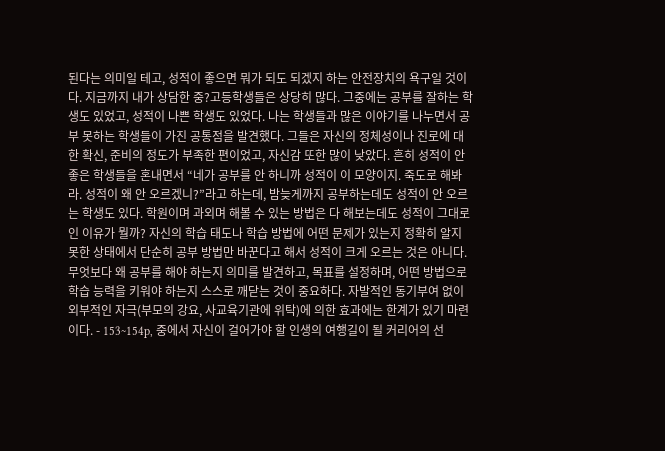된다는 의미일 테고, 성적이 좋으면 뭐가 되도 되겠지 하는 안전장치의 욕구일 것이다. 지금까지 내가 상담한 중?고등학생들은 상당히 많다. 그중에는 공부를 잘하는 학생도 있었고, 성적이 나쁜 학생도 있었다. 나는 학생들과 많은 이야기를 나누면서 공부 못하는 학생들이 가진 공통점을 발견했다. 그들은 자신의 정체성이나 진로에 대한 확신, 준비의 정도가 부족한 편이었고, 자신감 또한 많이 낮았다. 흔히 성적이 안 좋은 학생들을 혼내면서 “네가 공부를 안 하니까 성적이 이 모양이지. 죽도로 해봐라. 성적이 왜 안 오르겠니?”라고 하는데, 밤늦게까지 공부하는데도 성적이 안 오르는 학생도 있다. 학원이며 과외며 해볼 수 있는 방법은 다 해보는데도 성적이 그대로인 이유가 뭘까? 자신의 학습 태도나 학습 방법에 어떤 문제가 있는지 정확히 알지 못한 상태에서 단순히 공부 방법만 바꾼다고 해서 성적이 크게 오르는 것은 아니다. 무엇보다 왜 공부를 해야 하는지 의미를 발견하고, 목표를 설정하며, 어떤 방법으로 학습 능력을 키워야 하는지 스스로 깨닫는 것이 중요하다. 자발적인 동기부여 없이 외부적인 자극(부모의 강요, 사교육기관에 위탁)에 의한 효과에는 한계가 있기 마련이다. - 153~154p, 중에서 자신이 걸어가야 할 인생의 여행길이 될 커리어의 선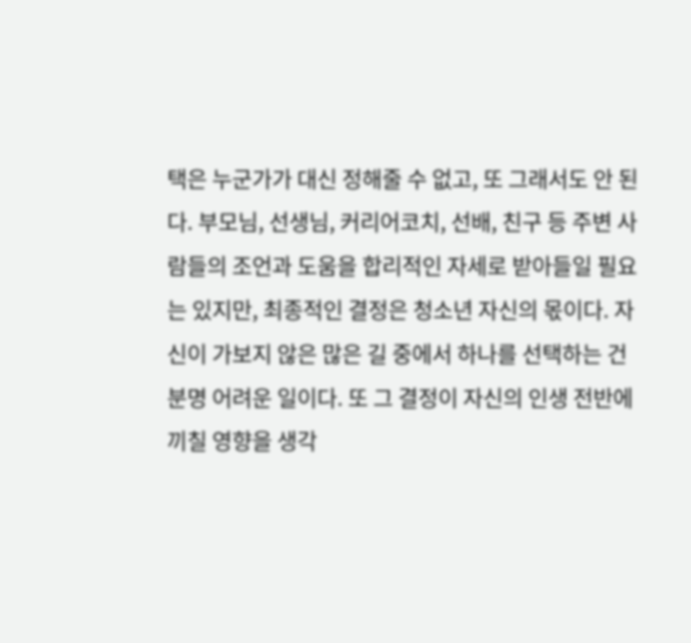택은 누군가가 대신 정해줄 수 없고, 또 그래서도 안 된다. 부모님, 선생님, 커리어코치, 선배, 친구 등 주변 사람들의 조언과 도움을 합리적인 자세로 받아들일 필요는 있지만, 최종적인 결정은 청소년 자신의 몫이다. 자신이 가보지 않은 많은 길 중에서 하나를 선택하는 건 분명 어려운 일이다. 또 그 결정이 자신의 인생 전반에 끼칠 영향을 생각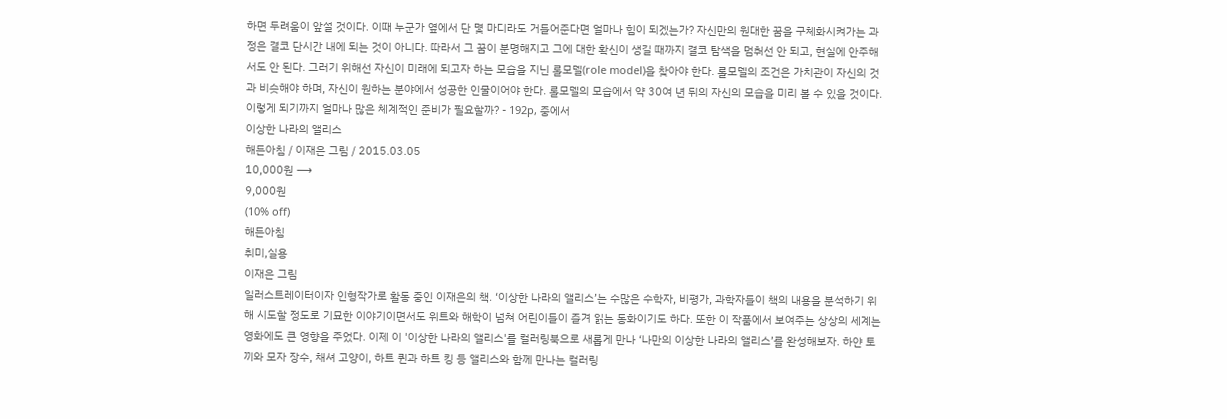하면 두려움이 앞설 것이다. 이때 누군가 옆에서 단 몇 마디라도 거들어준다면 얼마나 힘이 되겠는가? 자신만의 원대한 꿈을 구체화시켜가는 과정은 결코 단시간 내에 되는 것이 아니다. 따라서 그 꿈이 분명해지고 그에 대한 확신이 생길 때까지 결코 탐색을 멈춰선 안 되고, 현실에 안주해서도 안 된다. 그러기 위해선 자신이 미래에 되고자 하는 모습을 지닌 롤모델(role model)을 찾아야 한다. 롤모델의 조건은 가치관이 자신의 것과 비슷해야 하며, 자신이 원하는 분야에서 성공한 인물이어야 한다. 롤모델의 모습에서 약 30여 년 뒤의 자신의 모습을 미리 볼 수 있을 것이다. 이렇게 되기까지 얼마나 많은 체계적인 준비가 필요할까? - 192p, 중에서
이상한 나라의 앨리스
해든아침 / 이재은 그림 / 2015.03.05
10,000원 ⟶
9,000원
(10% off)
해든아침
취미,실용
이재은 그림
일러스트레이터이자 인형작가로 활동 중인 이재은의 책. ‘이상한 나라의 앨리스’는 수많은 수학자, 비평가, 과학자들이 책의 내용을 분석하기 위해 시도할 정도로 기묘한 이야기이면서도 위트와 해학이 넘쳐 어린이들이 즐겨 읽는 동화이기도 하다. 또한 이 작품에서 보여주는 상상의 세계는 영화에도 큰 영향을 주었다. 이제 이 '이상한 나라의 앨리스'를 컬러링북으로 새롭게 만나 ‘나만의 이상한 나라의 앨리스’를 완성해보자. 하얀 토끼와 모자 장수, 채셔 고양이, 하트 퀸과 하트 킹 등 앨리스와 함께 만나는 컬러링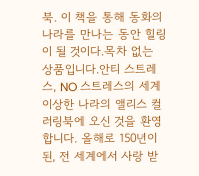북. 이 책을 통해 동화의 나라를 만나는 동안 힐링이 될 것이다.목차 없는 상품입니다.안티 스트레스, NO 스트레스의 세계 이상한 나라의 앨리스 컬러링북에 오신 것을 환영합니다. 올해로 150년이 된, 전 세계에서 사랑 받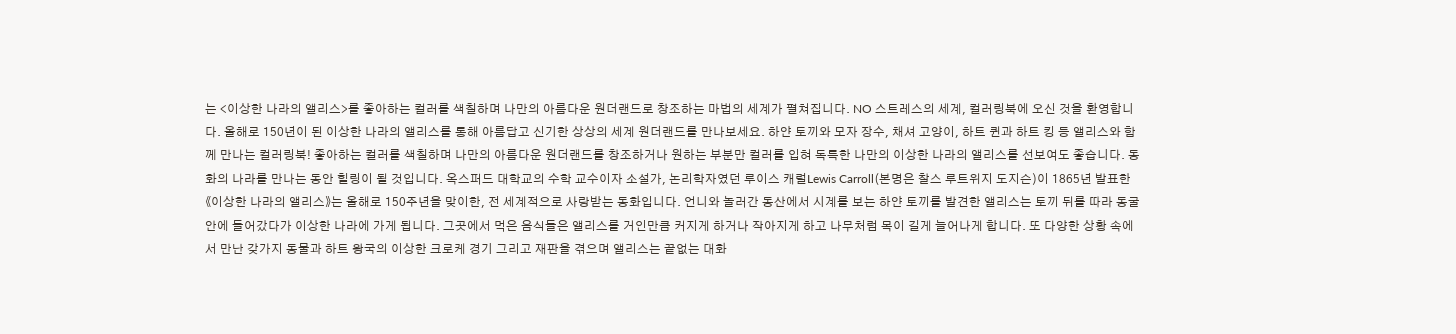는 <이상한 나라의 앨리스>를 좋아하는 컬러를 색칠하며 나만의 아름다운 원더랜드로 창조하는 마법의 세계가 펼쳐집니다. NO 스트레스의 세계, 컬러링북에 오신 것을 환영합니다. 올해로 150년이 된 이상한 나라의 앨리스를 통해 아름답고 신기한 상상의 세계 원더랜드를 만나보세요. 하얀 토끼와 모자 장수, 채셔 고양이, 하트 퀸과 하트 킹 등 앨리스와 함께 만나는 컬러링북! 좋아하는 컬러를 색칠하며 나만의 아름다운 원더랜드를 창조하거나 원하는 부분만 컬러를 입혀 독특한 나만의 이상한 나라의 앨리스를 선보여도 좋습니다. 동화의 나라를 만나는 동안 힐링이 될 것입니다. 옥스퍼드 대학교의 수학 교수이자 소설가, 논리학자였던 루이스 캐럴Lewis Carroll(본명은 찰스 루트위지 도지슨)이 1865년 발표한 《이상한 나라의 앨리스》는 올해로 150주년을 맞이한, 전 세계적으로 사랑받는 동화입니다. 언니와 놀러간 동산에서 시계를 보는 하얀 토끼를 발견한 앨리스는 토끼 뒤를 따라 동굴 안에 들어갔다가 이상한 나라에 가게 됩니다. 그곳에서 먹은 음식들은 앨리스를 거인만큼 커지게 하거나 작아지게 하고 나무처럼 목이 길게 늘어나게 합니다. 또 다양한 상황 속에서 만난 갖가지 동물과 하트 왕국의 이상한 크로케 경기 그리고 재판을 겪으며 앨리스는 끝없는 대화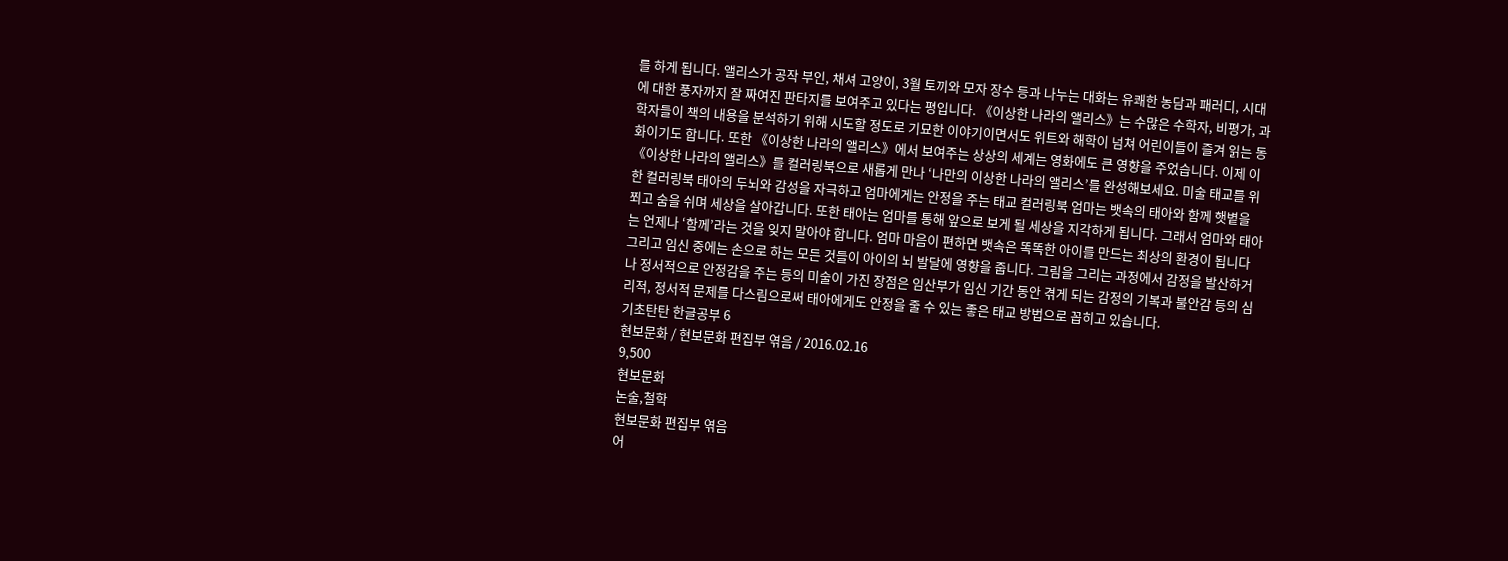를 하게 됩니다. 앨리스가 공작 부인, 채셔 고양이, 3월 토끼와 모자 장수 등과 나누는 대화는 유쾌한 농담과 패러디, 시대에 대한 풍자까지 잘 짜여진 판타지를 보여주고 있다는 평입니다. 《이상한 나라의 앨리스》는 수많은 수학자, 비평가, 과학자들이 책의 내용을 분석하기 위해 시도할 정도로 기묘한 이야기이면서도 위트와 해학이 넘쳐 어린이들이 즐겨 읽는 동화이기도 합니다. 또한 《이상한 나라의 앨리스》에서 보여주는 상상의 세계는 영화에도 큰 영향을 주었습니다. 이제 이 《이상한 나라의 앨리스》를 컬러링북으로 새롭게 만나 ‘나만의 이상한 나라의 앨리스’를 완성해보세요. 미술 태교를 위한 컬러링북 태아의 두뇌와 감성을 자극하고 엄마에게는 안정을 주는 태교 컬러링북 엄마는 뱃속의 태아와 함께 햇볕을 쬐고 숨을 쉬며 세상을 살아갑니다. 또한 태아는 엄마를 통해 앞으로 보게 될 세상을 지각하게 됩니다. 그래서 엄마와 태아는 언제나 ‘함께’라는 것을 잊지 말아야 합니다. 엄마 마음이 편하면 뱃속은 똑똑한 아이를 만드는 최상의 환경이 됩니다 그리고 임신 중에는 손으로 하는 모든 것들이 아이의 뇌 발달에 영향을 줍니다. 그림을 그리는 과정에서 감정을 발산하거나 정서적으로 안정감을 주는 등의 미술이 가진 장점은 임산부가 임신 기간 동안 겪게 되는 감정의 기복과 불안감 등의 심리적, 정서적 문제를 다스림으로써 태아에게도 안정을 줄 수 있는 좋은 태교 방법으로 꼽히고 있습니다.
기초탄탄 한글공부 6
현보문화 / 현보문화 편집부 엮음 / 2016.02.16
9,500
현보문화
논술,철학
현보문화 편집부 엮음
어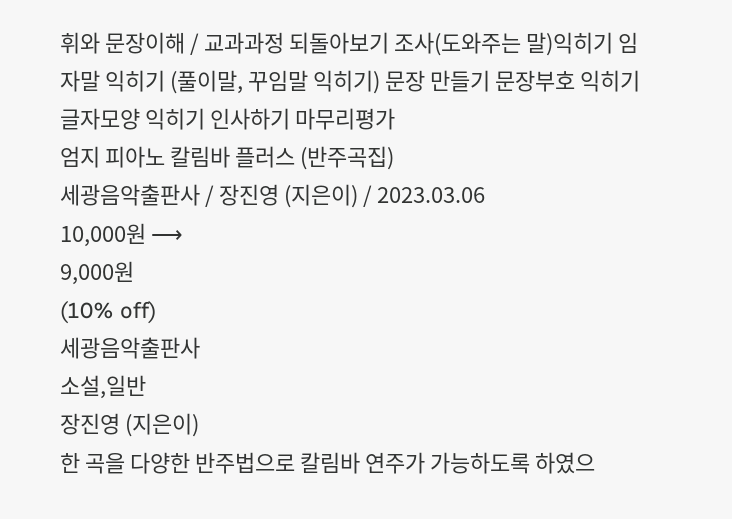휘와 문장이해 / 교과과정 되돌아보기 조사(도와주는 말)익히기 임자말 익히기 (풀이말, 꾸임말 익히기) 문장 만들기 문장부호 익히기 글자모양 익히기 인사하기 마무리평가
엄지 피아노 칼림바 플러스 (반주곡집)
세광음악출판사 / 장진영 (지은이) / 2023.03.06
10,000원 ⟶
9,000원
(10% off)
세광음악출판사
소설,일반
장진영 (지은이)
한 곡을 다양한 반주법으로 칼림바 연주가 가능하도록 하였으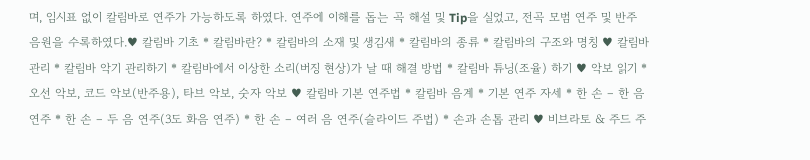며, 임시표 없이 칼림바로 연주가 가능하도록 하였다. 연주에 이해를 돕는 곡 해설 및 Tip을 실었고, 전곡 모범 연주 및 반주 음원을 수록하였다.♥ 칼림바 기초 * 칼림바란? * 칼림바의 소재 및 생김새 * 칼림바의 종류 * 칼림바의 구조와 명칭 ♥ 칼림바 관리 * 칼림바 악기 관리하기 * 칼림바에서 이상한 소리(버징 현상)가 날 때 해결 방법 * 칼림바 튜닝(조율) 하기 ♥ 악보 읽기 * 오선 악보, 코드 악보(반주용), 타브 악보, 숫자 악보 ♥ 칼림바 기본 연주법 * 칼림바 음계 * 기본 연주 자세 * 한 손 – 한 음 연주 * 한 손 – 두 음 연주(3도 화음 연주) * 한 손 – 여러 음 연주(슬라이드 주법) * 손과 손톱 관리 ♥ 비브라토 & 주드 주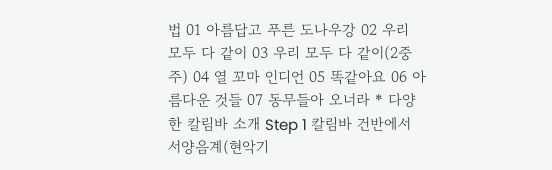법 01 아름답고 푸른 도나우강 02 우리 모두 다 같이 03 우리 모두 다 같이(2중주) 04 열 꼬마 인디언 05 똑같아요 06 아름다운 것들 07 동무들아 오너라 * 다양한 칼림바 소개 Step 1 칼림바 건반에서 서양음계(현악기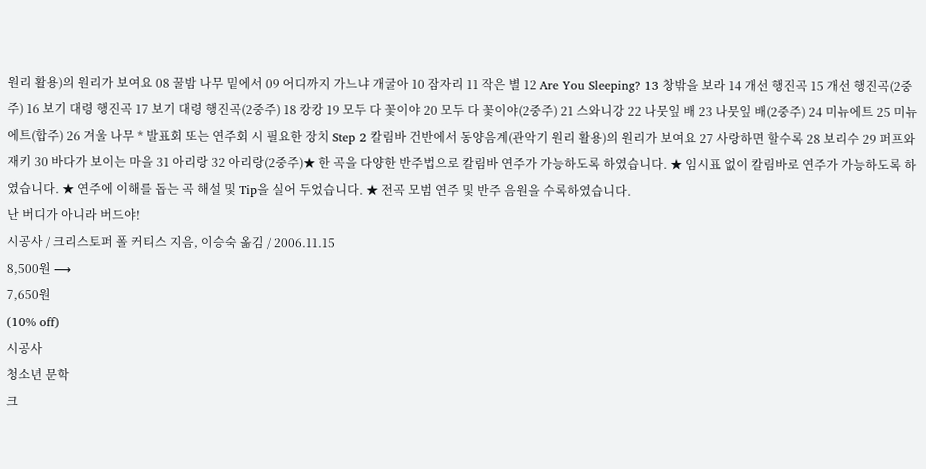원리 활용)의 원리가 보여요 08 꿀밤 나무 밑에서 09 어디까지 가느냐 개굴아 10 잠자리 11 작은 별 12 Are You Sleeping? 13 창밖을 보라 14 개선 행진곡 15 개선 행진곡(2중주) 16 보기 대령 행진곡 17 보기 대령 행진곡(2중주) 18 캉캉 19 모두 다 꽃이야 20 모두 다 꽃이야(2중주) 21 스와니강 22 나뭇잎 배 23 나뭇잎 배(2중주) 24 미뉴에트 25 미뉴에트(합주) 26 겨울 나무 * 발표회 또는 연주회 시 필요한 장치 Step 2 칼림바 건반에서 동양음계(관악기 원리 활용)의 원리가 보여요 27 사랑하면 할수록 28 보리수 29 퍼프와 재키 30 바다가 보이는 마을 31 아리랑 32 아리랑(2중주)★ 한 곡을 다양한 반주법으로 칼림바 연주가 가능하도록 하였습니다. ★ 임시표 없이 칼림바로 연주가 가능하도록 하였습니다. ★ 연주에 이해를 돕는 곡 해설 및 Tip을 실어 두었습니다. ★ 전곡 모범 연주 및 반주 음원을 수록하였습니다.
난 버디가 아니라 버드야!
시공사 / 크리스토퍼 폴 커티스 지음, 이승숙 옮김 / 2006.11.15
8,500원 ⟶
7,650원
(10% off)
시공사
청소년 문학
크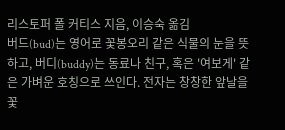리스토퍼 폴 커티스 지음, 이승숙 옮김
버드(bud)는 영어로 꽃봉오리 같은 식물의 눈을 뜻하고, 버디(buddy)는 동료나 친구, 혹은 '여보게' 같은 가벼운 호칭으로 쓰인다. 전자는 창창한 앞날을 꽃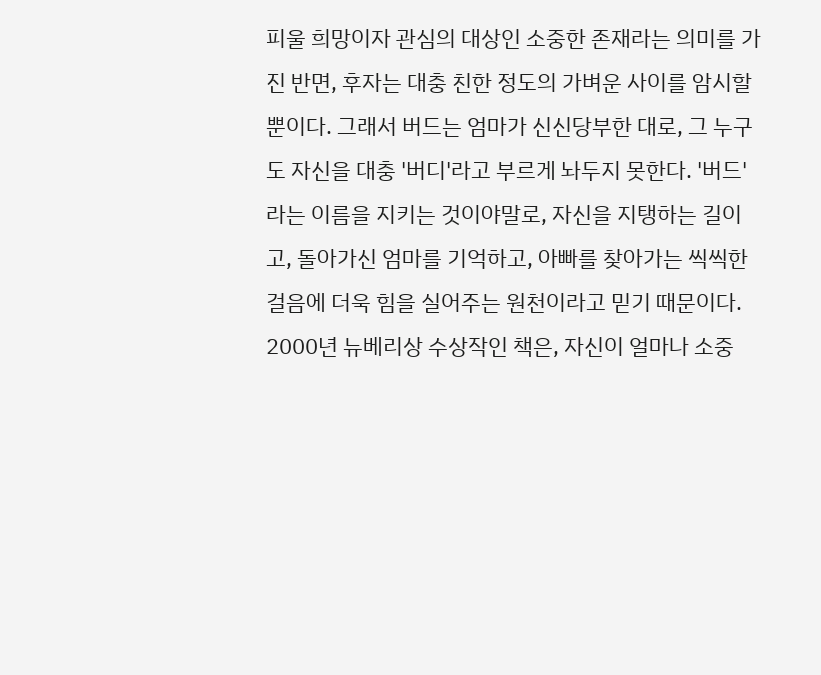피울 희망이자 관심의 대상인 소중한 존재라는 의미를 가진 반면, 후자는 대충 친한 정도의 가벼운 사이를 암시할 뿐이다. 그래서 버드는 엄마가 신신당부한 대로, 그 누구도 자신을 대충 '버디'라고 부르게 놔두지 못한다. '버드'라는 이름을 지키는 것이야말로, 자신을 지탱하는 길이고, 돌아가신 엄마를 기억하고, 아빠를 찾아가는 씩씩한 걸음에 더욱 힘을 실어주는 원천이라고 믿기 때문이다. 2000년 뉴베리상 수상작인 책은, 자신이 얼마나 소중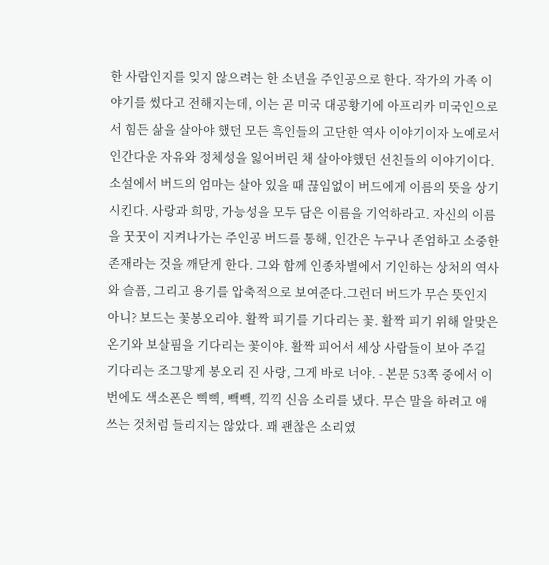한 사람인지를 잊지 않으려는 한 소년을 주인공으로 한다. 작가의 가족 이야기를 썼다고 전해지는데, 이는 곧 미국 대공황기에 아프리카 미국인으로서 힘든 삶을 살아야 했던 모든 흑인들의 고단한 역사 이야기이자 노예로서 인간다운 자유와 정체성을 잃어버린 채 살아야했던 선친들의 이야기이다. 소설에서 버드의 엄마는 살아 있을 때 끊임없이 버드에게 이름의 뜻을 상기시킨다. 사랑과 희망, 가능성을 모두 담은 이름을 기억하라고. 자신의 이름을 꿋꿋이 지켜나가는 주인공 버드를 통해, 인간은 누구나 존엄하고 소중한 존재라는 것을 깨닫게 한다. 그와 함께 인종차별에서 기인하는 상처의 역사와 슬픔, 그리고 용기를 압축적으로 보여준다.그런더 버드가 무슨 뜻인지 아니? 보드는 꽃봉오리야. 활짝 피기를 기다리는 꽃. 활짝 피기 위해 알맞은 온기와 보살핌을 기다리는 꽃이야. 활짝 피어서 세상 사람들이 보아 주길 기다리는 조그맣게 봉오리 진 사랑, 그게 바로 너야. - 본문 53쪽 중에서 이번에도 색소폰은 삑삑, 빽빽, 끽끽 신음 소리를 냈다. 무슨 말을 하려고 애쓰는 것처럼 들리지는 않았다. 꽤 괜찮은 소리였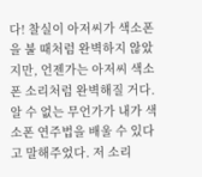다! 찰실이 아저씨가 색소폰을 불 때처럼 완벽하지 않았지만, 언젠가는 아저씨 색소폰 소리처럼 완벽해질 거다. 알 수 없는 무언가가 내가 색소폰 연주법을 배울 수 있다고 말해주었다. 저 소리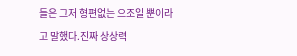들은 그저 형편없는 으조일 뿐이라고 말했다.진짜 상상력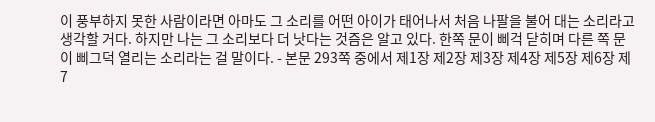이 풍부하지 못한 사람이라면 아마도 그 소리를 어떤 아이가 태어나서 처음 나팔을 불어 대는 소리라고 생각할 거다. 하지만 나는 그 소리보다 더 낫다는 것즘은 알고 있다. 한쪽 문이 삐걱 닫히며 다른 쪽 문이 삐그덕 열리는 소리라는 걸 말이다. - 본문 293쪽 중에서 제1장 제2장 제3장 제4장 제5장 제6장 제7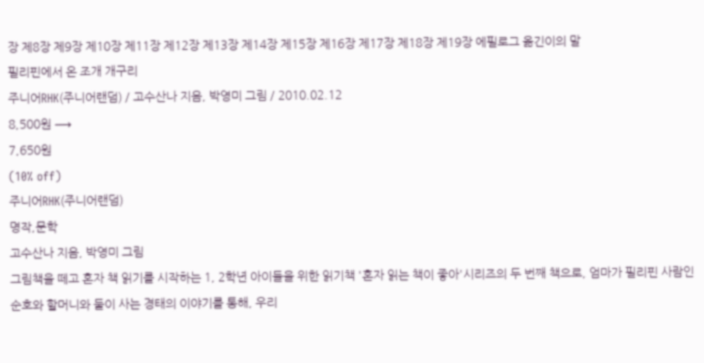장 제8장 제9장 제10장 제11장 제12장 제13장 제14장 제15장 제16장 제17장 제18장 제19장 에필로그 옮긴이의 말
필리핀에서 온 조개 개구리
주니어RHK(주니어랜덤) / 고수산나 지음, 박영미 그림 / 2010.02.12
8,500원 ⟶
7,650원
(10% off)
주니어RHK(주니어랜덤)
명작,문학
고수산나 지음, 박영미 그림
그림책을 떼고 혼자 책 읽기를 시작하는 1, 2학년 아이들을 위한 읽기책 '혼자 읽는 책이 좋아'시리즈의 두 번째 책으로, 엄마가 필리핀 사람인 순호와 할머니와 둘이 사는 경태의 이야기를 통해, 우리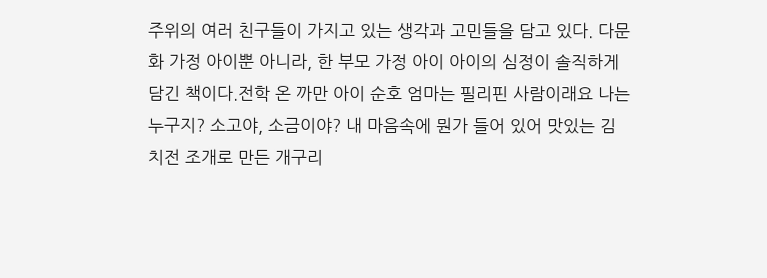주위의 여러 친구들이 가지고 있는 생각과 고민들을 담고 있다. 다문화 가정 아이뿐 아니라, 한 부모 가정 아이 아이의 심정이 솔직하게 담긴 책이다.전학 온 까만 아이 순호 엄마는 필리핀 사람이래요 나는 누구지? 소고야, 소금이야? 내 마음속에 뭔가 들어 있어 맛있는 김치전 조개로 만든 개구리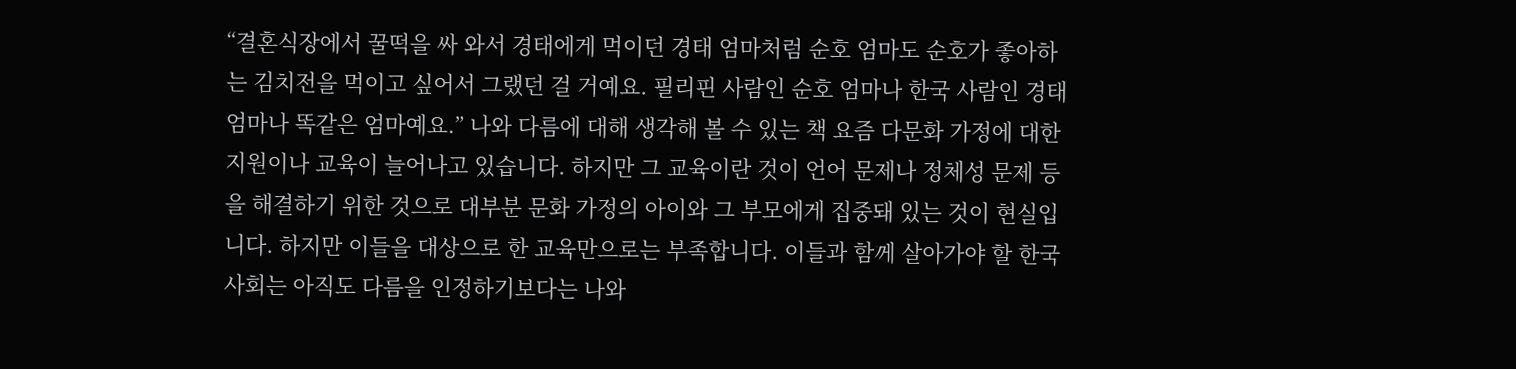“결혼식장에서 꿀떡을 싸 와서 경태에게 먹이던 경태 엄마처럼 순호 엄마도 순호가 좋아하는 김치전을 먹이고 싶어서 그랬던 걸 거예요. 필리핀 사람인 순호 엄마나 한국 사람인 경태 엄마나 똑같은 엄마예요.” 나와 다름에 대해 생각해 볼 수 있는 책 요즘 다문화 가정에 대한 지원이나 교육이 늘어나고 있습니다. 하지만 그 교육이란 것이 언어 문제나 정체성 문제 등을 해결하기 위한 것으로 대부분 문화 가정의 아이와 그 부모에게 집중돼 있는 것이 현실입니다. 하지만 이들을 대상으로 한 교육만으로는 부족합니다. 이들과 함께 살아가야 할 한국 사회는 아직도 다름을 인정하기보다는 나와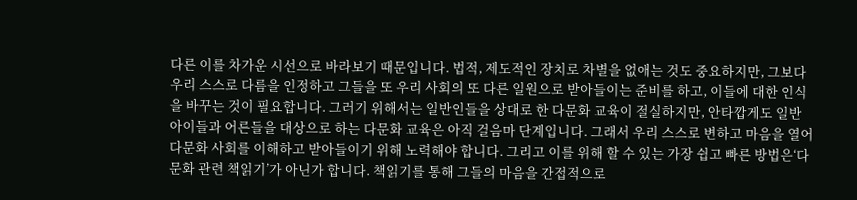다른 이를 차가운 시선으로 바라보기 때문입니다. 법적, 제도적인 장치로 차별을 없애는 것도 중요하지만, 그보다 우리 스스로 다름을 인정하고 그들을 또 우리 사회의 또 다른 일원으로 받아들이는 준비를 하고, 이들에 대한 인식을 바꾸는 것이 필요합니다. 그러기 위해서는 일반인들을 상대로 한 다문화 교육이 절실하지만, 안타깝게도 일반 아이들과 어른들을 대상으로 하는 다문화 교육은 아직 걸음마 단계입니다. 그래서 우리 스스로 변하고 마음을 열어 다문화 사회를 이해하고 받아들이기 위해 노력해야 합니다. 그리고 이를 위해 할 수 있는 가장 쉽고 빠른 방법은‘다문화 관련 책읽기’가 아닌가 합니다. 책읽기를 통해 그들의 마음을 간접적으로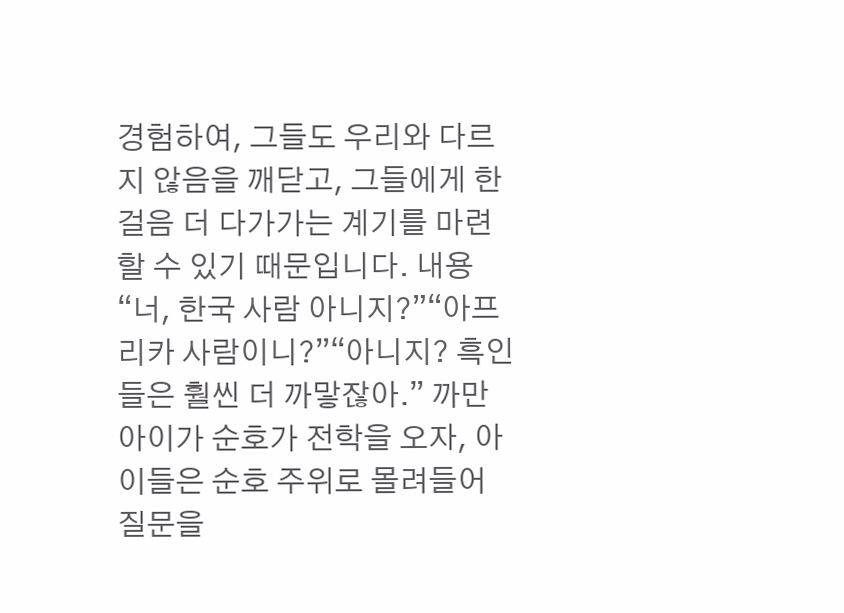경험하여, 그들도 우리와 다르지 않음을 깨닫고, 그들에게 한 걸음 더 다가가는 계기를 마련할 수 있기 때문입니다. 내용 “너, 한국 사람 아니지?”“아프리카 사람이니?”“아니지? 흑인들은 훨씬 더 까맣잖아.” 까만 아이가 순호가 전학을 오자, 아이들은 순호 주위로 몰려들어 질문을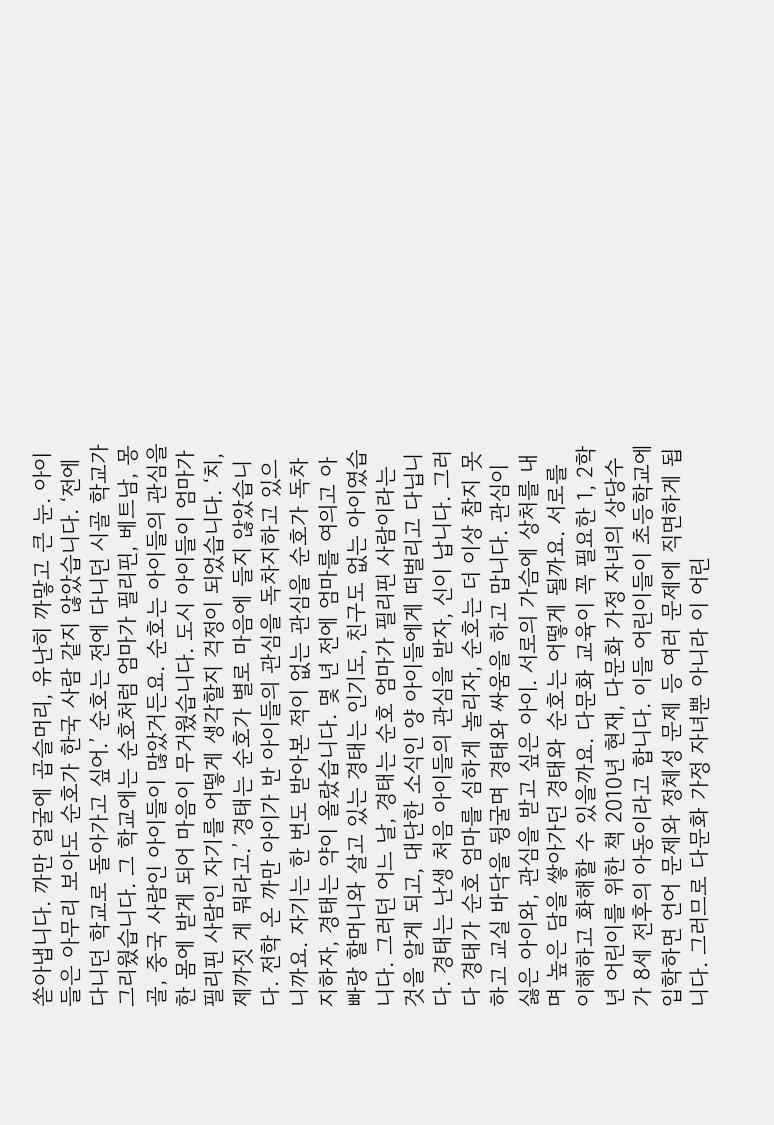쏟아냅니다. 까만 얼굴에 곱슬머리, 유난히 까맣고 큰 눈. 아이들은 아무리 보아도 순호가 한국 사람 같지 않았습니다. ‘전에 다니던 학교로 돌아가고 싶어.’ 순호는 전에 다니던 시골 학교가 그리웠습니다. 그 학교에는 순호처럼 엄마가 필리핀, 베트남, 몽골, 중국 사람인 아이들이 많았거든요. 순호는 아이들의 관심을 한 몸에 받게 되어 마음이 무거웠습니다. 도시 아이들이 엄마가 필리핀 사람인 자기를 어떻게 생각할지 걱정이 되었습니다. ‘치, 제까짓 게 뭐라고.’ 경태는 순호가 별로 마음에 들지 않았습니다. 전학 온 까만 아이가 반 아이들의 관심을 독차지하고 있으니까요. 자기는 한 번도 받아본 적이 없는 관심을 순호가 독차지하자, 경태는 약이 올랐습니다. 몇 년 전에 엄마를 여의고 아빠랑 할머니와 살고 있는 경태는 인기도, 친구도 없는 아이였습니다. 그러던 어느 날, 경태는 순호 엄마가 필리핀 사람이라는 것을 알게 되고, 대단한 소식인 양 아이들에게 떠벌리고 다닙니다. 경태는 난생 처음 아이들의 관심을 받자, 신이 납니다. 그러다 경태가 순호 엄마를 심하게 놀리자, 순호는 더 이상 참지 못하고 교실 바닥을 뒹굴며 경태와 싸움을 하고 맙니다. 관심이 싫은 아이와, 관심을 받고 싶은 아이. 서로의 가슴에 상처를 내며 높은 담을 쌓아가던 경태와 순호는 어떻게 될까요. 서로를 이해하고 화해할 수 있을까요. 다문화 교육이 꼭 필요한 1, 2학년 어린이를 위한 책 2010년 현재, 다문화 가정 자녀의 상당수가 8세 전후의 아동이라고 합니다. 이들 어린이들이 초등학교에 입학하면 언어 문제와 정체성 문제 등 여러 문제에 직면하게 됩니다. 그러므로 다문화 가정 자녀뿐 아니라 이 어린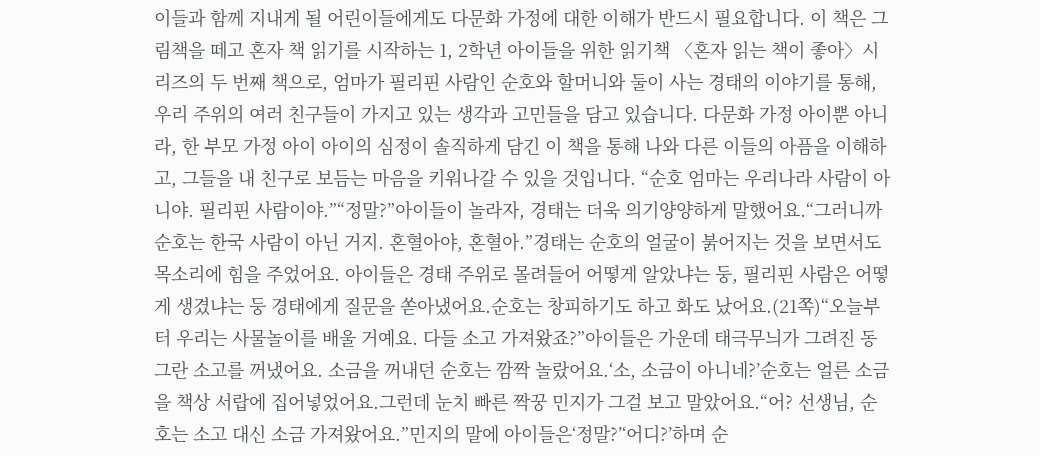이들과 함께 지내게 될 어린이들에게도 다문화 가정에 대한 이해가 반드시 필요합니다. 이 책은 그림책을 떼고 혼자 책 읽기를 시작하는 1, 2학년 아이들을 위한 읽기책 〈혼자 읽는 책이 좋아〉시리즈의 두 번째 책으로, 엄마가 필리핀 사람인 순호와 할머니와 둘이 사는 경태의 이야기를 통해, 우리 주위의 여러 친구들이 가지고 있는 생각과 고민들을 담고 있습니다. 다문화 가정 아이뿐 아니라, 한 부모 가정 아이 아이의 심정이 솔직하게 담긴 이 책을 통해 나와 다른 이들의 아픔을 이해하고, 그들을 내 친구로 보듬는 마음을 키워나갈 수 있을 것입니다. “순호 엄마는 우리나라 사람이 아니야. 필리핀 사람이야.”“정말?”아이들이 놀라자, 경태는 더욱 의기양양하게 말했어요.“그러니까 순호는 한국 사람이 아닌 거지. 혼혈아야, 혼혈아.”경태는 순호의 얼굴이 붉어지는 것을 보면서도 목소리에 힘을 주었어요. 아이들은 경태 주위로 몰려들어 어떻게 알았냐는 둥, 필리핀 사람은 어떻게 생겼냐는 둥 경태에게 질문을 쏟아냈어요.순호는 창피하기도 하고 화도 났어요.(21쪽)“오늘부터 우리는 사물놀이를 배울 거예요. 다들 소고 가져왔죠?”아이들은 가운데 태극무늬가 그려진 동그란 소고를 꺼냈어요. 소금을 꺼내던 순호는 깜짝 놀랐어요.‘소, 소금이 아니네?’순호는 얼른 소금을 책상 서랍에 집어넣었어요.그런데 눈치 빠른 짝꿍 민지가 그걸 보고 말았어요.“어? 선생님, 순호는 소고 대신 소금 가져왔어요.”민지의 말에 아이들은‘정말?’‘어디?’하며 순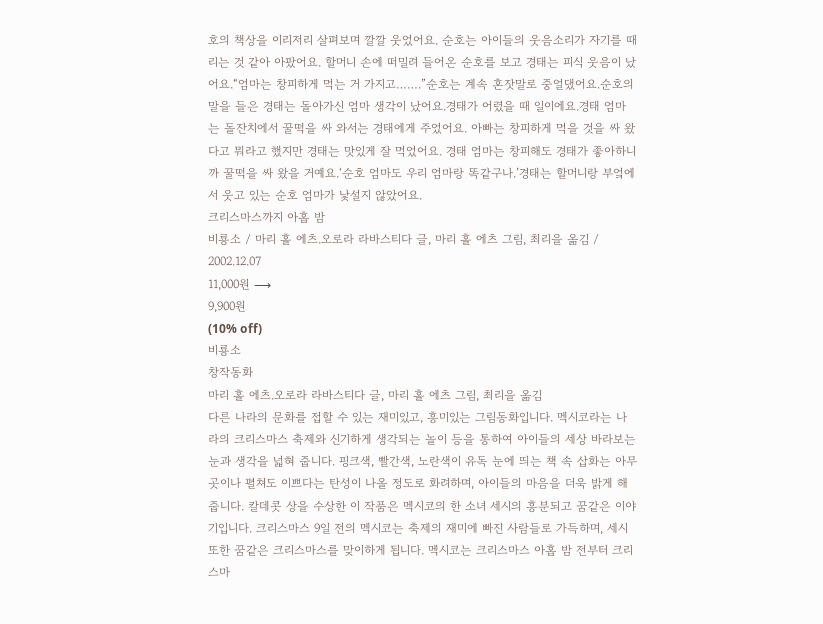호의 책상을 이리저리 살펴보며 깔깔 웃었어요. 순호는 아이들의 웃음소리가 자기를 때리는 것 같아 아팠어요. 할머니 손에 떠밀려 들어온 순호를 보고 경태는 피식 웃음이 났어요.“엄마는 창피하게 먹는 거 가지고…….”순호는 계속 혼잣말로 중얼댔어요.순호의 말을 들은 경태는 돌아가신 엄마 생각이 났어요.경태가 어렸을 때 일이에요.경태 엄마는 돌잔치에서 꿀떡을 싸 와서는 경태에게 주었어요. 아빠는 창피하게 먹을 것을 싸 왔다고 뭐라고 했지만 경태는 맛있게 잘 먹었어요. 경태 엄마는 창피해도 경태가 좋아하니까 꿀떡을 싸 왔을 거예요.‘순호 엄마도 우리 엄마랑 똑같구나.’경태는 할머니랑 부엌에서 웃고 있는 순호 엄마가 낯설지 않았어요.
크리스마스까지 아홉 밤
비룡소 / 마리 홀 에츠.오로라 라바스티다 글, 마리 홀 에츠 그림, 최리을 옮김 / 2002.12.07
11,000원 ⟶
9,900원
(10% off)
비룡소
창작동화
마리 홀 에츠.오로라 라바스티다 글, 마리 홀 에츠 그림, 최리을 옮김
다른 나라의 문화를 접할 수 있는 재미있고, 흥미있는 그림동화입니다. 멕시코라는 나라의 크리스마스 축제와 신기하게 생각되는 놀이 등을 통하여 아이들의 세상 바라보는 눈과 생각을 넓혀 줍니다. 핑크색, 빨간색, 노란색이 유독 눈에 띄는 책 속 삽화는 아무곳이나 펼쳐도 이쁘다는 탄성이 나올 정도로 화려하며, 아이들의 마음을 더욱 밝게 해줍니다. 칼데콧 상을 수상한 이 작품은 멕시코의 한 소녀 세시의 흥분되고 꿈같은 이야기입니다. 크리스마스 9일 전의 멕시코는 축제의 재미에 빠진 사람들로 가득하며, 세시 또한 꿈같은 크리스마스를 맞이하게 됩니다. 멕시코는 크리스마스 아홉 밤 전부터 크리스마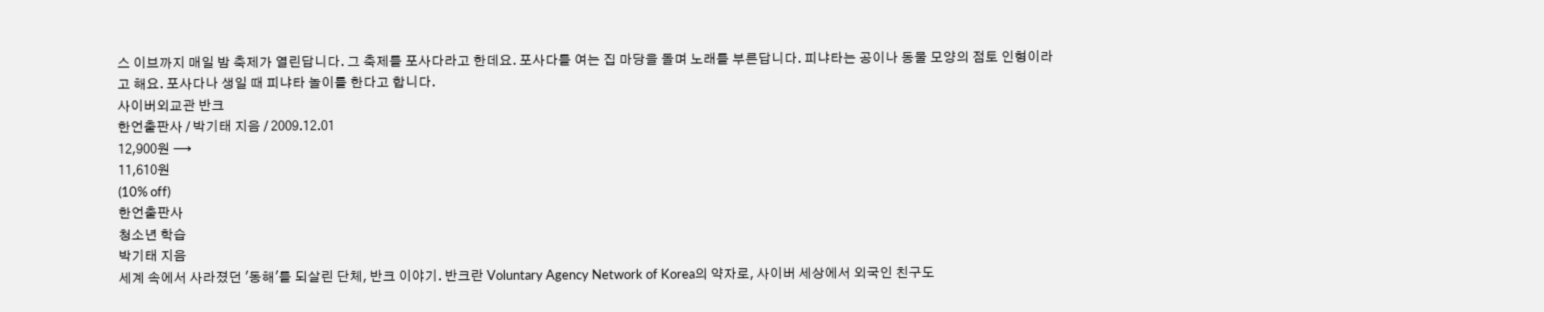스 이브까지 매일 밤 축제가 열린답니다. 그 축제를 포사다라고 한데요. 포사다를 여는 집 마당을 돌며 노래를 부른답니다. 피냐타는 공이나 동물 모양의 점토 인형이라고 해요. 포사다나 생일 때 피냐타 놀이를 한다고 합니다.
사이버외교관 반크
한언출판사 / 박기태 지음 / 2009.12.01
12,900원 ⟶
11,610원
(10% off)
한언출판사
청소년 학습
박기태 지음
세계 속에서 사라졌던 '동해'를 되살린 단체, 반크 이야기. 반크란 Voluntary Agency Network of Korea의 약자로, 사이버 세상에서 외국인 친구도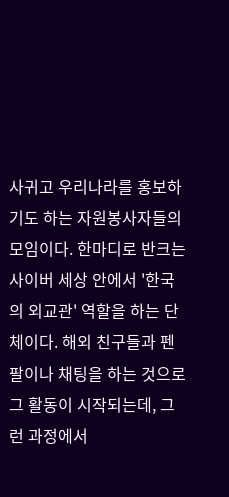사귀고 우리나라를 홍보하기도 하는 자원봉사자들의 모임이다. 한마디로 반크는 사이버 세상 안에서 '한국의 외교관' 역할을 하는 단체이다. 해외 친구들과 펜팔이나 채팅을 하는 것으로 그 활동이 시작되는데, 그런 과정에서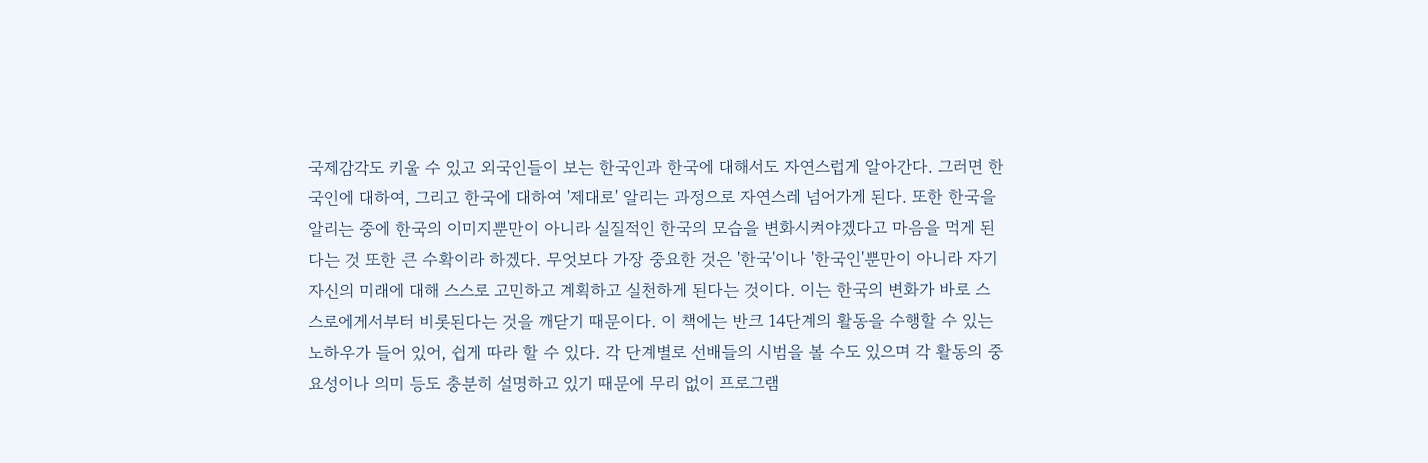국제감각도 키울 수 있고 외국인들이 보는 한국인과 한국에 대해서도 자연스럽게 알아간다. 그러면 한국인에 대하여, 그리고 한국에 대하여 '제대로' 알리는 과정으로 자연스레 넘어가게 된다. 또한 한국을 알리는 중에 한국의 이미지뿐만이 아니라 실질적인 한국의 모습을 변화시켜야겠다고 마음을 먹게 된다는 것 또한 큰 수확이라 하겠다. 무엇보다 가장 중요한 것은 '한국'이나 '한국인'뿐만이 아니라 자기 자신의 미래에 대해 스스로 고민하고 계획하고 실천하게 된다는 것이다. 이는 한국의 변화가 바로 스스로에게서부터 비롯된다는 것을 깨닫기 때문이다. 이 책에는 반크 14단계의 활동을 수행할 수 있는 노하우가 들어 있어, 쉽게 따라 할 수 있다. 각 단계별로 선배들의 시범을 볼 수도 있으며 각 활동의 중요성이나 의미 등도 충분히 설명하고 있기 때문에 무리 없이 프로그램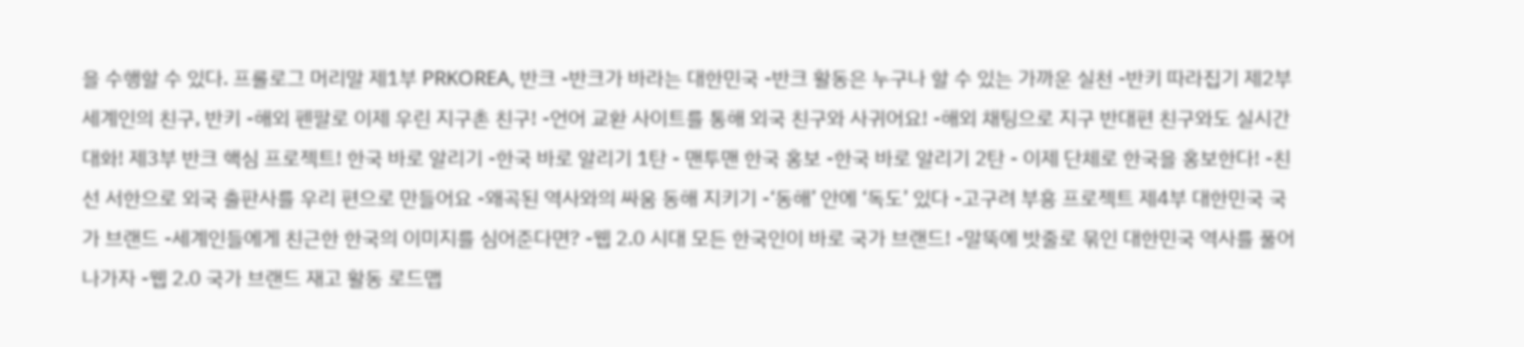을 수행할 수 있다. 프롤로그 머리말 제1부 PRKOREA, 반크 -반크가 바라는 대한민국 -반크 활동은 누구나 할 수 있는 가까운 실천 -반키 따라집기 제2부 세계인의 친구, 반키 -해외 펜팔로 이제 우린 지구촌 친구! -언어 교환 사이트를 통해 외국 친구와 사귀어요! -해외 채팅으로 지구 반대편 친구와도 실시간 대화! 제3부 반크 핵심 프로젝트! 한국 바로 알리기 -한국 바로 알리기 1탄 - 맨투맨 한국 홍보 -한국 바로 알리기 2탄 - 이제 단체로 한국을 홍보한다! -친선 서한으로 외국 출판사를 우리 편으로 만들어요 -왜곡된 역사와의 싸움 동해 지키기 -‘동해’ 안에 ‘독도’ 있다 -고구려 부흥 프로젝트 제4부 대한민국 국가 브랜드 -세계인들에게 친근한 한국의 이미지를 심어준다면? -웹 2.0 시대 모든 한국인이 바로 국가 브랜드! -말뚝에 밧줄로 묶인 대한민국 역사를 풀어나가자 -웹 2.0 국가 브랜드 재고 활동 로드맵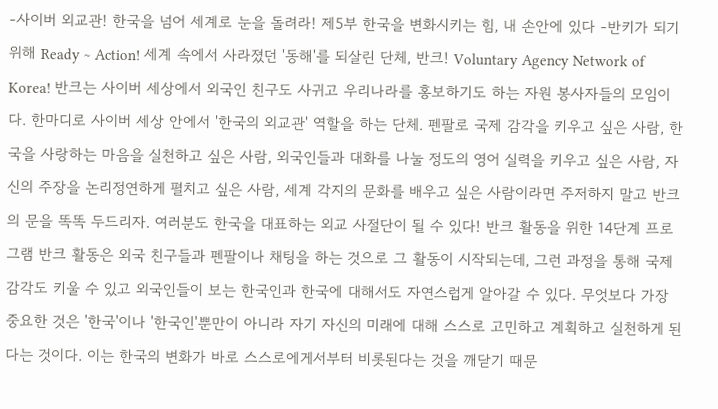-사이버 외교관! 한국을 넘어 세계로 눈을 돌려라! 제5부 한국을 변화시키는 힘, 내 손안에 있다 -반키가 되기 위해 Ready ~ Action! 세계 속에서 사라졌던 '동해'를 되살린 단체, 반크! Voluntary Agency Network of Korea! 반크는 사이버 세상에서 외국인 친구도 사귀고 우리나라를 홍보하기도 하는 자원 봉사자들의 모임이다. 한마디로 사이버 세상 안에서 '한국의 외교관' 역할을 하는 단체. 펜팔로 국제 감각을 키우고 싶은 사람, 한국을 사랑하는 마음을 실천하고 싶은 사람, 외국인들과 대화를 나눌 정도의 영어 실력을 키우고 싶은 사람, 자신의 주장을 논리정연하게 펼치고 싶은 사람, 세계 각지의 문화를 배우고 싶은 사람이라면 주저하지 말고 반크의 문을 똑똑 두드리자. 여러분도 한국을 대표하는 외교 사절단이 될 수 있다! 반크 활동을 위한 14단계 프로그램 반크 활동은 외국 친구들과 펜팔이나 채팅을 하는 것으로 그 활동이 시작되는데, 그런 과정을 통해 국제 감각도 키울 수 있고 외국인들이 보는 한국인과 한국에 대해서도 자연스럽게 알아갈 수 있다. 무엇보다 가장 중요한 것은 '한국'이나 '한국인'뿐만이 아니라 자기 자신의 미래에 대해 스스로 고민하고 계획하고 실천하게 된다는 것이다. 이는 한국의 변화가 바로 스스로에게서부터 비롯된다는 것을 깨닫기 때문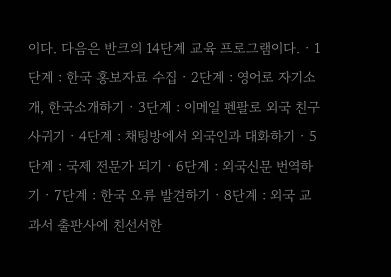이다. 다음은 반크의 14단계 교육 프로그램이다. · 1단계 : 한국 홍보자료 수집 · 2단계 : 영어로 자기소개, 한국소개하기 · 3단계 : 이메일 펜팔로 외국 친구 사귀기 · 4단계 : 채팅방에서 외국인과 대화하기 · 5단계 : 국제 전문가 되기 · 6단계 : 외국신문 번역하기 · 7단계 : 한국 오류 발견하기 · 8단계 : 외국 교과서 출판사에 친선서한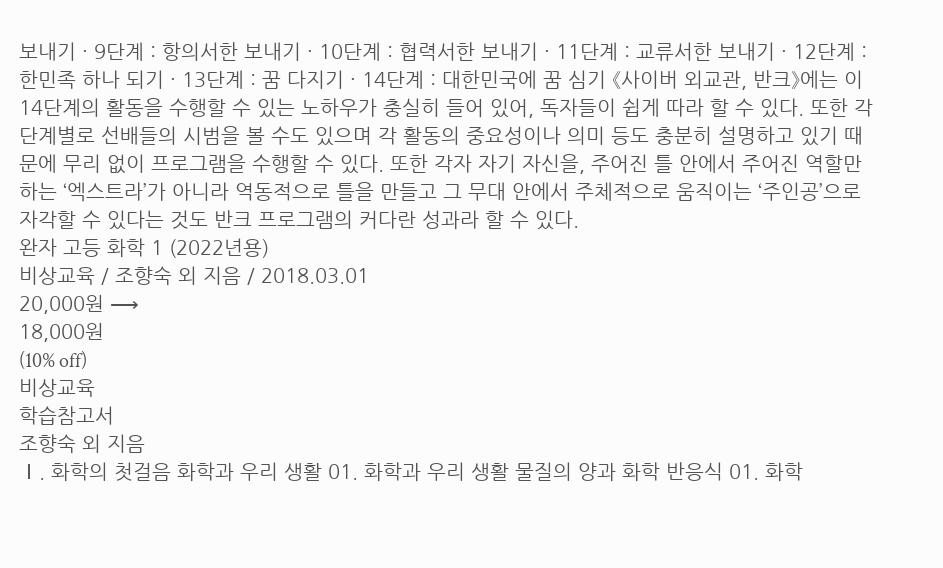보내기 · 9단계 : 항의서한 보내기 · 10단계 : 협력서한 보내기 · 11단계 : 교류서한 보내기 · 12단계 : 한민족 하나 되기 · 13단계 : 꿈 다지기 · 14단계 : 대한민국에 꿈 심기 《사이버 외교관, 반크》에는 이 14단계의 활동을 수행할 수 있는 노하우가 충실히 들어 있어, 독자들이 쉽게 따라 할 수 있다. 또한 각 단계별로 선배들의 시범을 볼 수도 있으며 각 활동의 중요성이나 의미 등도 충분히 설명하고 있기 때문에 무리 없이 프로그램을 수행할 수 있다. 또한 각자 자기 자신을, 주어진 틀 안에서 주어진 역할만 하는 ‘엑스트라’가 아니라 역동적으로 틀을 만들고 그 무대 안에서 주체적으로 움직이는 ‘주인공’으로 자각할 수 있다는 것도 반크 프로그램의 커다란 성과라 할 수 있다.
완자 고등 화학 1 (2022년용)
비상교육 / 조향숙 외 지음 / 2018.03.01
20,000원 ⟶
18,000원
(10% off)
비상교육
학습참고서
조향숙 외 지음
Ⅰ. 화학의 첫걸음 화학과 우리 생활 01. 화학과 우리 생활 물질의 양과 화학 반응식 01. 화학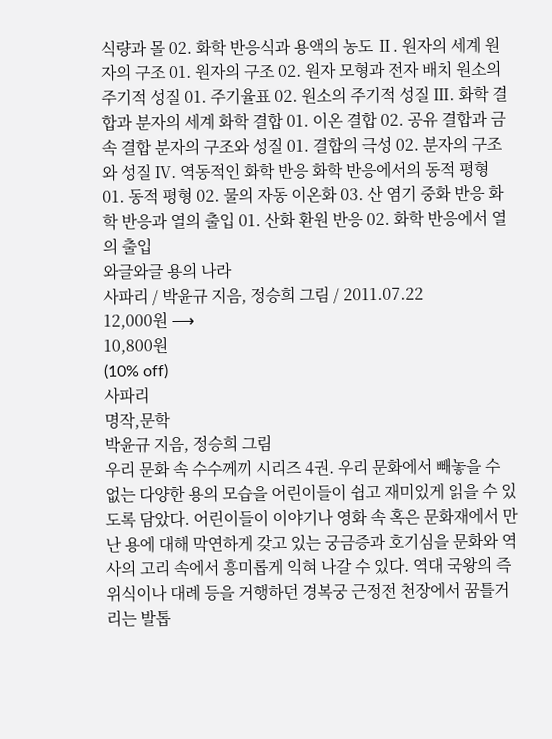식량과 몰 02. 화학 반응식과 용액의 농도 Ⅱ. 원자의 세계 원자의 구조 01. 원자의 구조 02. 원자 모형과 전자 배치 원소의 주기적 성질 01. 주기율표 02. 원소의 주기적 성질 Ⅲ. 화학 결합과 분자의 세계 화학 결합 01. 이온 결합 02. 공유 결합과 금속 결합 분자의 구조와 성질 01. 결합의 극성 02. 분자의 구조와 성질 Ⅳ. 역동적인 화학 반응 화학 반응에서의 동적 평형 01. 동적 평형 02. 물의 자동 이온화 03. 산 염기 중화 반응 화학 반응과 열의 출입 01. 산화 환원 반응 02. 화학 반응에서 열의 출입
와글와글 용의 나라
사파리 / 박윤규 지음, 정승희 그림 / 2011.07.22
12,000원 ⟶
10,800원
(10% off)
사파리
명작,문학
박윤규 지음, 정승희 그림
우리 문화 속 수수께끼 시리즈 4권. 우리 문화에서 빼놓을 수 없는 다양한 용의 모습을 어린이들이 쉽고 재미있게 읽을 수 있도록 담았다. 어린이들이 이야기나 영화 속 혹은 문화재에서 만난 용에 대해 막연하게 갖고 있는 궁금증과 호기심을 문화와 역사의 고리 속에서 흥미롭게 익혀 나갈 수 있다. 역대 국왕의 즉위식이나 대례 등을 거행하던 경복궁 근정전 천장에서 꿈틀거리는 발톱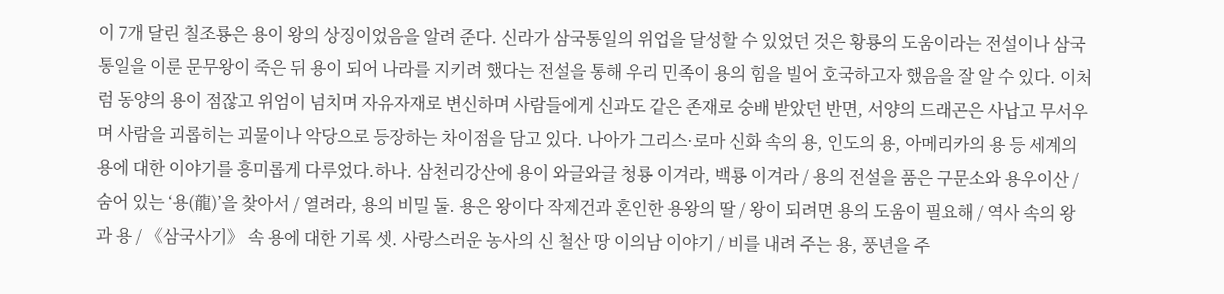이 7개 달린 칠조룡은 용이 왕의 상징이었음을 알려 준다. 신라가 삼국통일의 위업을 달성할 수 있었던 것은 황룡의 도움이라는 전설이나 삼국통일을 이룬 문무왕이 죽은 뒤 용이 되어 나라를 지키려 했다는 전설을 통해 우리 민족이 용의 힘을 빌어 호국하고자 했음을 잘 알 수 있다. 이처럼 동양의 용이 점잖고 위엄이 넘치며 자유자재로 변신하며 사람들에게 신과도 같은 존재로 숭배 받았던 반면, 서양의 드래곤은 사납고 무서우며 사람을 괴롭히는 괴물이나 악당으로 등장하는 차이점을 담고 있다. 나아가 그리스·로마 신화 속의 용, 인도의 용, 아메리카의 용 등 세계의 용에 대한 이야기를 흥미롭게 다루었다.하나. 삼천리강산에 용이 와글와글 청룡 이겨라, 백룡 이겨라 / 용의 전설을 품은 구문소와 용우이산 / 숨어 있는 ‘용(龍)’을 찾아서 / 열려라, 용의 비밀 둘. 용은 왕이다 작제건과 혼인한 용왕의 딸 / 왕이 되려면 용의 도움이 필요해 / 역사 속의 왕과 용 / 《삼국사기》 속 용에 대한 기록 셋. 사랑스러운 농사의 신 철산 땅 이의남 이야기 / 비를 내려 주는 용, 풍년을 주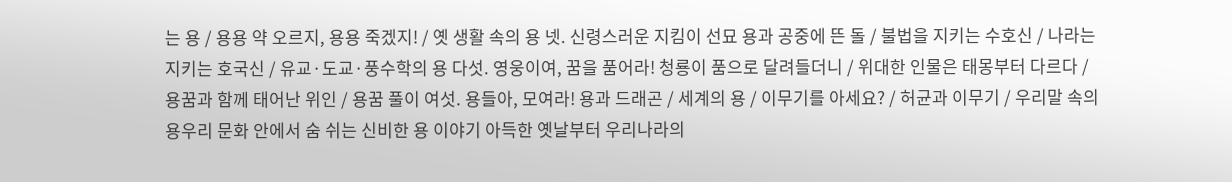는 용 / 용용 약 오르지, 용용 죽겠지! / 옛 생활 속의 용 넷. 신령스러운 지킴이 선묘 용과 공중에 뜬 돌 / 불법을 지키는 수호신 / 나라는 지키는 호국신 / 유교·도교·풍수학의 용 다섯. 영웅이여, 꿈을 품어라! 청룡이 품으로 달려들더니 / 위대한 인물은 태몽부터 다르다 / 용꿈과 함께 태어난 위인 / 용꿈 풀이 여섯. 용들아, 모여라! 용과 드래곤 / 세계의 용 / 이무기를 아세요? / 허균과 이무기 / 우리말 속의 용우리 문화 안에서 숨 쉬는 신비한 용 이야기 아득한 옛날부터 우리나라의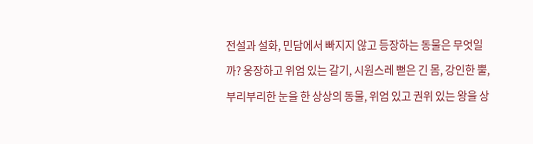전설과 설화, 민담에서 빠지지 않고 등장하는 동물은 무엇일까? 웅장하고 위엄 있는 갈기, 시원스레 뻗은 긴 몸, 강인한 뿔, 부리부리한 눈을 한 상상의 동물, 위엄 있고 권위 있는 왕을 상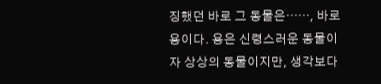징했던 바로 그 동물은……, 바로 용이다. 용은 신령스러운 동물이자 상상의 동물이지만, 생각보다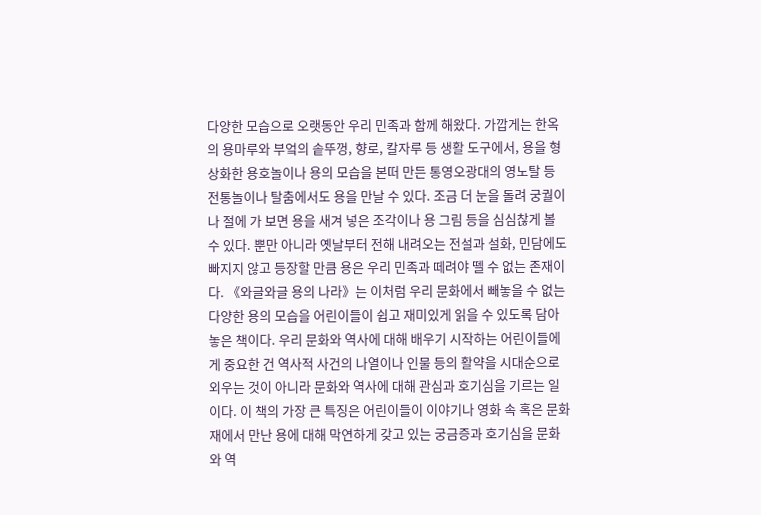다양한 모습으로 오랫동안 우리 민족과 함께 해왔다. 가깝게는 한옥의 용마루와 부엌의 솥뚜껑, 향로, 칼자루 등 생활 도구에서, 용을 형상화한 용호놀이나 용의 모습을 본떠 만든 통영오광대의 영노탈 등 전통놀이나 탈춤에서도 용을 만날 수 있다. 조금 더 눈을 돌려 궁궐이나 절에 가 보면 용을 새겨 넣은 조각이나 용 그림 등을 심심찮게 볼 수 있다. 뿐만 아니라 옛날부터 전해 내려오는 전설과 설화, 민담에도 빠지지 않고 등장할 만큼 용은 우리 민족과 떼려야 뗄 수 없는 존재이다. 《와글와글 용의 나라》는 이처럼 우리 문화에서 빼놓을 수 없는 다양한 용의 모습을 어린이들이 쉽고 재미있게 읽을 수 있도록 담아 놓은 책이다. 우리 문화와 역사에 대해 배우기 시작하는 어린이들에게 중요한 건 역사적 사건의 나열이나 인물 등의 활약을 시대순으로 외우는 것이 아니라 문화와 역사에 대해 관심과 호기심을 기르는 일이다. 이 책의 가장 큰 특징은 어린이들이 이야기나 영화 속 혹은 문화재에서 만난 용에 대해 막연하게 갖고 있는 궁금증과 호기심을 문화와 역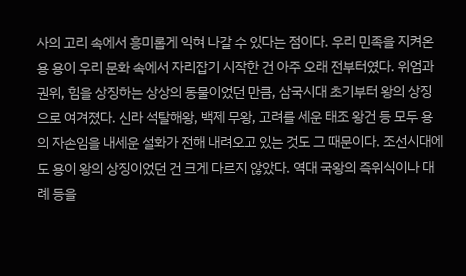사의 고리 속에서 흥미롭게 익혀 나갈 수 있다는 점이다. 우리 민족을 지켜온 용 용이 우리 문화 속에서 자리잡기 시작한 건 아주 오래 전부터였다. 위엄과 권위, 힘을 상징하는 상상의 동물이었던 만큼, 삼국시대 초기부터 왕의 상징으로 여겨졌다. 신라 석탈해왕, 백제 무왕, 고려를 세운 태조 왕건 등 모두 용의 자손임을 내세운 설화가 전해 내려오고 있는 것도 그 때문이다. 조선시대에도 용이 왕의 상징이었던 건 크게 다르지 않았다. 역대 국왕의 즉위식이나 대례 등을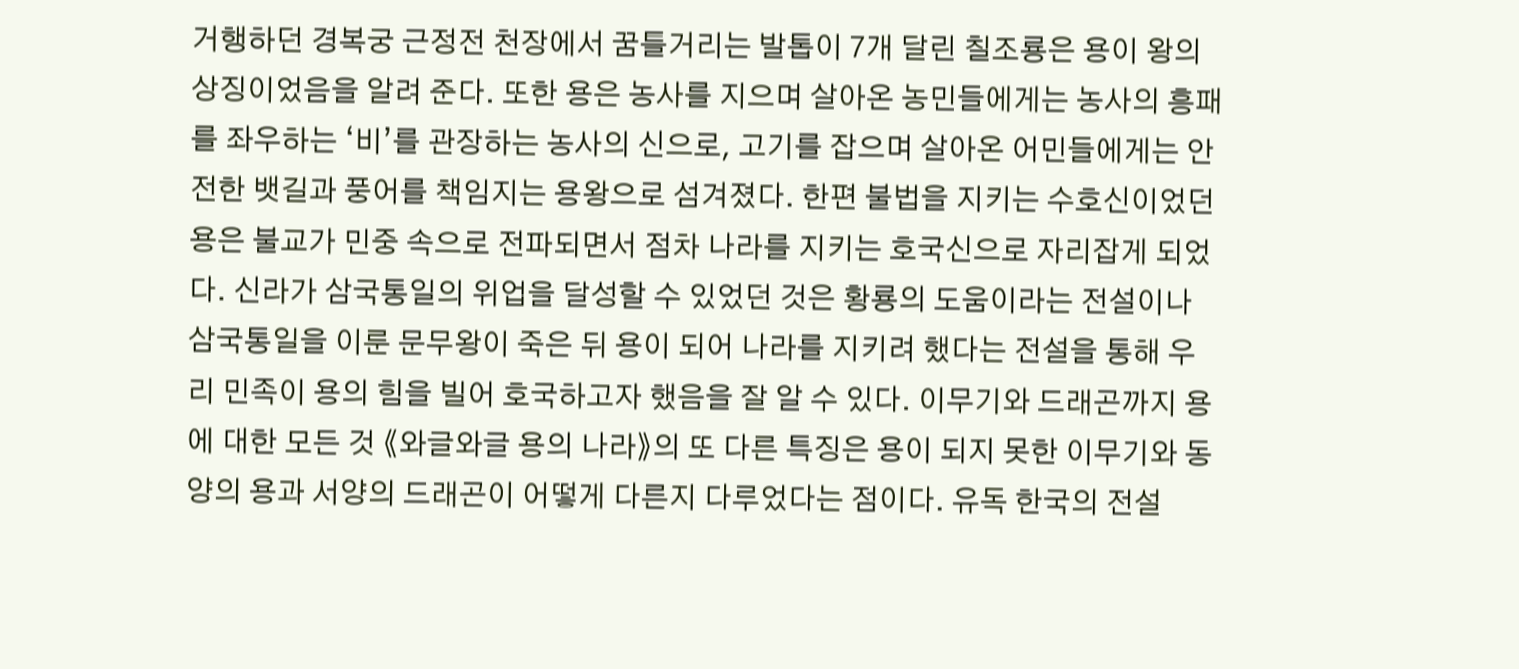거행하던 경복궁 근정전 천장에서 꿈틀거리는 발톱이 7개 달린 칠조룡은 용이 왕의 상징이었음을 알려 준다. 또한 용은 농사를 지으며 살아온 농민들에게는 농사의 흥패를 좌우하는 ‘비’를 관장하는 농사의 신으로, 고기를 잡으며 살아온 어민들에게는 안전한 뱃길과 풍어를 책임지는 용왕으로 섬겨졌다. 한편 불법을 지키는 수호신이었던 용은 불교가 민중 속으로 전파되면서 점차 나라를 지키는 호국신으로 자리잡게 되었다. 신라가 삼국통일의 위업을 달성할 수 있었던 것은 황룡의 도움이라는 전설이나 삼국통일을 이룬 문무왕이 죽은 뒤 용이 되어 나라를 지키려 했다는 전설을 통해 우리 민족이 용의 힘을 빌어 호국하고자 했음을 잘 알 수 있다. 이무기와 드래곤까지 용에 대한 모든 것 《와글와글 용의 나라》의 또 다른 특징은 용이 되지 못한 이무기와 동양의 용과 서양의 드래곤이 어떻게 다른지 다루었다는 점이다. 유독 한국의 전설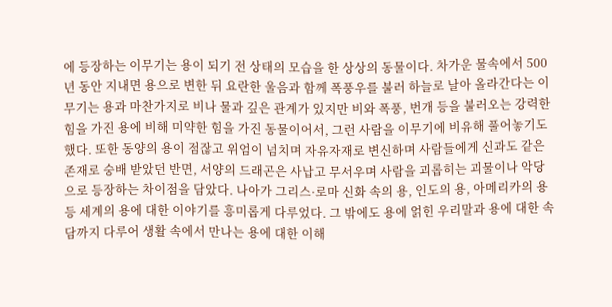에 등장하는 이무기는 용이 되기 전 상태의 모습을 한 상상의 동물이다. 차가운 물속에서 500년 동안 지내면 용으로 변한 뒤 요란한 울음과 함께 폭풍우를 불러 하늘로 날아 올라간다는 이무기는 용과 마찬가지로 비나 물과 깊은 관계가 있지만 비와 폭풍, 번개 등을 불러오는 강력한 힘을 가진 용에 비해 미약한 힘을 가진 동물이어서, 그런 사람을 이무기에 비유해 풀어놓기도 했다. 또한 동양의 용이 점잖고 위엄이 넘치며 자유자재로 변신하며 사람들에게 신과도 같은 존재로 숭배 받았던 반면, 서양의 드래곤은 사납고 무서우며 사람을 괴롭히는 괴물이나 악당으로 등장하는 차이점을 담았다. 나아가 그리스·로마 신화 속의 용, 인도의 용, 아메리카의 용 등 세계의 용에 대한 이야기를 흥미롭게 다루었다. 그 밖에도 용에 얽힌 우리말과 용에 대한 속담까지 다루어 생활 속에서 만나는 용에 대한 이해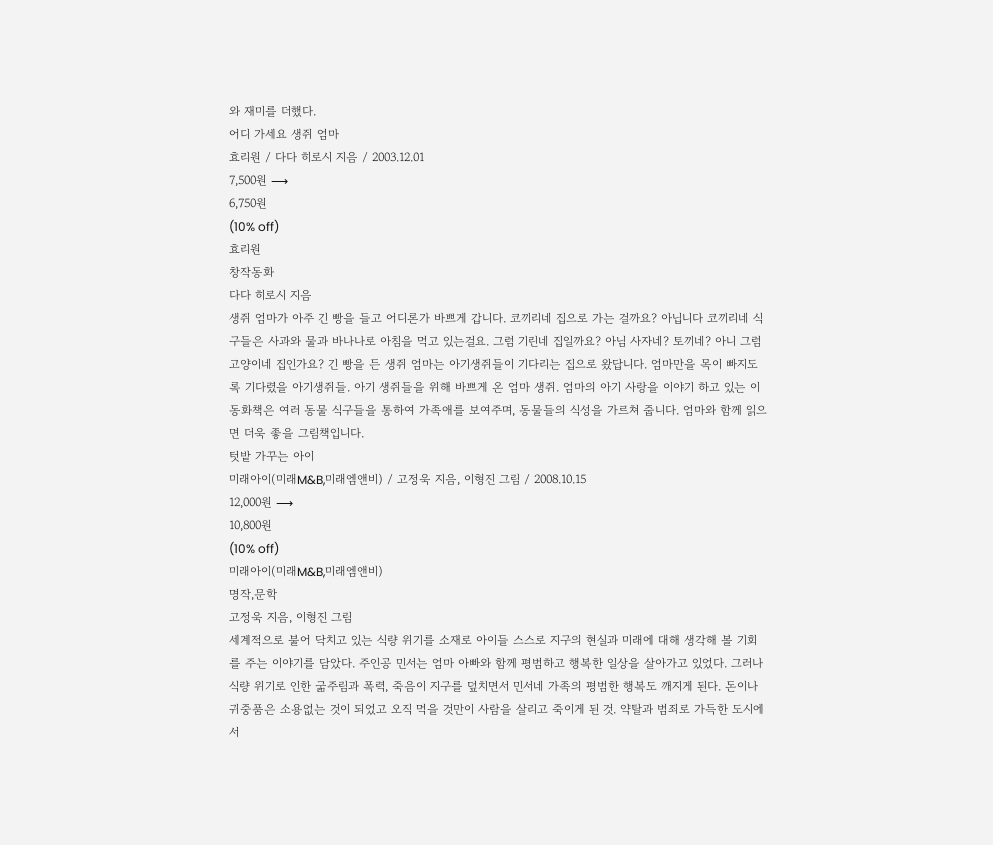와 재미를 더했다.
어디 가세요 생쥐 엄마
효리원 / 다다 히로시 지음 / 2003.12.01
7,500원 ⟶
6,750원
(10% off)
효리원
창작동화
다다 히로시 지음
생쥐 엄마가 아주 긴 빵을 들고 어디론가 바쁘게 갑니다. 코끼리네 집으로 가는 걸까요? 아닙니다 코끼리네 식구들은 사과와 물과 바나나로 아침을 먹고 있는걸요. 그럼 기린네 집일까요? 아님 사자네? 토끼네? 아니 그럼 고양이네 집인가요? 긴 빵을 든 생쥐 엄마는 아기생쥐들이 기다리는 집으로 왔답니다. 엄마만을 목이 빠지도록 기다렸을 아기생쥐들. 아기 생쥐들을 위해 바쁘게 온 엄마 생쥐. 엄마의 아기 사랑을 이야기 하고 있는 이 동화책은 여러 동물 식구들을 통하여 가족애를 보여주며, 동물들의 식성을 가르쳐 줍니다. 엄마와 함께 읽으면 더욱 좋을 그림책입니다.
텃밭 가꾸는 아이
미래아이(미래M&B,미래엠앤비) / 고정욱 지음, 이형진 그림 / 2008.10.15
12,000원 ⟶
10,800원
(10% off)
미래아이(미래M&B,미래엠앤비)
명작,문학
고정욱 지음, 이형진 그림
세계적으로 불어 닥치고 있는 식량 위기를 소재로 아이들 스스로 지구의 현실과 미래에 대해 생각해 볼 기회를 주는 이야기를 담았다. 주인공 민서는 엄마 아빠와 함께 평범하고 행복한 일상을 살아가고 있었다. 그러나 식량 위기로 인한 굶주림과 폭력, 죽음이 지구를 덮치면서 민서네 가족의 평범한 행복도 깨지게 된다. 돈이나 귀중품은 소용없는 것이 되었고 오직 먹을 것만이 사람을 살리고 죽이게 된 것. 약탈과 범죄로 가득한 도시에서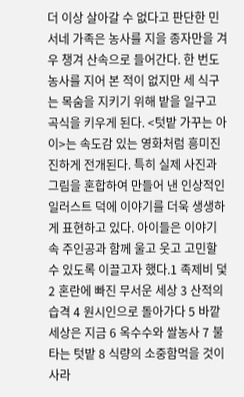더 이상 살아갈 수 없다고 판단한 민서네 가족은 농사를 지을 종자만을 겨우 챙겨 산속으로 들어간다. 한 번도 농사를 지어 본 적이 없지만 세 식구는 목숨을 지키기 위해 밭을 일구고 곡식을 키우게 된다. <텃밭 가꾸는 아이>는 속도감 있는 영화처럼 흥미진진하게 전개된다. 특히 실제 사진과 그림을 혼합하여 만들어 낸 인상적인 일러스트 덕에 이야기를 더욱 생생하게 표현하고 있다. 아이들은 이야기 속 주인공과 함께 울고 웃고 고민할 수 있도록 이끌고자 했다.1 족제비 덫 2 혼란에 빠진 무서운 세상 3 산적의 습격 4 원시인으로 돌아가다 5 바깥 세상은 지금 6 옥수수와 쌀농사 7 불타는 텃밭 8 식량의 소중함먹을 것이 사라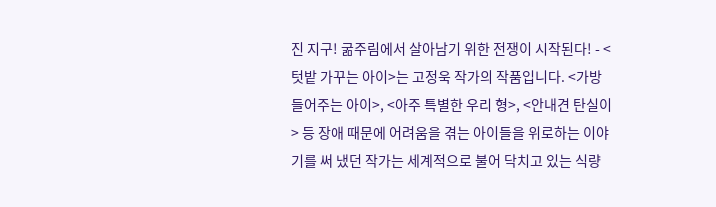진 지구! 굶주림에서 살아남기 위한 전쟁이 시작된다! - <텃밭 가꾸는 아이>는 고정욱 작가의 작품입니다. <가방 들어주는 아이>, <아주 특별한 우리 형>, <안내견 탄실이> 등 장애 때문에 어려움을 겪는 아이들을 위로하는 이야기를 써 냈던 작가는 세계적으로 불어 닥치고 있는 식량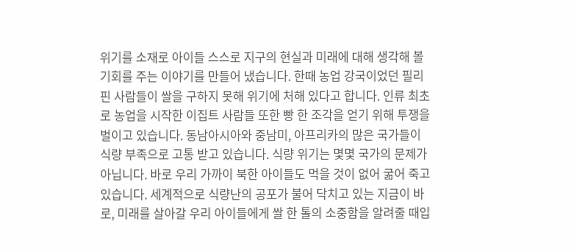위기를 소재로 아이들 스스로 지구의 현실과 미래에 대해 생각해 볼 기회를 주는 이야기를 만들어 냈습니다. 한때 농업 강국이었던 필리핀 사람들이 쌀을 구하지 못해 위기에 처해 있다고 합니다. 인류 최초로 농업을 시작한 이집트 사람들 또한 빵 한 조각을 얻기 위해 투쟁을 벌이고 있습니다. 동남아시아와 중남미, 아프리카의 많은 국가들이 식량 부족으로 고통 받고 있습니다. 식량 위기는 몇몇 국가의 문제가 아닙니다. 바로 우리 가까이 북한 아이들도 먹을 것이 없어 굶어 죽고 있습니다. 세계적으로 식량난의 공포가 불어 닥치고 있는 지금이 바로, 미래를 살아갈 우리 아이들에게 쌀 한 톨의 소중함을 알려줄 때입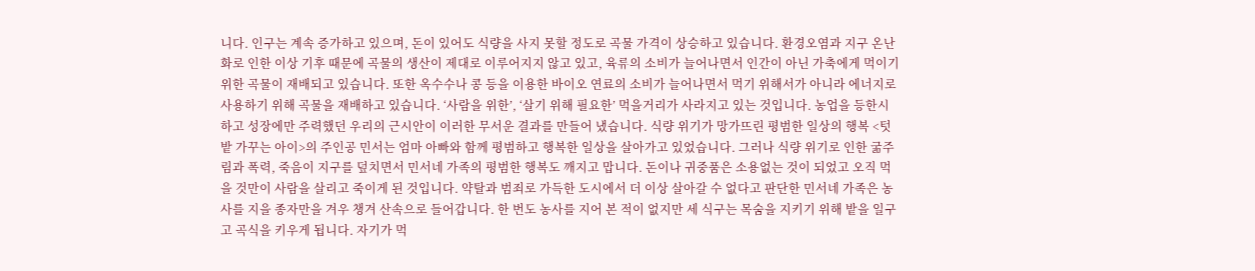니다. 인구는 계속 증가하고 있으며, 돈이 있어도 식량을 사지 못할 정도로 곡물 가격이 상승하고 있습니다. 환경오염과 지구 온난화로 인한 이상 기후 때문에 곡물의 생산이 제대로 이루어지지 않고 있고, 육류의 소비가 늘어나면서 인간이 아닌 가축에게 먹이기 위한 곡물이 재배되고 있습니다. 또한 옥수수나 콩 등을 이용한 바이오 연료의 소비가 늘어나면서 먹기 위해서가 아니라 에너지로 사용하기 위해 곡물을 재배하고 있습니다. ‘사람을 위한’, ‘살기 위해 필요한’ 먹을거리가 사라지고 있는 것입니다. 농업을 등한시하고 성장에만 주력했던 우리의 근시안이 이러한 무서운 결과를 만들어 냈습니다. 식량 위기가 망가뜨린 평범한 일상의 행복 <텃밭 가꾸는 아이>의 주인공 민서는 엄마 아빠와 함께 평범하고 행복한 일상을 살아가고 있었습니다. 그러나 식량 위기로 인한 굶주림과 폭력, 죽음이 지구를 덮치면서 민서네 가족의 평범한 행복도 깨지고 맙니다. 돈이나 귀중품은 소용없는 것이 되었고 오직 먹을 것만이 사람을 살리고 죽이게 된 것입니다. 약탈과 범죄로 가득한 도시에서 더 이상 살아갈 수 없다고 판단한 민서네 가족은 농사를 지을 종자만을 겨우 챙겨 산속으로 들어갑니다. 한 번도 농사를 지어 본 적이 없지만 세 식구는 목숨을 지키기 위해 밭을 일구고 곡식을 키우게 됩니다. 자기가 먹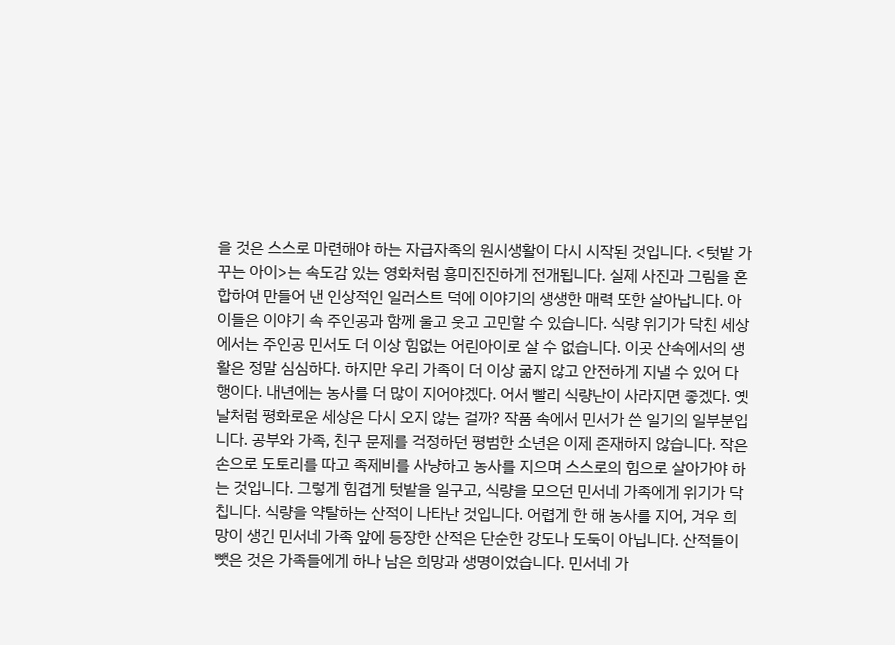을 것은 스스로 마련해야 하는 자급자족의 원시생활이 다시 시작된 것입니다. <텃밭 가꾸는 아이>는 속도감 있는 영화처럼 흥미진진하게 전개됩니다. 실제 사진과 그림을 혼합하여 만들어 낸 인상적인 일러스트 덕에 이야기의 생생한 매력 또한 살아납니다. 아이들은 이야기 속 주인공과 함께 울고 웃고 고민할 수 있습니다. 식량 위기가 닥친 세상에서는 주인공 민서도 더 이상 힘없는 어린아이로 살 수 없습니다. 이곳 산속에서의 생활은 정말 심심하다. 하지만 우리 가족이 더 이상 굶지 않고 안전하게 지낼 수 있어 다행이다. 내년에는 농사를 더 많이 지어야겠다. 어서 빨리 식량난이 사라지면 좋겠다. 옛날처럼 평화로운 세상은 다시 오지 않는 걸까? 작품 속에서 민서가 쓴 일기의 일부분입니다. 공부와 가족, 친구 문제를 걱정하던 평범한 소년은 이제 존재하지 않습니다. 작은 손으로 도토리를 따고 족제비를 사냥하고 농사를 지으며 스스로의 힘으로 살아가야 하는 것입니다. 그렇게 힘겹게 텃밭을 일구고, 식량을 모으던 민서네 가족에게 위기가 닥칩니다. 식량을 약탈하는 산적이 나타난 것입니다. 어렵게 한 해 농사를 지어, 겨우 희망이 생긴 민서네 가족 앞에 등장한 산적은 단순한 강도나 도둑이 아닙니다. 산적들이 뺏은 것은 가족들에게 하나 남은 희망과 생명이었습니다. 민서네 가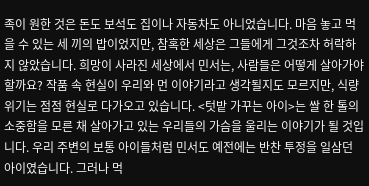족이 원한 것은 돈도 보석도 집이나 자동차도 아니었습니다. 마음 놓고 먹을 수 있는 세 끼의 밥이었지만, 참혹한 세상은 그들에게 그것조차 허락하지 않았습니다. 희망이 사라진 세상에서 민서는, 사람들은 어떻게 살아가야 할까요? 작품 속 현실이 우리와 먼 이야기라고 생각될지도 모르지만, 식량 위기는 점점 현실로 다가오고 있습니다. <텃밭 가꾸는 아이>는 쌀 한 톨의 소중함을 모른 채 살아가고 있는 우리들의 가슴을 울리는 이야기가 될 것입니다. 우리 주변의 보통 아이들처럼 민서도 예전에는 반찬 투정을 일삼던 아이였습니다. 그러나 먹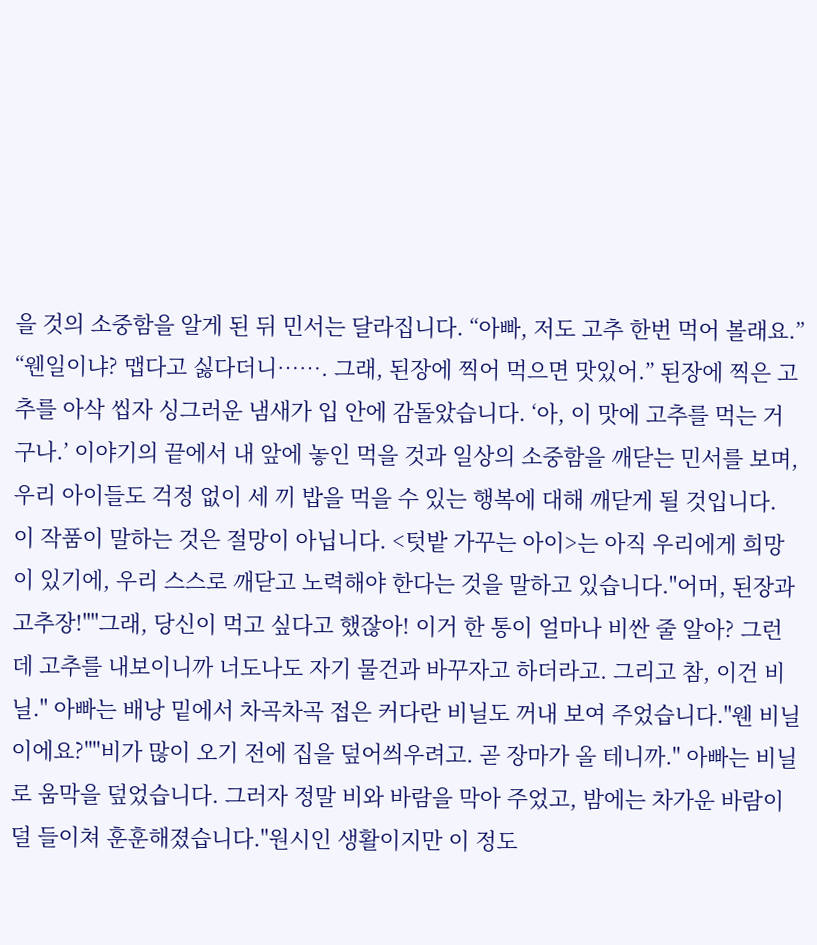을 것의 소중함을 알게 된 뒤 민서는 달라집니다. “아빠, 저도 고추 한번 먹어 볼래요.” “웬일이냐? 맵다고 싫다더니……. 그래, 된장에 찍어 먹으면 맛있어.” 된장에 찍은 고추를 아삭 씹자 싱그러운 냄새가 입 안에 감돌았습니다. ‘아, 이 맛에 고추를 먹는 거구나.’ 이야기의 끝에서 내 앞에 놓인 먹을 것과 일상의 소중함을 깨닫는 민서를 보며, 우리 아이들도 걱정 없이 세 끼 밥을 먹을 수 있는 행복에 대해 깨닫게 될 것입니다. 이 작품이 말하는 것은 절망이 아닙니다. <텃밭 가꾸는 아이>는 아직 우리에게 희망이 있기에, 우리 스스로 깨닫고 노력해야 한다는 것을 말하고 있습니다."어머, 된장과 고추장!""그래, 당신이 먹고 싶다고 했잖아! 이거 한 통이 얼마나 비싼 줄 알아? 그런데 고추를 내보이니까 너도나도 자기 물건과 바꾸자고 하더라고. 그리고 참, 이건 비닐." 아빠는 배낭 밑에서 차곡차곡 접은 커다란 비닐도 꺼내 보여 주었습니다."웬 비닐이에요?""비가 많이 오기 전에 집을 덮어씌우려고. 곧 장마가 올 테니까." 아빠는 비닐로 움막을 덮었습니다. 그러자 정말 비와 바람을 막아 주었고, 밤에는 차가운 바람이 덜 들이쳐 훈훈해졌습니다."원시인 생활이지만 이 정도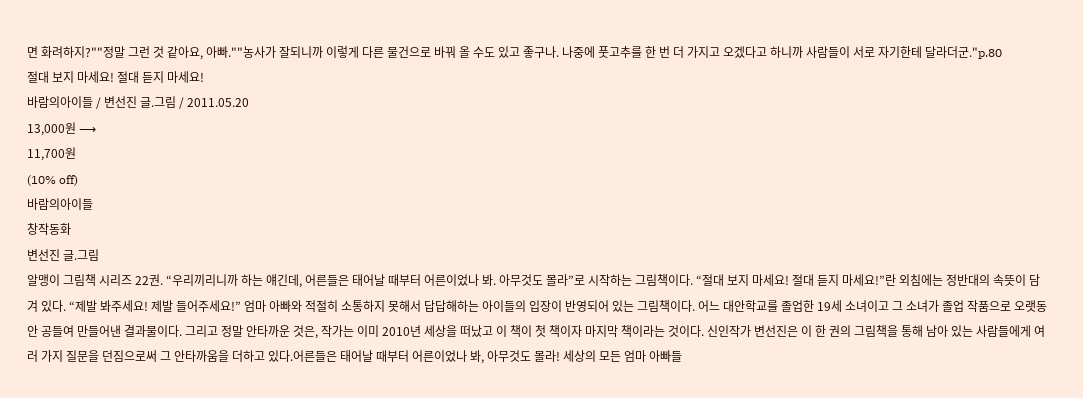면 화려하지?""정말 그런 것 같아요, 아빠.""농사가 잘되니까 이렇게 다른 물건으로 바꿔 올 수도 있고 좋구나. 나중에 풋고추를 한 번 더 가지고 오겠다고 하니까 사람들이 서로 자기한테 달라더군."p.80
절대 보지 마세요! 절대 듣지 마세요!
바람의아이들 / 변선진 글.그림 / 2011.05.20
13,000원 ⟶
11,700원
(10% off)
바람의아이들
창작동화
변선진 글.그림
알맹이 그림책 시리즈 22권. “우리끼리니까 하는 얘긴데, 어른들은 태어날 때부터 어른이었나 봐. 아무것도 몰라”로 시작하는 그림책이다. “절대 보지 마세요! 절대 듣지 마세요!”란 외침에는 정반대의 속뜻이 담겨 있다. “제발 봐주세요! 제발 들어주세요!” 엄마 아빠와 적절히 소통하지 못해서 답답해하는 아이들의 입장이 반영되어 있는 그림책이다. 어느 대안학교를 졸업한 19세 소녀이고 그 소녀가 졸업 작품으로 오랫동안 공들여 만들어낸 결과물이다. 그리고 정말 안타까운 것은, 작가는 이미 2010년 세상을 떠났고 이 책이 첫 책이자 마지막 책이라는 것이다. 신인작가 변선진은 이 한 권의 그림책을 통해 남아 있는 사람들에게 여러 가지 질문을 던짐으로써 그 안타까움을 더하고 있다.어른들은 태어날 때부터 어른이었나 봐, 아무것도 몰라! 세상의 모든 엄마 아빠들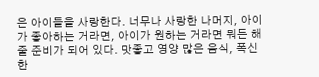은 아이들을 사랑한다. 너무나 사랑한 나머지, 아이가 좋아하는 거라면, 아이가 원하는 거라면 뭐든 해줄 준비가 되어 있다. 맛좋고 영양 많은 음식, 폭신한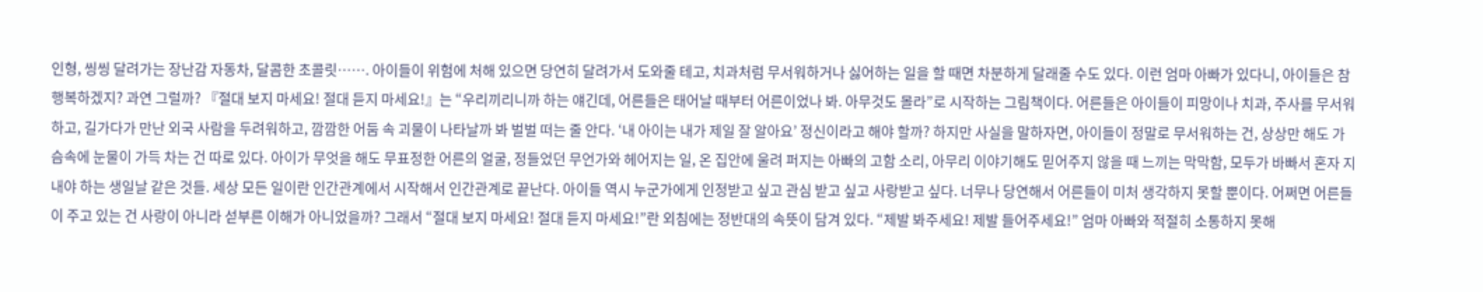인형, 씽씽 달려가는 장난감 자동차, 달콤한 초콜릿……. 아이들이 위험에 처해 있으면 당연히 달려가서 도와줄 테고, 치과처럼 무서워하거나 싫어하는 일을 할 때면 차분하게 달래줄 수도 있다. 이런 엄마 아빠가 있다니, 아이들은 참 행복하겠지? 과연 그럴까? 『절대 보지 마세요! 절대 듣지 마세요!』는 “우리끼리니까 하는 얘긴데, 어른들은 태어날 때부터 어른이었나 봐. 아무것도 몰라”로 시작하는 그림책이다. 어른들은 아이들이 피망이나 치과, 주사를 무서워하고, 길가다가 만난 외국 사람을 두려워하고, 깜깜한 어둠 속 괴물이 나타날까 봐 벌벌 떠는 줄 안다. ‘내 아이는 내가 제일 잘 알아요’ 정신이라고 해야 할까? 하지만 사실을 말하자면, 아이들이 정말로 무서워하는 건, 상상만 해도 가슴속에 눈물이 가득 차는 건 따로 있다. 아이가 무엇을 해도 무표정한 어른의 얼굴, 정들었던 무언가와 헤어지는 일, 온 집안에 울려 퍼지는 아빠의 고함 소리, 아무리 이야기해도 믿어주지 않을 때 느끼는 막막함, 모두가 바빠서 혼자 지내야 하는 생일날 같은 것들. 세상 모든 일이란 인간관계에서 시작해서 인간관계로 끝난다. 아이들 역시 누군가에게 인정받고 싶고 관심 받고 싶고 사랑받고 싶다. 너무나 당연해서 어른들이 미처 생각하지 못할 뿐이다. 어쩌면 어른들이 주고 있는 건 사랑이 아니라 섣부른 이해가 아니었을까? 그래서 “절대 보지 마세요! 절대 듣지 마세요!”란 외침에는 정반대의 속뜻이 담겨 있다. “제발 봐주세요! 제발 들어주세요!” 엄마 아빠와 적절히 소통하지 못해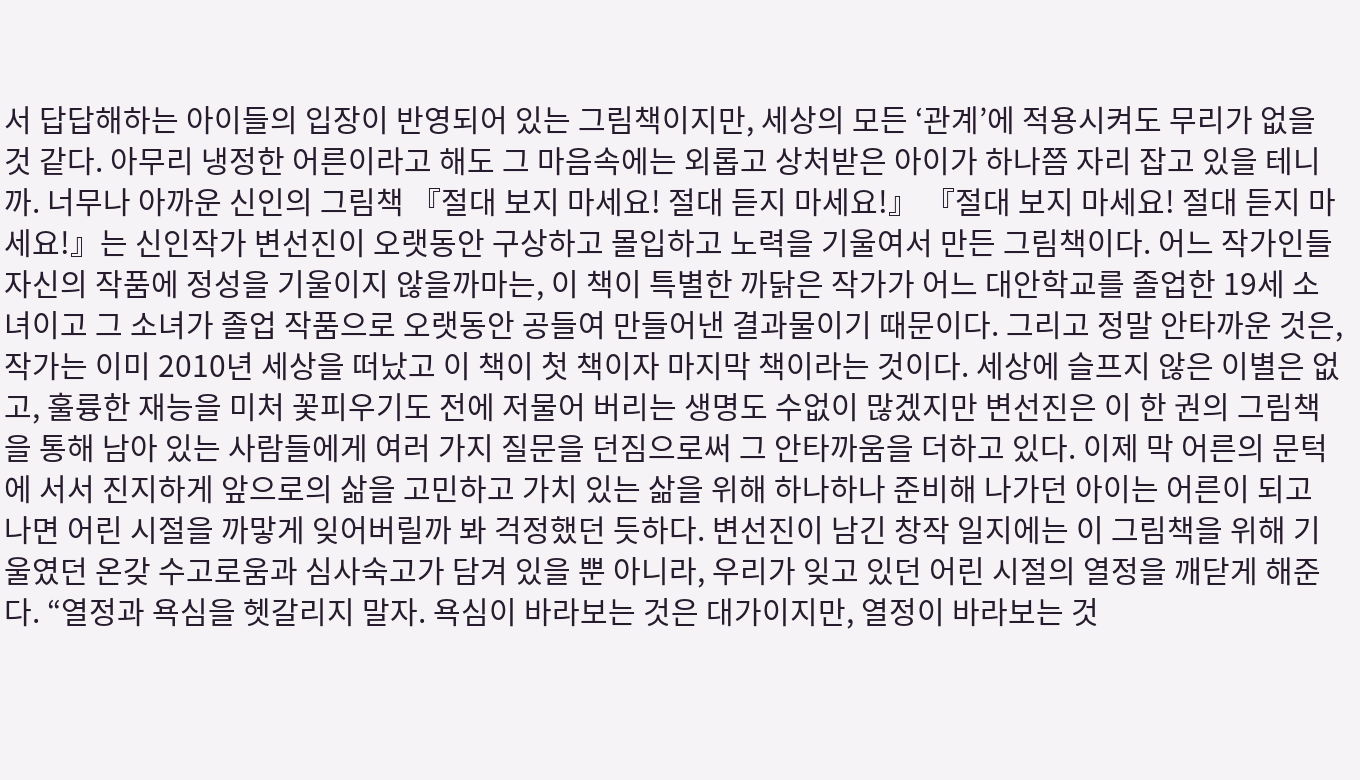서 답답해하는 아이들의 입장이 반영되어 있는 그림책이지만, 세상의 모든 ‘관계’에 적용시켜도 무리가 없을 것 같다. 아무리 냉정한 어른이라고 해도 그 마음속에는 외롭고 상처받은 아이가 하나쯤 자리 잡고 있을 테니까. 너무나 아까운 신인의 그림책 『절대 보지 마세요! 절대 듣지 마세요!』 『절대 보지 마세요! 절대 듣지 마세요!』는 신인작가 변선진이 오랫동안 구상하고 몰입하고 노력을 기울여서 만든 그림책이다. 어느 작가인들 자신의 작품에 정성을 기울이지 않을까마는, 이 책이 특별한 까닭은 작가가 어느 대안학교를 졸업한 19세 소녀이고 그 소녀가 졸업 작품으로 오랫동안 공들여 만들어낸 결과물이기 때문이다. 그리고 정말 안타까운 것은, 작가는 이미 2010년 세상을 떠났고 이 책이 첫 책이자 마지막 책이라는 것이다. 세상에 슬프지 않은 이별은 없고, 훌륭한 재능을 미처 꽃피우기도 전에 저물어 버리는 생명도 수없이 많겠지만 변선진은 이 한 권의 그림책을 통해 남아 있는 사람들에게 여러 가지 질문을 던짐으로써 그 안타까움을 더하고 있다. 이제 막 어른의 문턱에 서서 진지하게 앞으로의 삶을 고민하고 가치 있는 삶을 위해 하나하나 준비해 나가던 아이는 어른이 되고 나면 어린 시절을 까맣게 잊어버릴까 봐 걱정했던 듯하다. 변선진이 남긴 창작 일지에는 이 그림책을 위해 기울였던 온갖 수고로움과 심사숙고가 담겨 있을 뿐 아니라, 우리가 잊고 있던 어린 시절의 열정을 깨닫게 해준다. “열정과 욕심을 헷갈리지 말자. 욕심이 바라보는 것은 대가이지만, 열정이 바라보는 것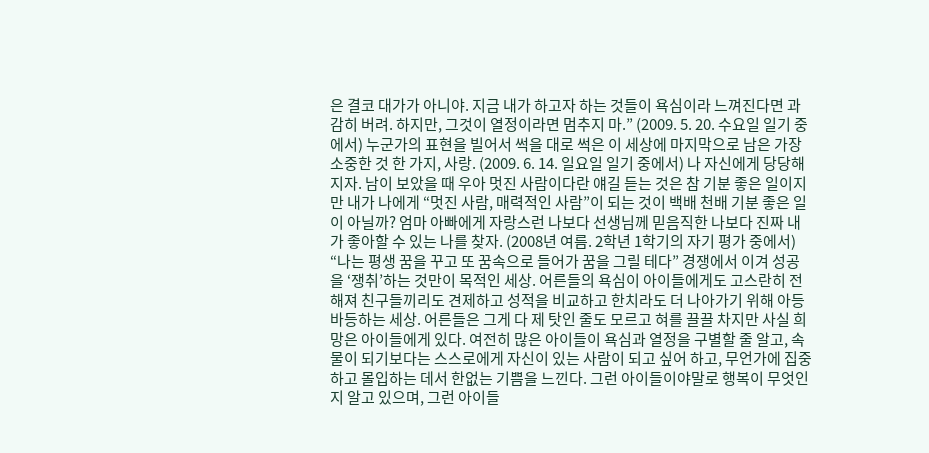은 결코 대가가 아니야. 지금 내가 하고자 하는 것들이 욕심이라 느껴진다면 과감히 버려. 하지만, 그것이 열정이라면 멈추지 마.” (2009. 5. 20. 수요일 일기 중에서) 누군가의 표현을 빌어서 썩을 대로 썩은 이 세상에 마지막으로 남은 가장 소중한 것 한 가지, 사랑. (2009. 6. 14. 일요일 일기 중에서) 나 자신에게 당당해지자. 남이 보았을 때 우아 멋진 사람이다란 얘길 듣는 것은 참 기분 좋은 일이지만 내가 나에게 “멋진 사람, 매력적인 사람”이 되는 것이 백배 천배 기분 좋은 일이 아닐까? 엄마 아빠에게 자랑스런 나보다 선생님께 믿음직한 나보다 진짜 내가 좋아할 수 있는 나를 찾자. (2008년 여름. 2학년 1학기의 자기 평가 중에서) “나는 평생 꿈을 꾸고 또 꿈속으로 들어가 꿈을 그릴 테다” 경쟁에서 이겨 성공을 ‘쟁취’하는 것만이 목적인 세상. 어른들의 욕심이 아이들에게도 고스란히 전해져 친구들끼리도 견제하고 성적을 비교하고 한치라도 더 나아가기 위해 아등바등하는 세상. 어른들은 그게 다 제 탓인 줄도 모르고 혀를 끌끌 차지만 사실 희망은 아이들에게 있다. 여전히 많은 아이들이 욕심과 열정을 구별할 줄 알고, 속물이 되기보다는 스스로에게 자신이 있는 사람이 되고 싶어 하고, 무언가에 집중하고 몰입하는 데서 한없는 기쁨을 느낀다. 그런 아이들이야말로 행복이 무엇인지 알고 있으며, 그런 아이들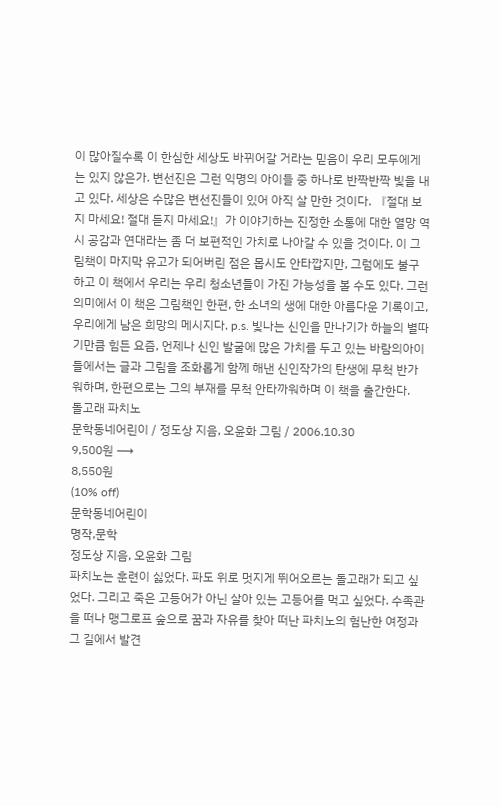이 많아질수록 이 한심한 세상도 바뀌어갈 거라는 믿음이 우리 모두에게는 있지 않은가. 변선진은 그런 익명의 아이들 중 하나로 반짝반짝 빛을 내고 있다. 세상은 수많은 변선진들이 있어 아직 살 만한 것이다. 『절대 보지 마세요! 절대 듣지 마세요!』가 이야기하는 진정한 소통에 대한 열망 역시 공감과 연대라는 좀 더 보편적인 가치로 나아갈 수 있을 것이다. 이 그림책이 마지막 유고가 되어버린 점은 몹시도 안타깝지만, 그럼에도 불구하고 이 책에서 우리는 우리 청소년들이 가진 가능성을 볼 수도 있다. 그런 의미에서 이 책은 그림책인 한편, 한 소녀의 생에 대한 아름다운 기록이고, 우리에게 남은 희망의 메시지다. p.s. 빛나는 신인을 만나기가 하늘의 별따기만큼 힘든 요즘, 언제나 신인 발굴에 많은 가치를 두고 있는 바람의아이들에서는 글과 그림을 조화롭게 함께 해낸 신인작가의 탄생에 무척 반가워하며, 한편으로는 그의 부재를 무척 안타까워하며 이 책을 출간한다.
돌고래 파치노
문학동네어린이 / 정도상 지음, 오윤화 그림 / 2006.10.30
9,500원 ⟶
8,550원
(10% off)
문학동네어린이
명작,문학
정도상 지음, 오윤화 그림
파치노는 훈련이 싫었다. 파도 위로 멋지게 뛰어오르는 돌고래가 되고 싶었다. 그리고 죽은 고등어가 아닌 살아 있는 고등어를 먹고 싶었다. 수족관을 떠나 맹그로프 숲으로 꿈과 자유를 찾아 떠난 파치노의 험난한 여정과 그 길에서 발견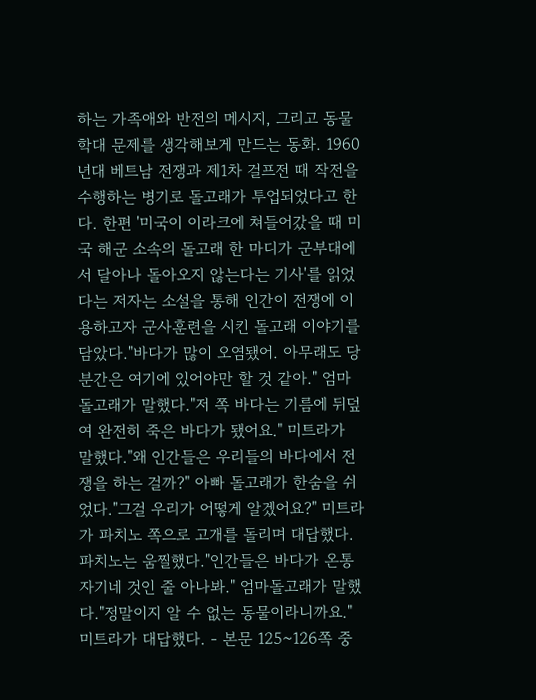하는 가족애와 반전의 메시지, 그리고 동물 학대 문제를 생각해보게 만드는 동화. 1960년대 베트남 전쟁과 제1차 걸프전 때 작전을 수행하는 병기로 돌고래가 투업되었다고 한다. 한편 '미국이 이라크에 쳐들어갔을 때 미국 해군 소속의 돌고래 한 마디가 군부대에서 달아나 돌아오지 않는다는 기사'를 읽었다는 저자는 소설을 통해 인간이 전쟁에 이용하고자 군사훈련을 시킨 돌고래 이야기를 담았다."바다가 많이 오염됐어. 아무래도 당분간은 여기에 있어야만 할 것 같아." 엄마 돌고래가 말했다."저 쪽 바다는 기름에 뒤덮여 완전히 죽은 바다가 됐어요." 미트라가 말했다."왜 인간들은 우리들의 바다에서 전쟁을 하는 걸까?" 아빠 돌고래가 한숨을 쉬었다."그걸 우리가 어떻게 알겠어요?" 미트라가 파치노 쪽으로 고개를 돌리며 대답했다. 파치노는 움찔했다."인간들은 바다가 온통 자기네 것인 줄 아나봐." 엄마돌고래가 말했다."정말이지 알 수 없는 동물이라니까요." 미트라가 대답했다. - 본문 125~126쪽 중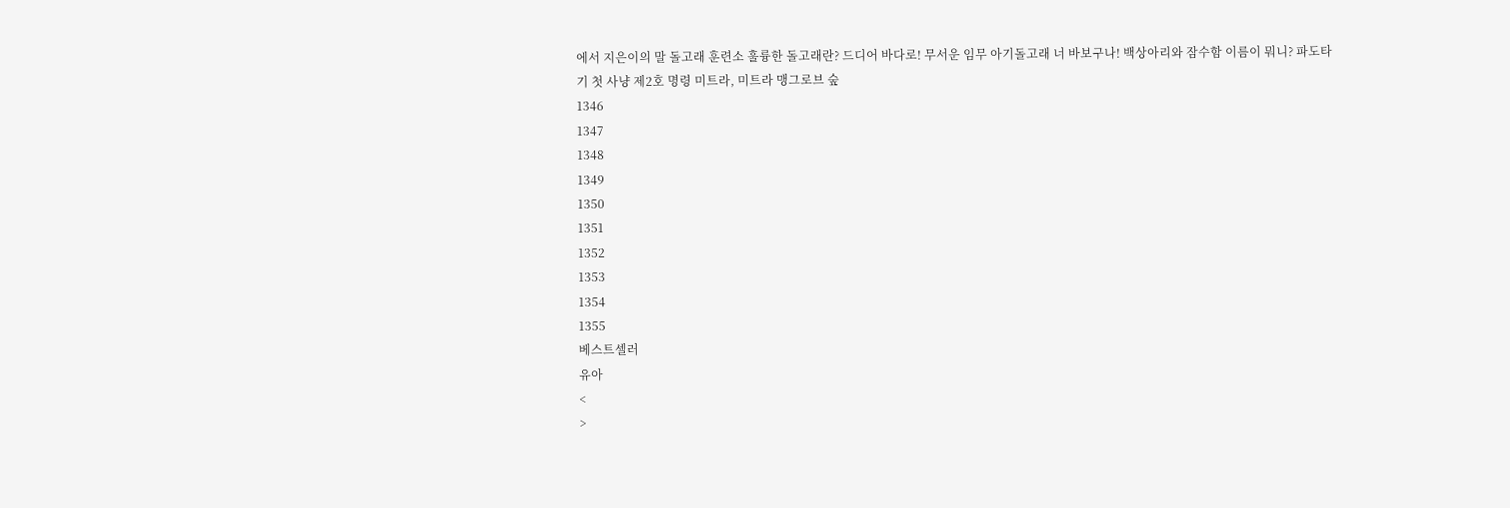에서 지은이의 말 돌고래 훈련소 훌륭한 돌고래란? 드디어 바다로! 무서운 임무 아기돌고래 너 바보구나! 백상아리와 잠수함 이름이 뭐니? 파도타기 첫 사냥 제2호 명령 미트라, 미트라 맹그로브 숲
1346
1347
1348
1349
1350
1351
1352
1353
1354
1355
베스트셀러
유아
<
>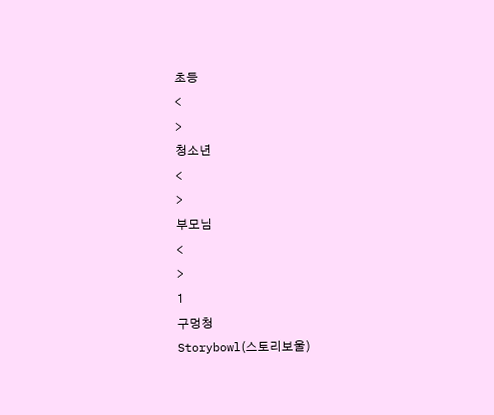초등
<
>
청소년
<
>
부모님
<
>
1
구멍청
Storybowl(스토리보울)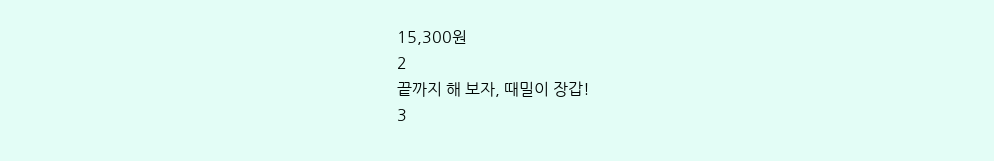15,300원
2
끝까지 해 보자, 때밀이 장갑!
3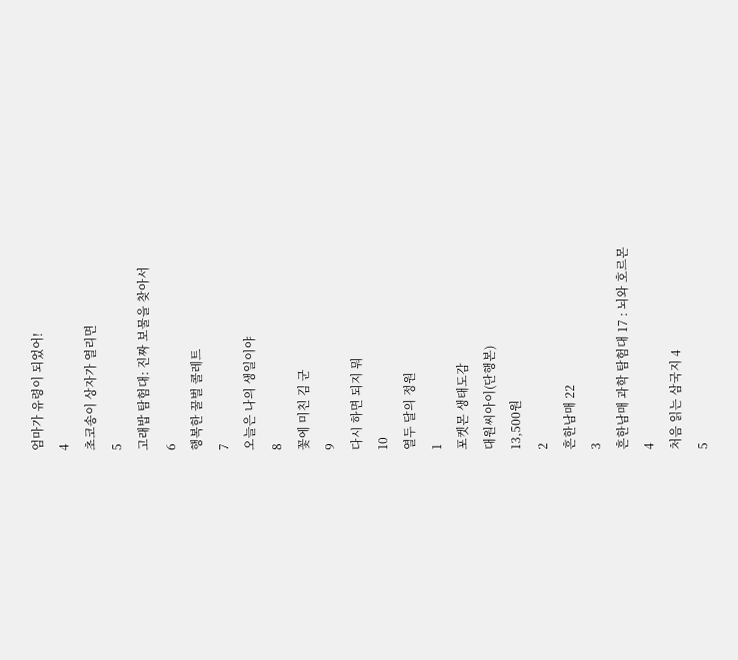엄마가 유령이 되었어!
4
초코송이 상자가 열리면
5
고래밥 탐험대: 진짜 보물을 찾아서
6
행복한 꿀벌 콜레트
7
오늘은 나의 생일이야
8
꽃에 미친 김 군
9
다시 하면 되지 뭐
10
열두 달의 정원
1
포켓몬 생태도감
대원씨아이(단행본)
13,500원
2
흔한남매 22
3
흔한남매 과학 탐험대 17 : 뇌와 호르몬
4
처음 읽는 삼국지 4
5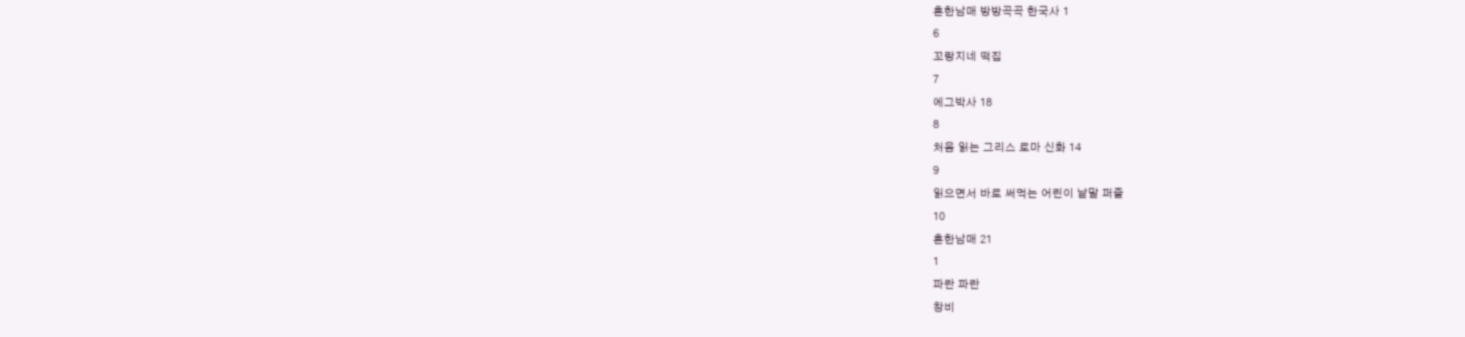흔한남매 방방곡곡 한국사 1
6
꼬랑지네 떡집
7
에그박사 18
8
처음 읽는 그리스 로마 신화 14
9
읽으면서 바로 써먹는 어린이 낱말 퍼즐
10
흔한남매 21
1
파란 파란
창비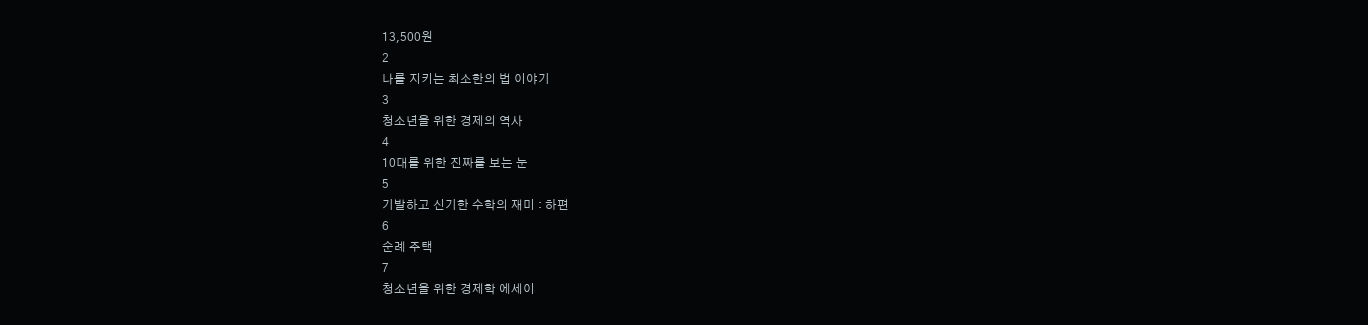13,500원
2
나를 지키는 최소한의 법 이야기
3
청소년을 위한 경제의 역사
4
10대를 위한 진짜를 보는 눈
5
기발하고 신기한 수학의 재미 : 하편
6
순례 주택
7
청소년을 위한 경제학 에세이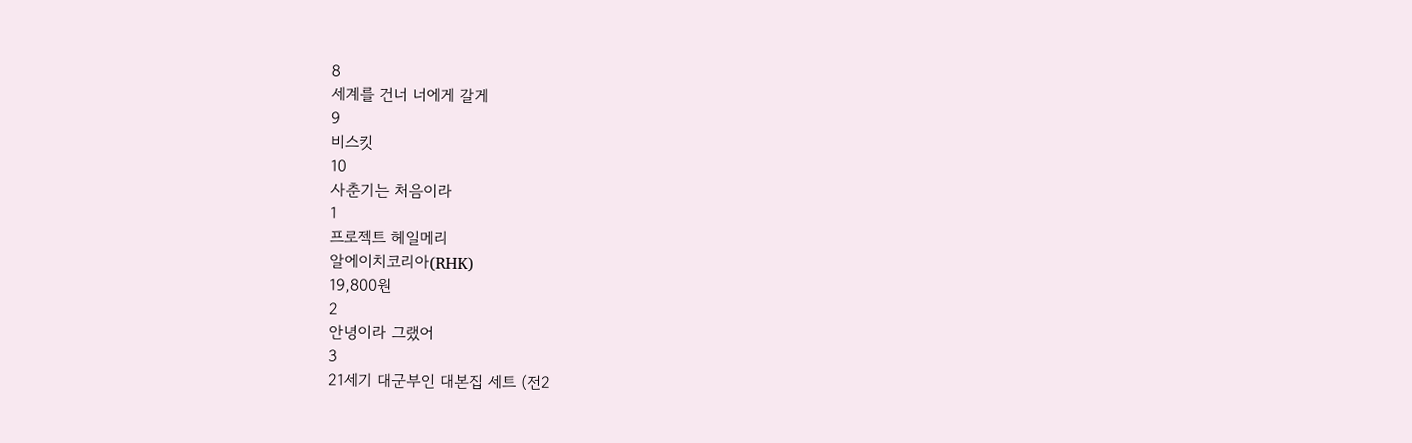8
세계를 건너 너에게 갈게
9
비스킷
10
사춘기는 처음이라
1
프로젝트 헤일메리
알에이치코리아(RHK)
19,800원
2
안녕이라 그랬어
3
21세기 대군부인 대본집 세트 (전2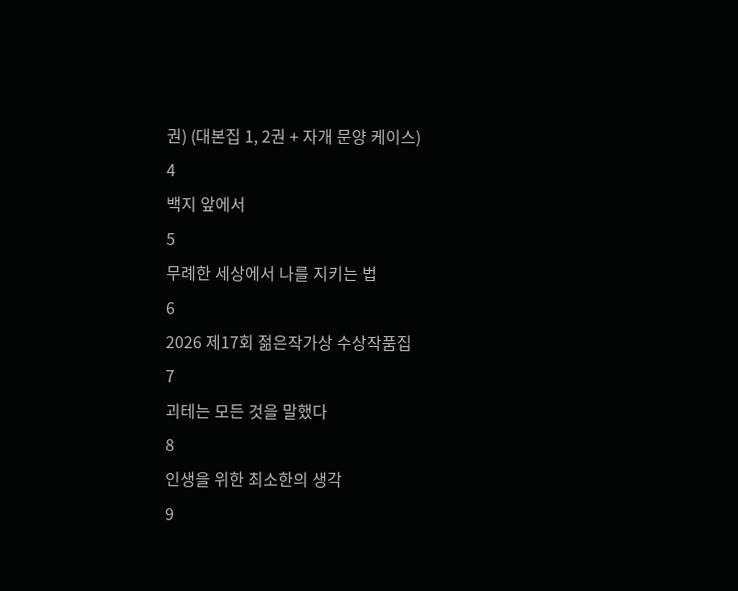권) (대본집 1, 2권 + 자개 문양 케이스)
4
백지 앞에서
5
무례한 세상에서 나를 지키는 법
6
2026 제17회 젊은작가상 수상작품집
7
괴테는 모든 것을 말했다
8
인생을 위한 최소한의 생각
9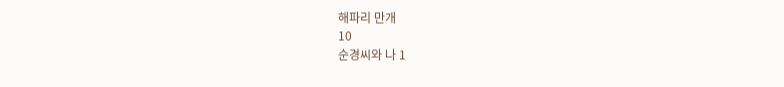해파리 만개
10
순경씨와 나 1